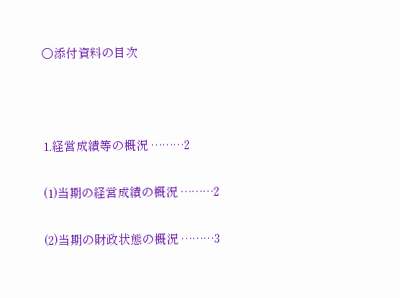○添付資料の目次



1.経営成績等の概況 ………2

(1)当期の経営成績の概況 ………2

(2)当期の財政状態の概況 ………3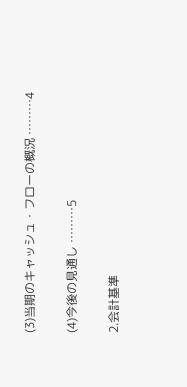(3)当期のキャッシュ・フローの概況 ………4

(4)今後の見通し ………5

2.会計基準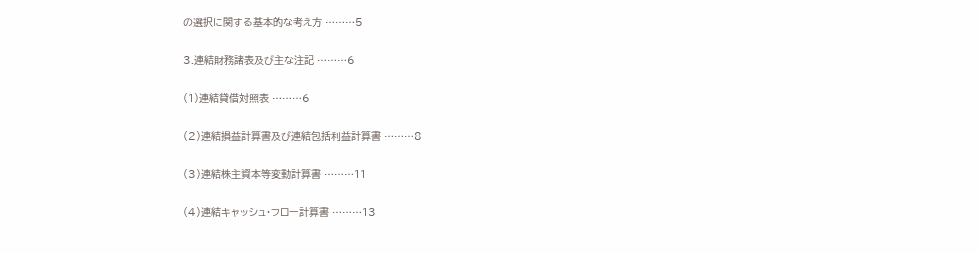の選択に関する基本的な考え方 ………5

3.連結財務諸表及び主な注記 ………6

(1)連結貸借対照表 ………6

(2)連結損益計算書及び連結包括利益計算書 ………8

(3)連結株主資本等変動計算書 ………11

(4)連結キャッシュ・フロー計算書 ………13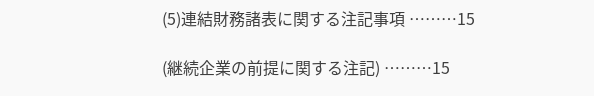(5)連結財務諸表に関する注記事項 ………15

(継続企業の前提に関する注記) ………15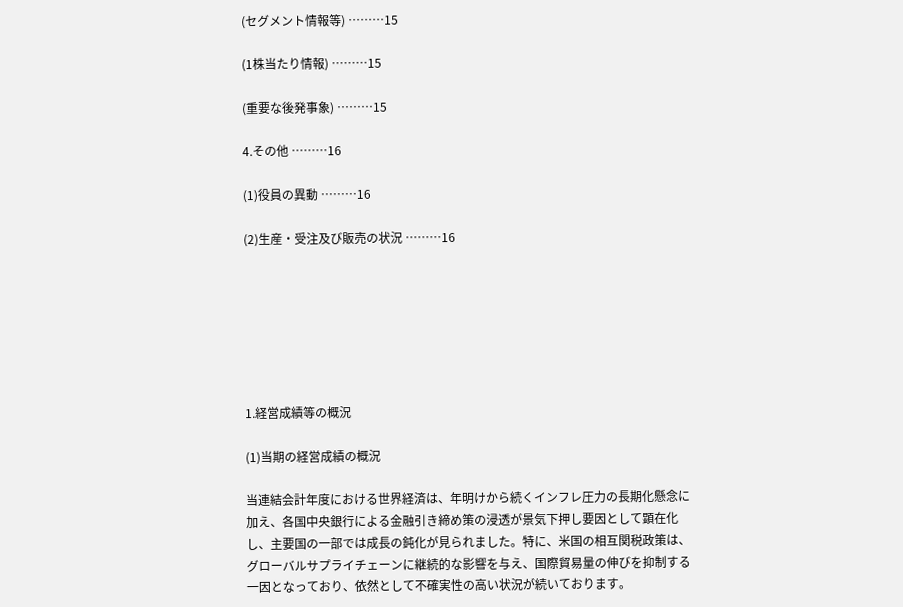(セグメント情報等) ………15

(1株当たり情報) ………15

(重要な後発事象) ………15

4.その他 ………16

(1)役員の異動 ………16

(2)生産・受注及び販売の状況 ………16







1.経営成績等の概況

(1)当期の経営成績の概況

当連結会計年度における世界経済は、年明けから続くインフレ圧力の長期化懸念に加え、各国中央銀行による金融引き締め策の浸透が景気下押し要因として顕在化し、主要国の一部では成長の鈍化が見られました。特に、米国の相互関税政策は、グローバルサプライチェーンに継続的な影響を与え、国際貿易量の伸びを抑制する一因となっており、依然として不確実性の高い状況が続いております。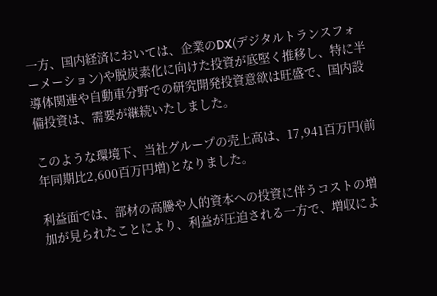一方、国内経済においては、企業のDX(デジタルトランスフォーメーション)や脱炭素化に向けた投資が底堅く推移し、特に半導体関連や自動車分野での研究開発投資意欲は旺盛で、国内設備投資は、需要が継続いたしました。

このような環境下、当社グループの売上高は、17,941百万円(前年同期比2,600百万円増)となりました。

利益面では、部材の高騰や人的資本への投資に伴うコストの増加が見られたことにより、利益が圧迫される一方で、増収によ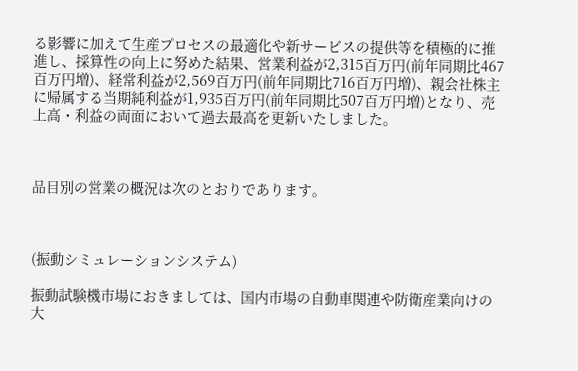る影響に加えて生産プロセスの最適化や新サービスの提供等を積極的に推進し、採算性の向上に努めた結果、営業利益が2,315百万円(前年同期比467百万円増)、経常利益が2,569百万円(前年同期比716百万円増)、親会社株主に帰属する当期純利益が1,935百万円(前年同期比507百万円増)となり、売上高・利益の両面において過去最高を更新いたしました。



品目別の営業の概況は次のとおりであります。



(振動シミュレーションシステム)

振動試験機市場におきましては、国内市場の自動車関連や防衛産業向けの大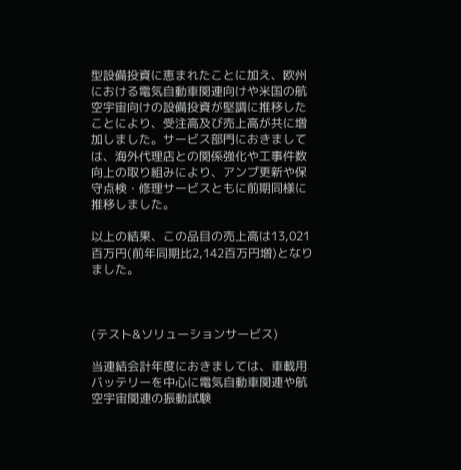型設備投資に恵まれたことに加え、欧州における電気自動車関連向けや米国の航空宇宙向けの設備投資が堅調に推移したことにより、受注高及び売上高が共に増加しました。サービス部門におきましては、海外代理店との関係強化や工事件数向上の取り組みにより、アンプ更新や保守点検・修理サービスともに前期同様に推移しました。

以上の結果、この品目の売上高は13,021百万円(前年同期比2,142百万円増)となりました。



(テスト&ソリューションサービス)

当連結会計年度におきましては、車載用バッテリーを中心に電気自動車関連や航空宇宙関連の振動試験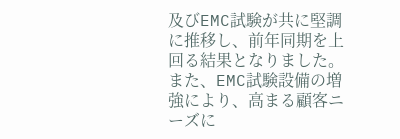及びEMC試験が共に堅調に推移し、前年同期を上回る結果となりました。また、EMC試験設備の増強により、高まる顧客ニーズに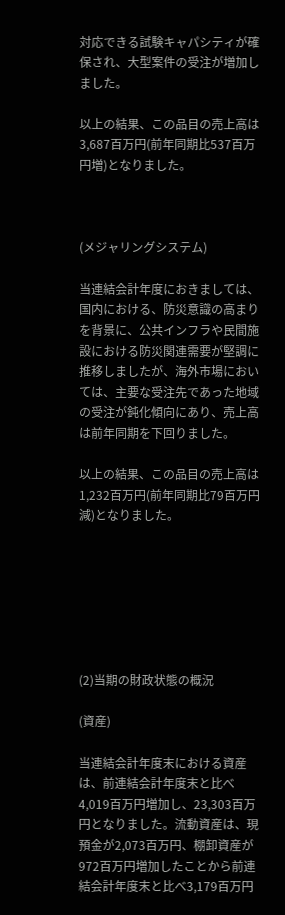対応できる試験キャパシティが確保され、大型案件の受注が増加しました。

以上の結果、この品目の売上高は3,687百万円(前年同期比537百万円増)となりました。



(メジャリングシステム)

当連結会計年度におきましては、国内における、防災意識の高まりを背景に、公共インフラや民間施設における防災関連需要が堅調に推移しましたが、海外市場においては、主要な受注先であった地域の受注が鈍化傾向にあり、売上高は前年同期を下回りました。

以上の結果、この品目の売上高は1,232百万円(前年同期比79百万円減)となりました。







(2)当期の財政状態の概況

(資産)

当連結会計年度末における資産は、前連結会計年度末と比べ4,019百万円増加し、23,303百万円となりました。流動資産は、現預金が2,073百万円、棚卸資産が972百万円増加したことから前連結会計年度末と比べ3,179百万円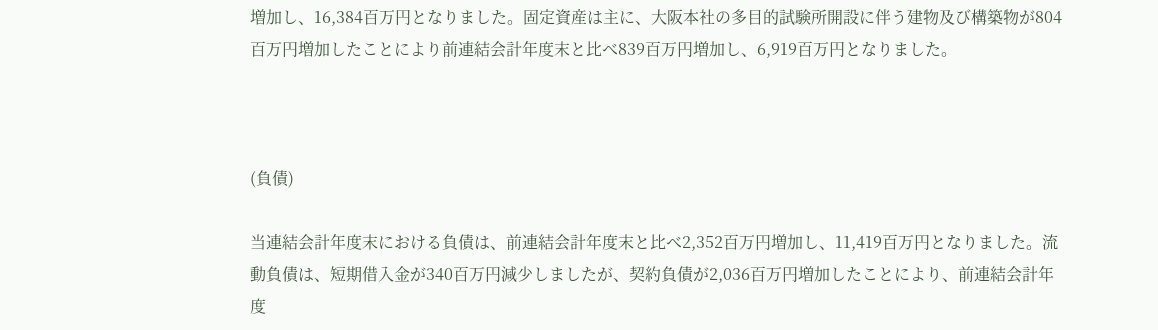増加し、16,384百万円となりました。固定資産は主に、大阪本社の多目的試験所開設に伴う建物及び構築物が804百万円増加したことにより前連結会計年度末と比べ839百万円増加し、6,919百万円となりました。



(負債)

当連結会計年度末における負債は、前連結会計年度末と比べ2,352百万円増加し、11,419百万円となりました。流動負債は、短期借入金が340百万円減少しましたが、契約負債が2,036百万円増加したことにより、前連結会計年度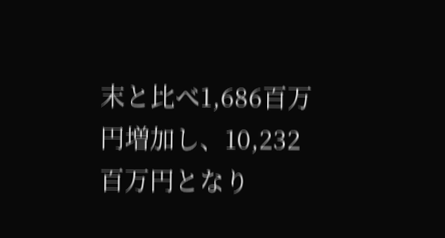末と比べ1,686百万円増加し、10,232百万円となり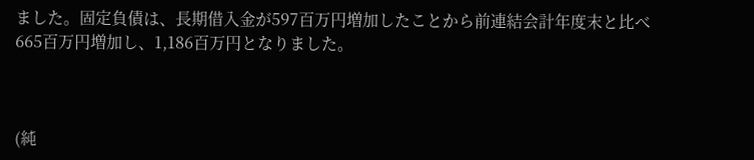ました。固定負債は、長期借入金が597百万円増加したことから前連結会計年度末と比べ665百万円増加し、1,186百万円となりました。



(純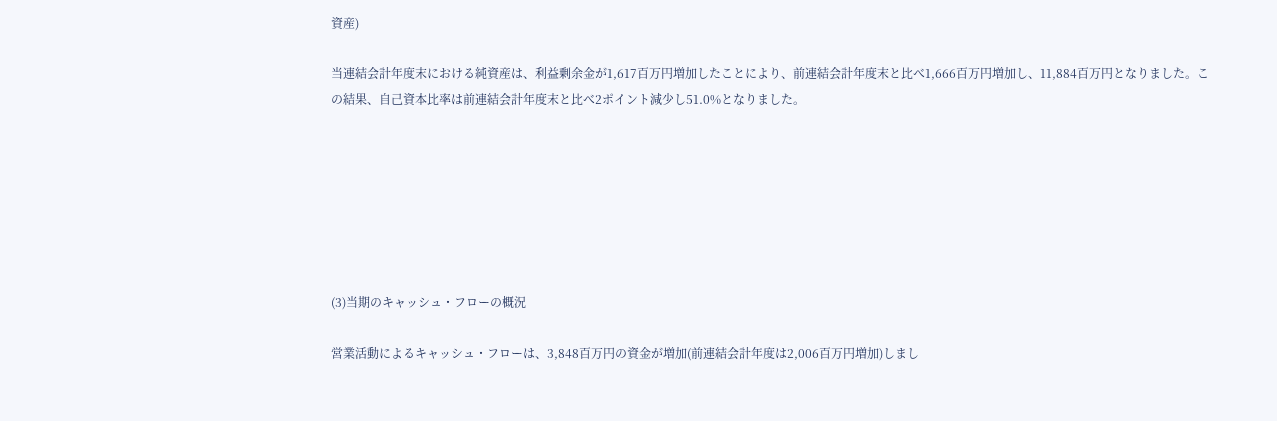資産)

当連結会計年度末における純資産は、利益剰余金が1,617百万円増加したことにより、前連結会計年度末と比べ1,666百万円増加し、11,884百万円となりました。この結果、自己資本比率は前連結会計年度末と比べ2ポイント減少し51.0%となりました。







(3)当期のキャッシュ・フローの概況

営業活動によるキャッシュ・フローは、3,848百万円の資金が増加(前連結会計年度は2,006百万円増加)しまし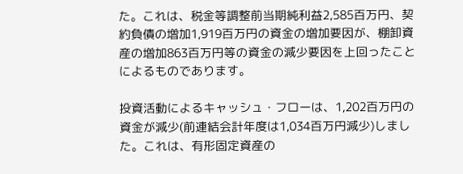た。これは、税金等調整前当期純利益2,585百万円、契約負債の増加1,919百万円の資金の増加要因が、棚卸資産の増加863百万円等の資金の減少要因を上回ったことによるものであります。

投資活動によるキャッシュ・フローは、1,202百万円の資金が減少(前連結会計年度は1,034百万円減少)しました。これは、有形固定資産の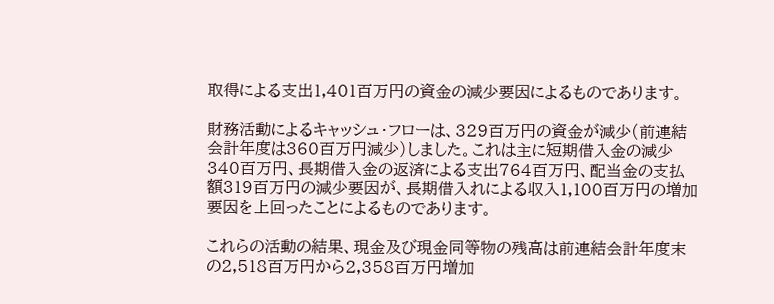取得による支出1,401百万円の資金の減少要因によるものであります。

財務活動によるキャッシュ・フローは、329百万円の資金が減少(前連結会計年度は360百万円減少)しました。これは主に短期借入金の減少340百万円、長期借入金の返済による支出764百万円、配当金の支払額319百万円の減少要因が、長期借入れによる収入1,100百万円の増加要因を上回ったことによるものであります。

これらの活動の結果、現金及び現金同等物の残高は前連結会計年度末の2,518百万円から2,358百万円増加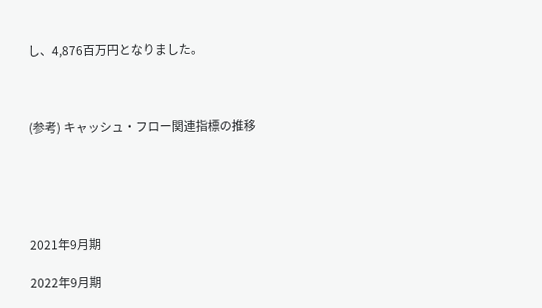し、4,876百万円となりました。



(参考) キャッシュ・フロー関連指標の推移





2021年9月期

2022年9月期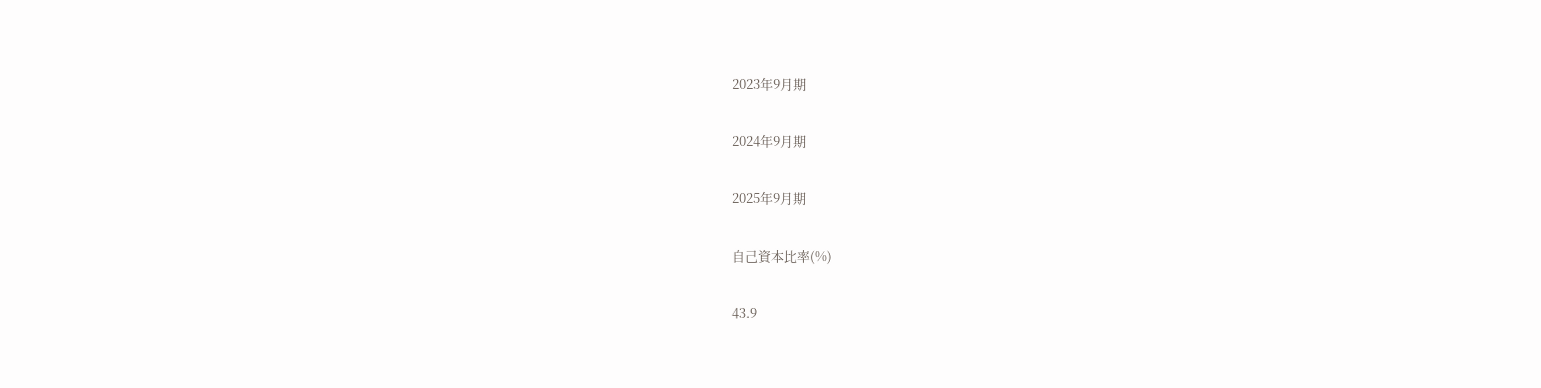2023年9月期

2024年9月期

2025年9月期

自己資本比率(%)

43.9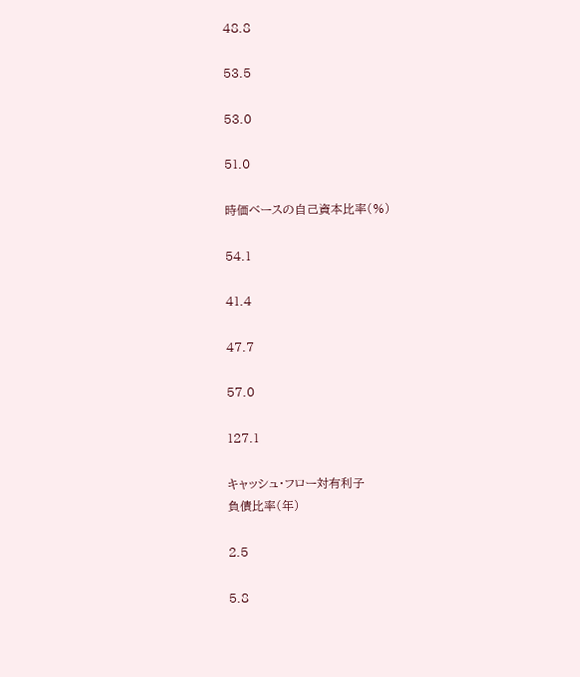48.8

53.5

53.0

51.0

時価ベースの自己資本比率(%)

54.1

41.4

47.7

57.0

127.1

キャッシュ・フロー対有利子
負債比率(年)

2.5

5.8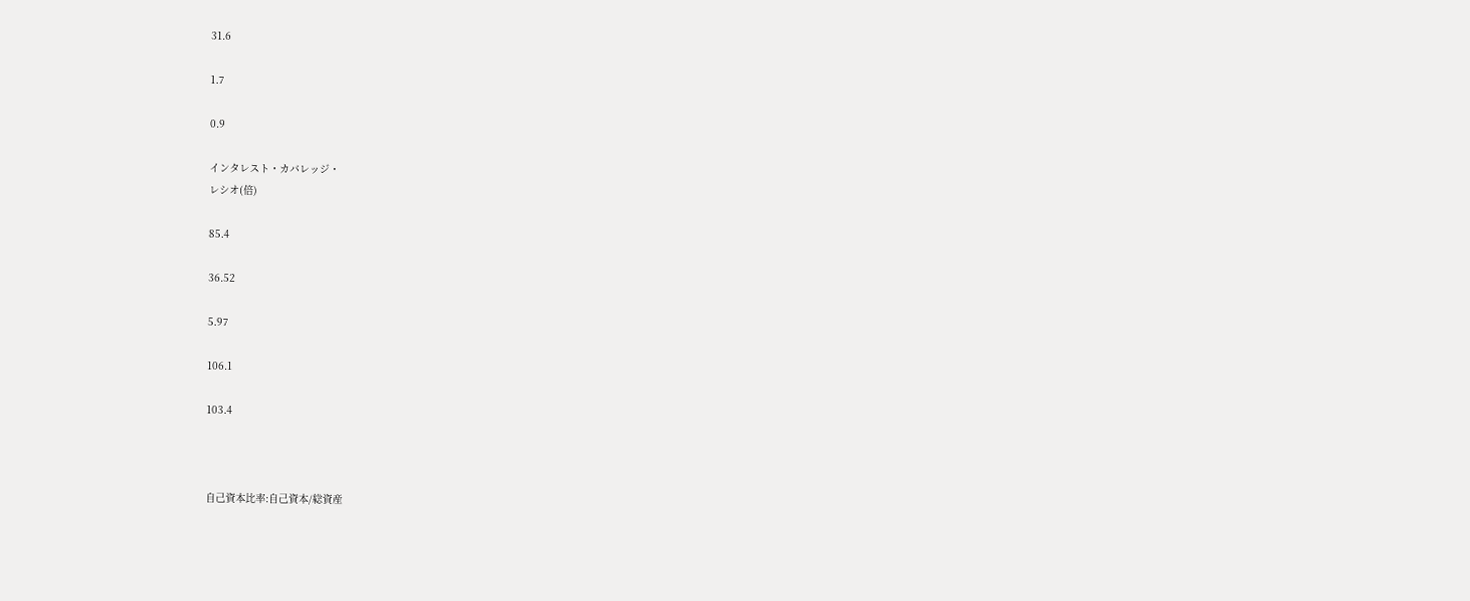31.6

1.7

0.9

インタレスト・カバレッジ・
レシオ(倍)

85.4

36.52

5.97

106.1

103.4



自己資本比率:自己資本/総資産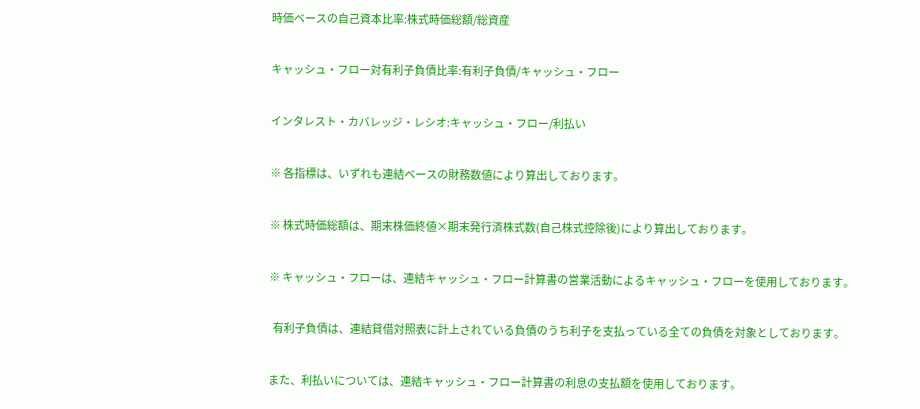時価ベースの自己資本比率:株式時価総額/総資産

キャッシュ・フロー対有利子負債比率:有利子負債/キャッシュ・フロー

インタレスト・カバレッジ・レシオ:キャッシュ・フロー/利払い

※ 各指標は、いずれも連結ベースの財務数値により算出しております。

※ 株式時価総額は、期末株価終値×期末発行済株式数(自己株式控除後)により算出しております。

※ キャッシュ・フローは、連結キャッシュ・フロー計算書の営業活動によるキャッシュ・フローを使用しております。

  有利子負債は、連結貸借対照表に計上されている負債のうち利子を支払っている全ての負債を対象としております。

また、利払いについては、連結キャッシュ・フロー計算書の利息の支払額を使用しております。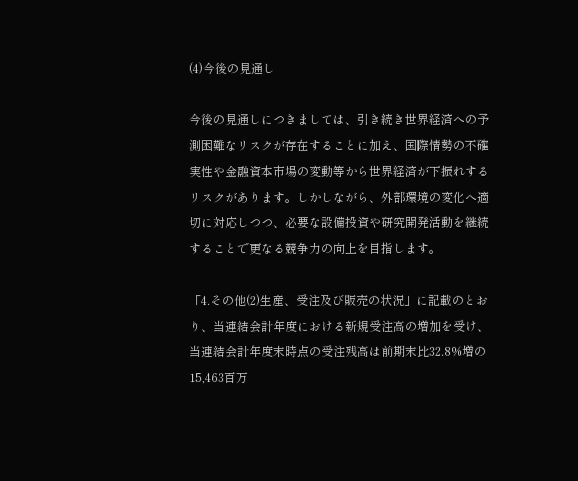(4)今後の見通し

今後の見通しにつきましては、引き続き世界経済への予測困難なリスクが存在することに加え、国際情勢の不確実性や金融資本市場の変動等から世界経済が下振れするリスクがあります。しかしながら、外部環境の変化へ適切に対応しつつ、必要な設備投資や研究開発活動を継続することで更なる競争力の向上を目指します。

「4.その他(2)生産、受注及び販売の状況」に記載のとおり、当連結会計年度における新規受注高の増加を受け、当連結会計年度末時点の受注残高は前期末比32.8%増の15,463百万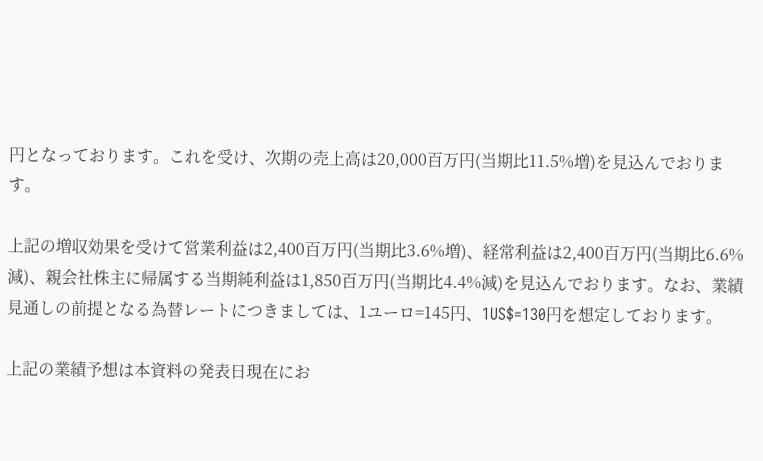円となっております。これを受け、次期の売上高は20,000百万円(当期比11.5%増)を見込んでおります。

上記の増収効果を受けて営業利益は2,400百万円(当期比3.6%増)、経常利益は2,400百万円(当期比6.6%減)、親会社株主に帰属する当期純利益は1,850百万円(当期比4.4%減)を見込んでおります。なお、業績見通しの前提となる為替レートにつきましては、1ユーロ=145円、1US$=130円を想定しております。

上記の業績予想は本資料の発表日現在にお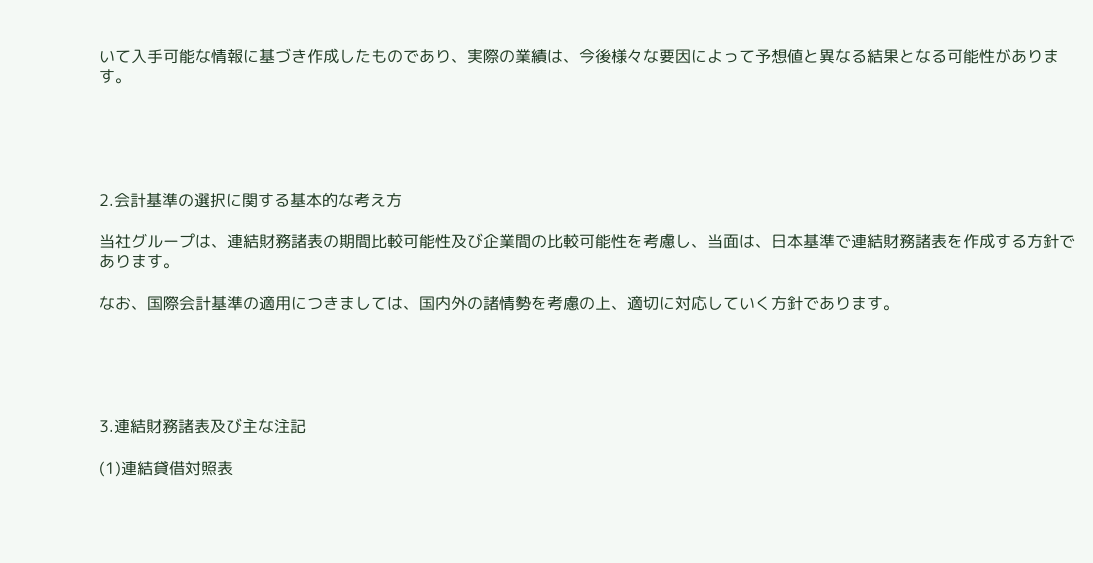いて入手可能な情報に基づき作成したものであり、実際の業績は、今後様々な要因によって予想値と異なる結果となる可能性があります。





2.会計基準の選択に関する基本的な考え方

当社グループは、連結財務諸表の期間比較可能性及び企業間の比較可能性を考慮し、当面は、日本基準で連結財務諸表を作成する方針であります。

なお、国際会計基準の適用につきましては、国内外の諸情勢を考慮の上、適切に対応していく方針であります。





3.連結財務諸表及び主な注記

(1)連結貸借対照表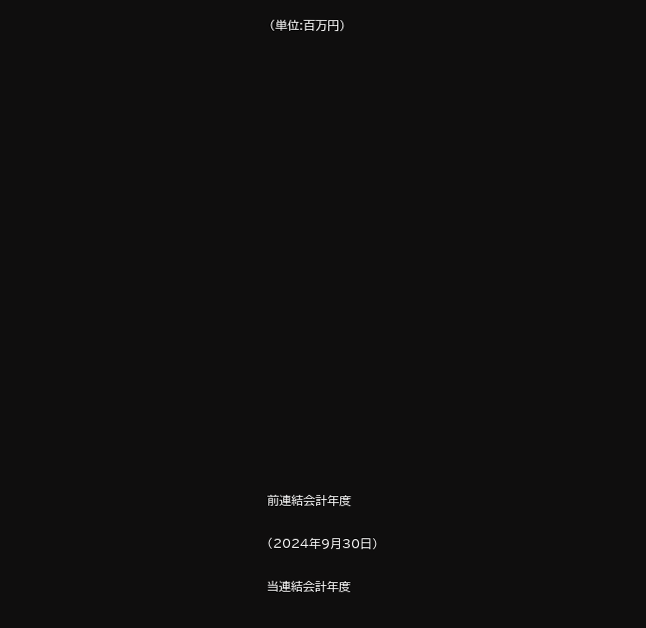(単位:百万円)





















前連結会計年度

(2024年9月30日)

当連結会計年度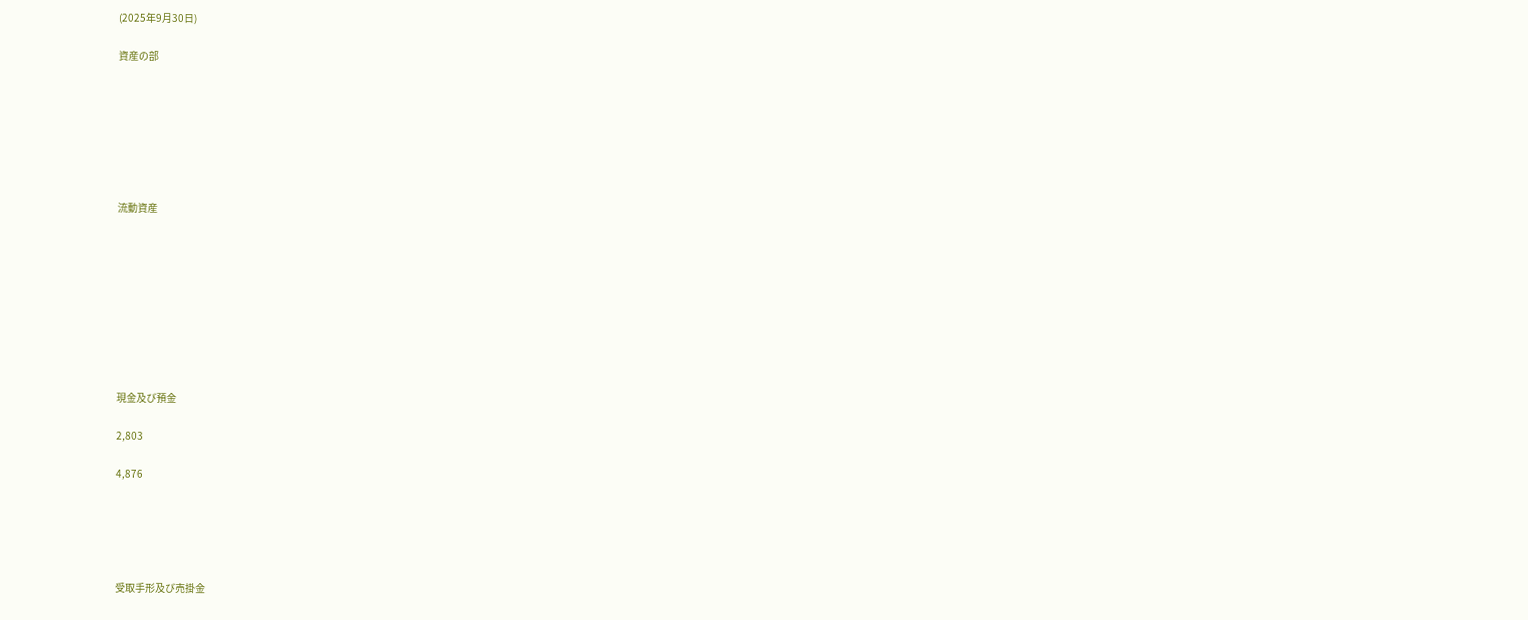(2025年9月30日)

資産の部







流動資産









現金及び預金

2,803

4,876





受取手形及び売掛金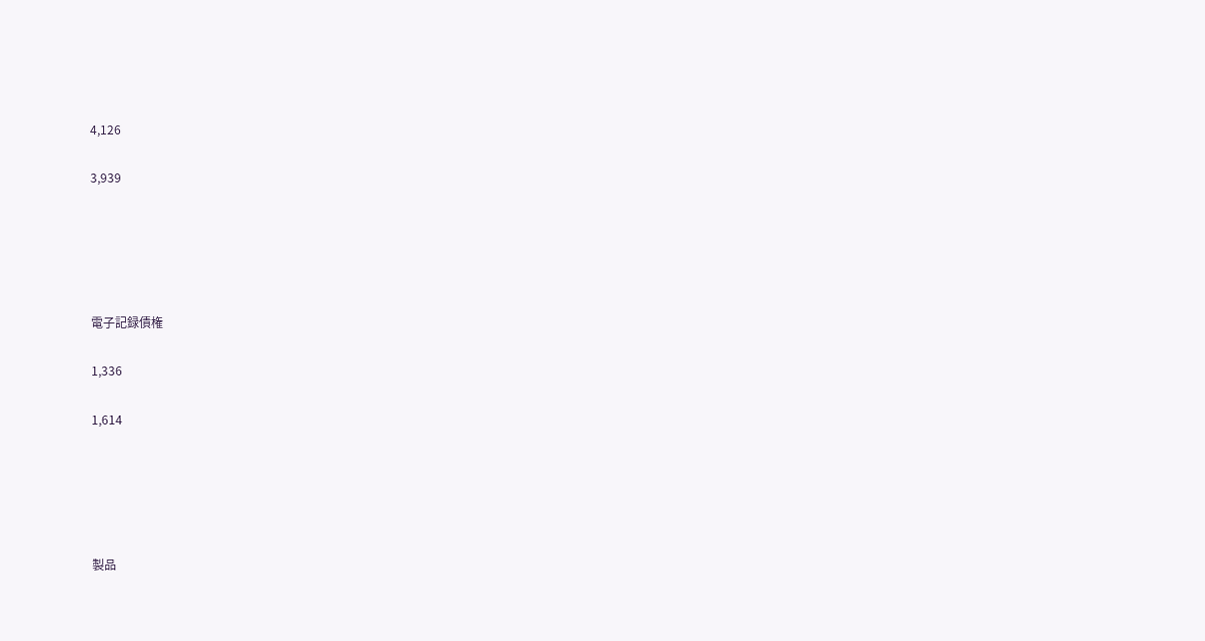4,126

3,939





電子記録債権

1,336

1,614





製品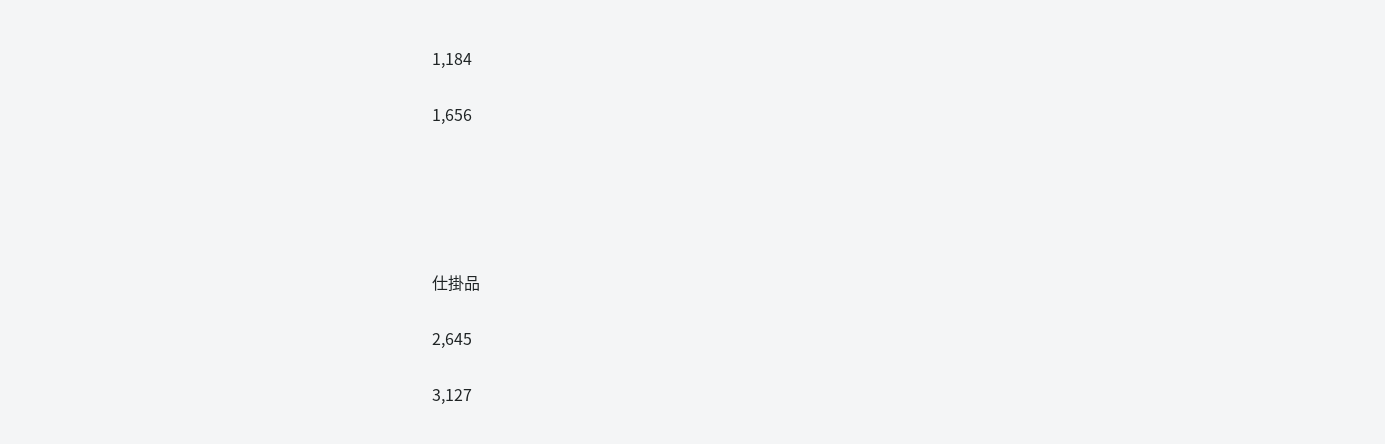1,184

1,656





仕掛品

2,645

3,127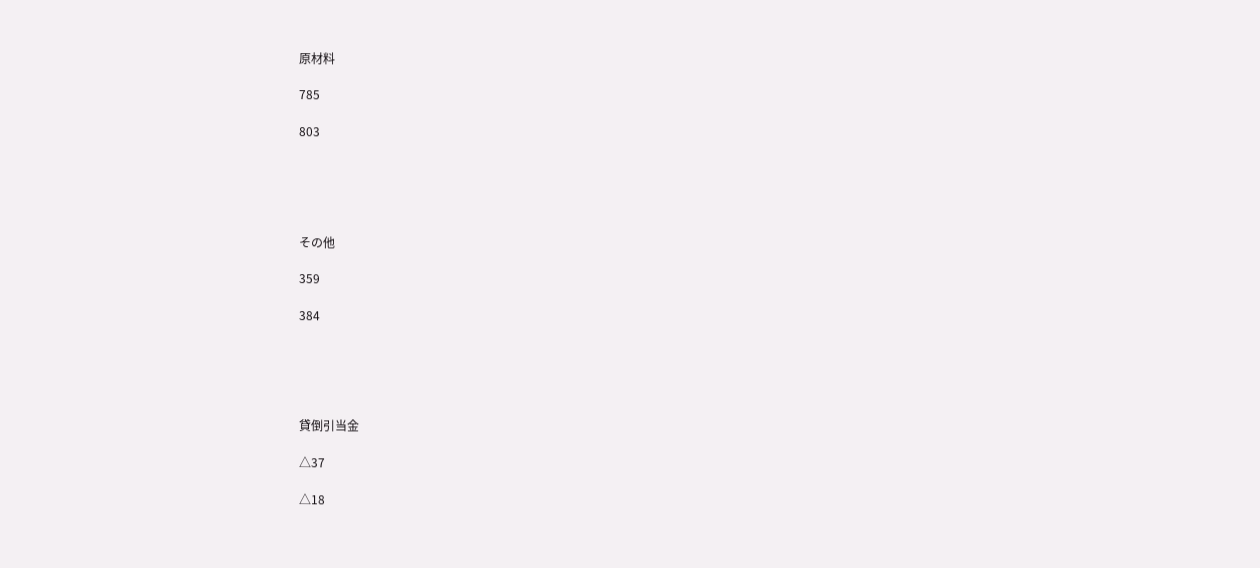原材料

785

803





その他

359

384





貸倒引当金

△37

△18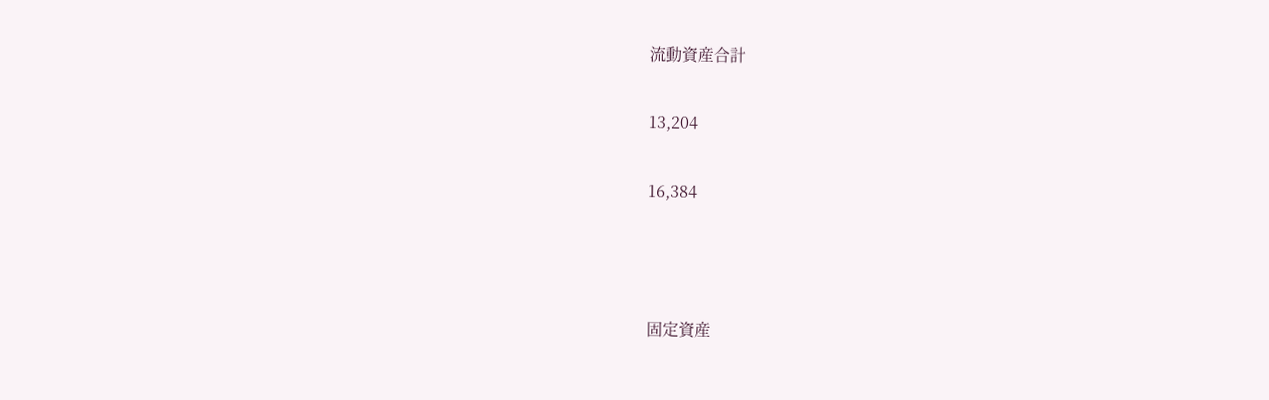流動資産合計

13,204

16,384



固定資産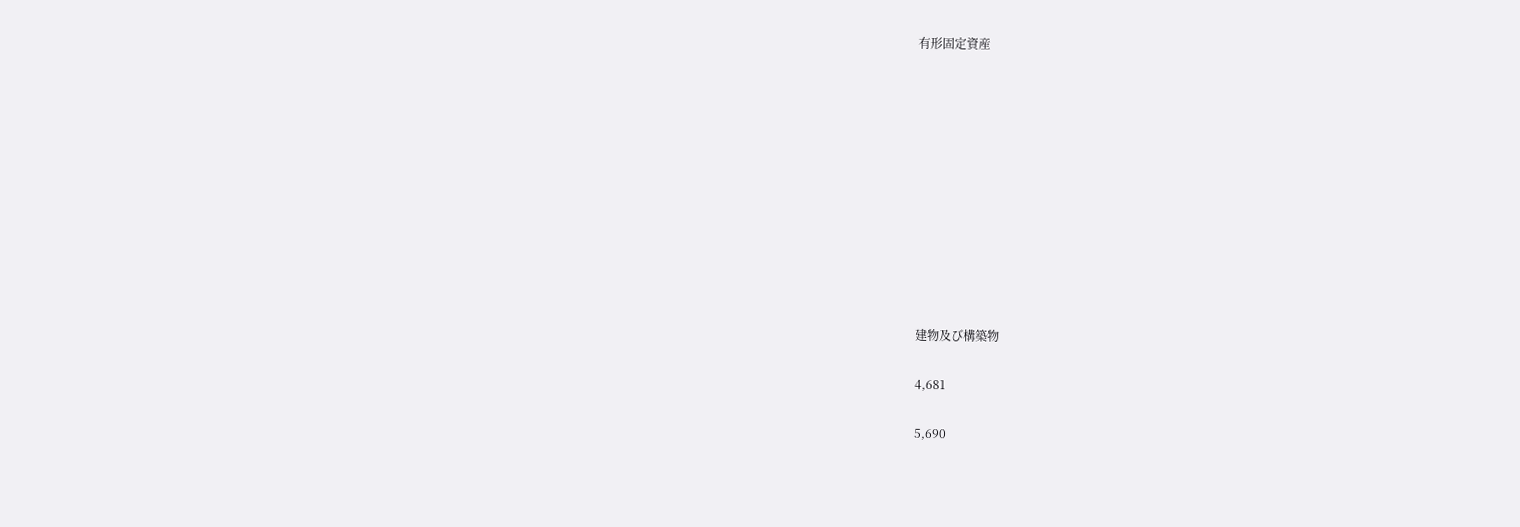有形固定資産











建物及び構築物

4,681

5,690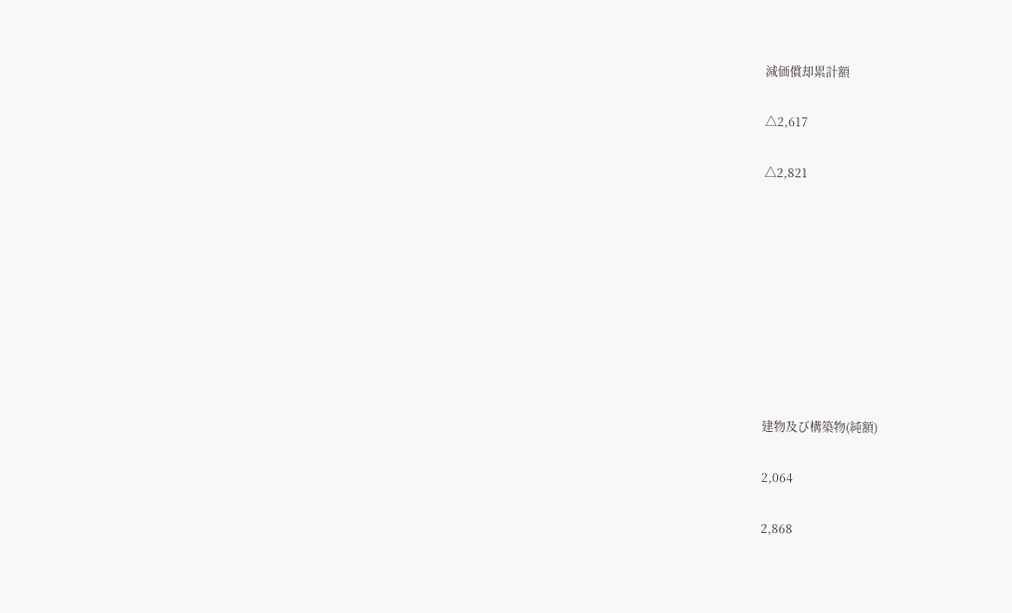減価償却累計額

△2,617

△2,821









建物及び構築物(純額)

2,064

2,868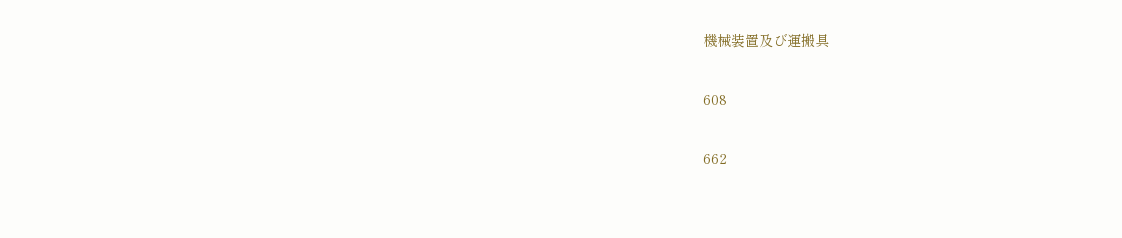機械装置及び運搬具

608

662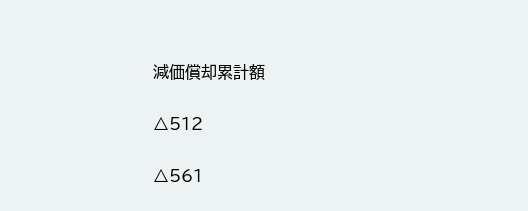減価償却累計額

△512

△561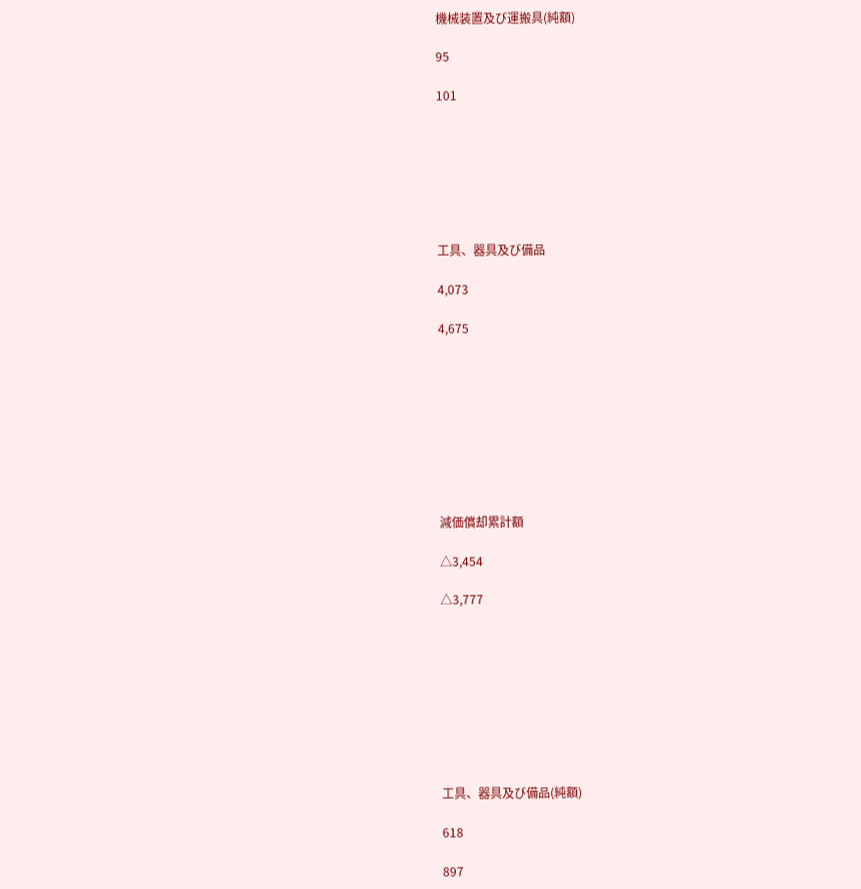機械装置及び運搬具(純額)

95

101







工具、器具及び備品

4,073

4,675









減価償却累計額

△3,454

△3,777









工具、器具及び備品(純額)

618

897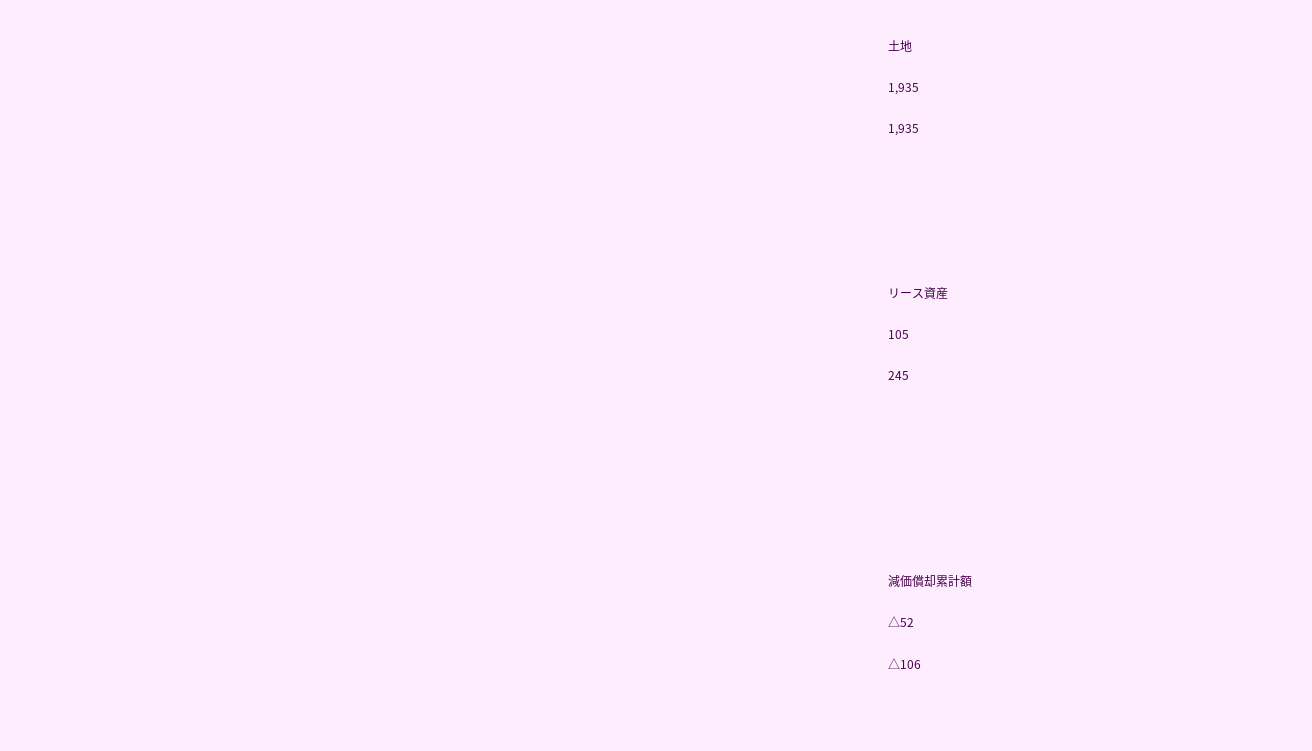土地

1,935

1,935







リース資産

105

245









減価償却累計額

△52

△106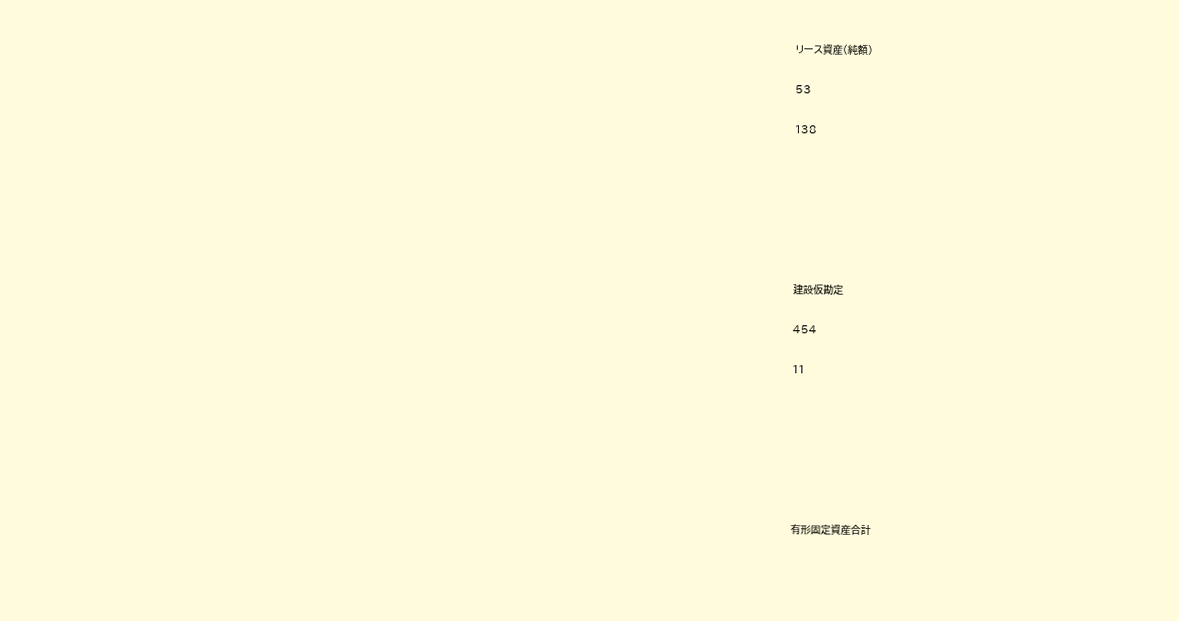リース資産(純額)

53

138







建設仮勘定

454

11







有形固定資産合計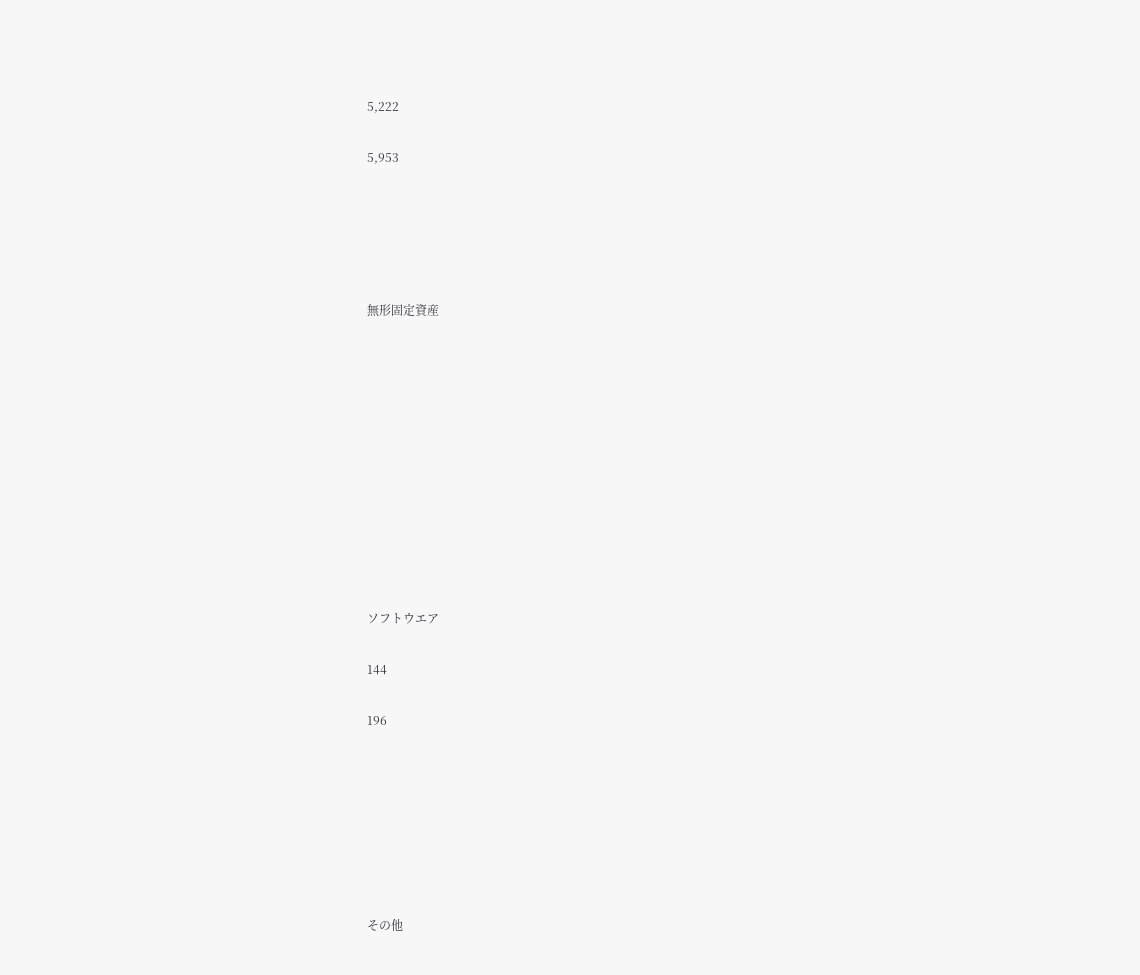5,222

5,953





無形固定資産











ソフトウエア

144

196







その他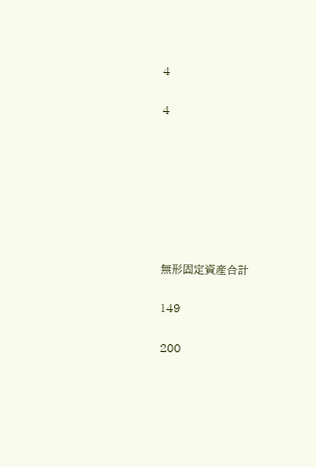4

4







無形固定資産合計

149

200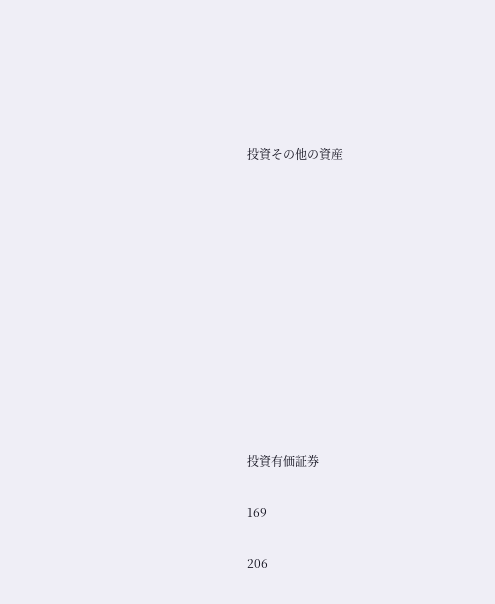投資その他の資産











投資有価証券

169

206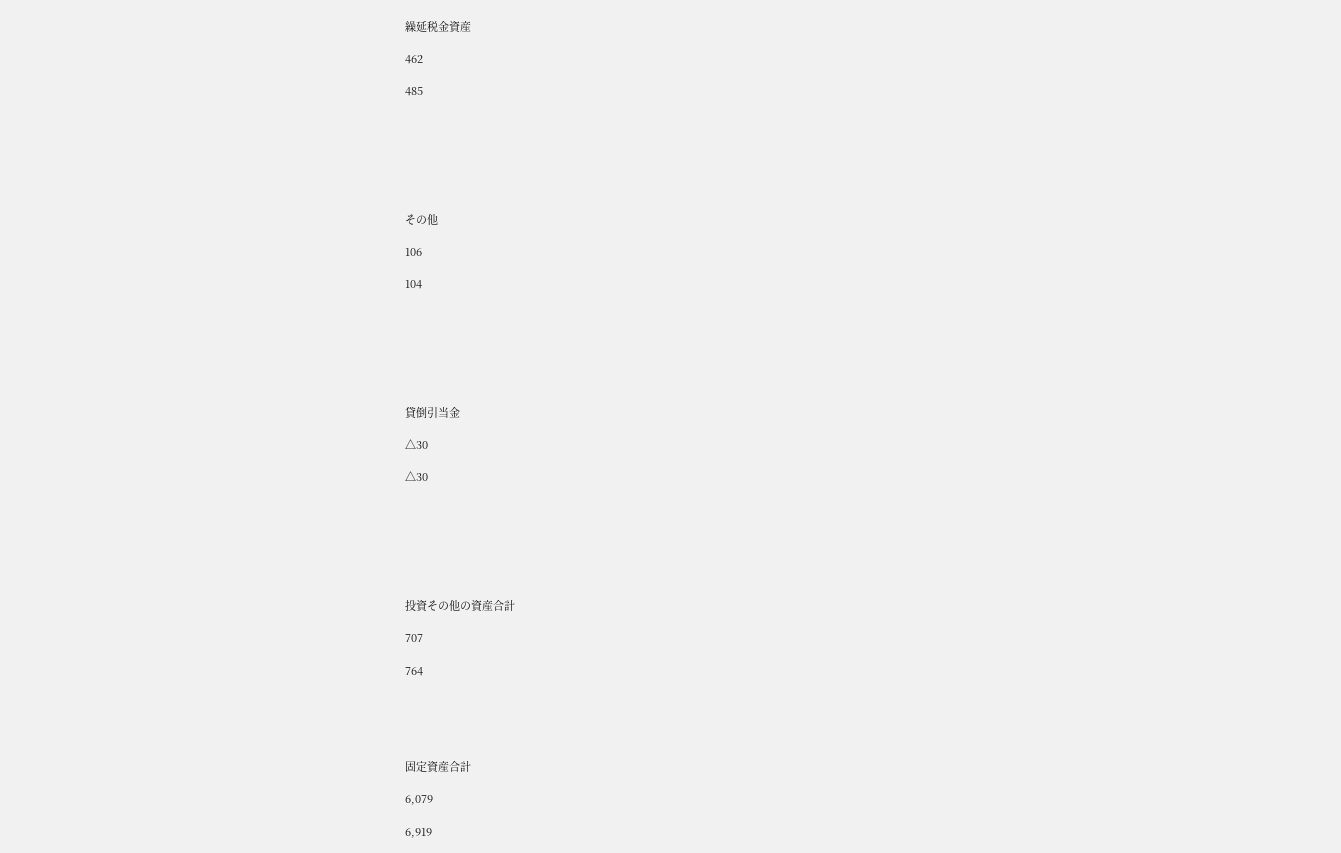繰延税金資産

462

485







その他

106

104







貸倒引当金

△30

△30







投資その他の資産合計

707

764





固定資産合計

6,079

6,919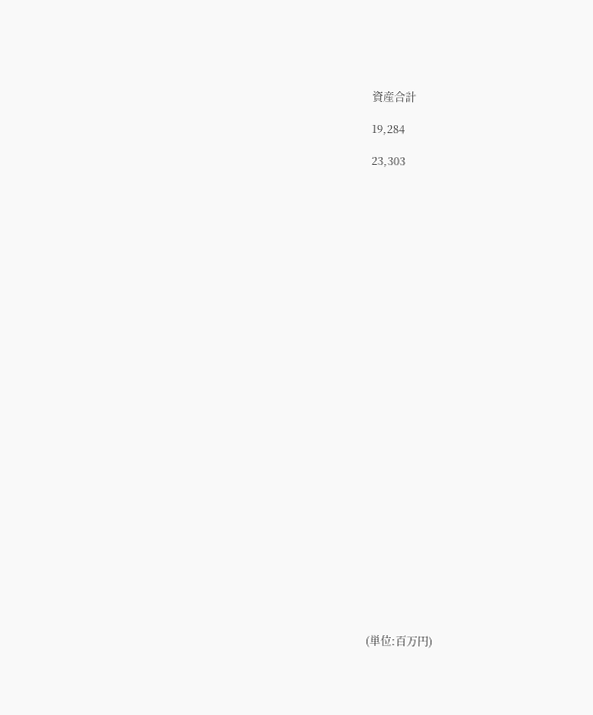資産合計

19,284

23,303





























(単位:百万円)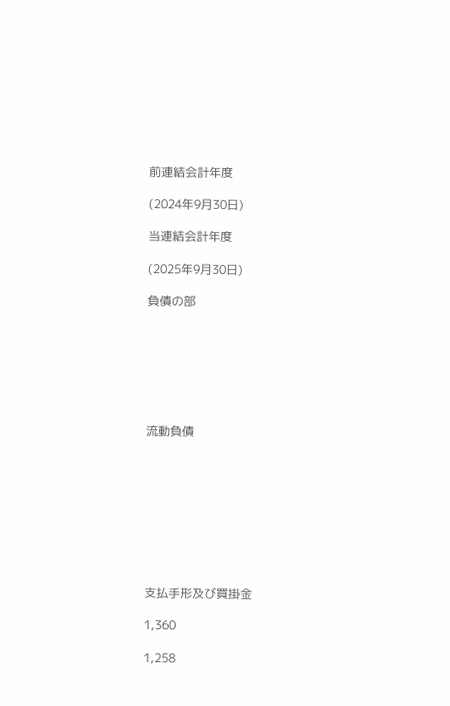前連結会計年度

(2024年9月30日)

当連結会計年度

(2025年9月30日)

負債の部







流動負債









支払手形及び買掛金

1,360

1,258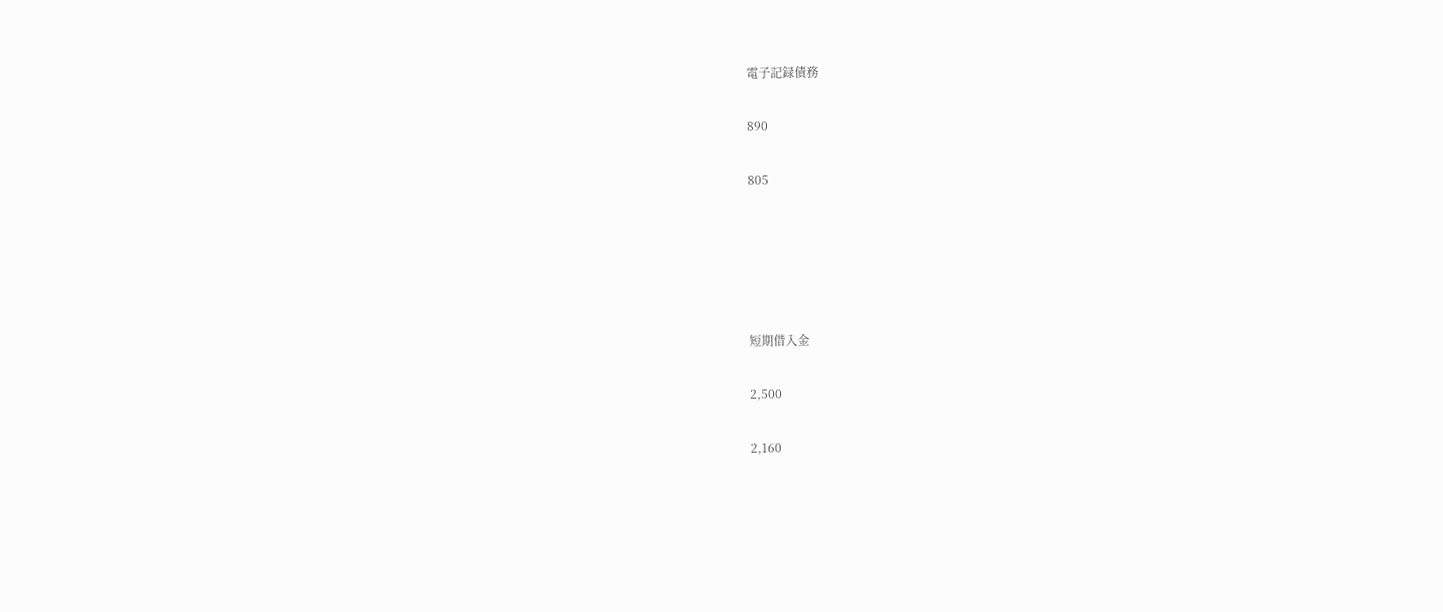電子記録債務

890

805





短期借入金

2,500

2,160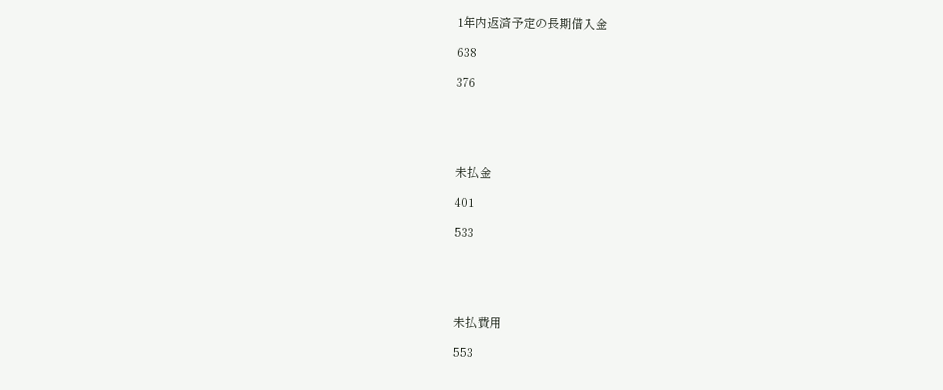1年内返済予定の長期借入金

638

376





未払金

401

533





未払費用

553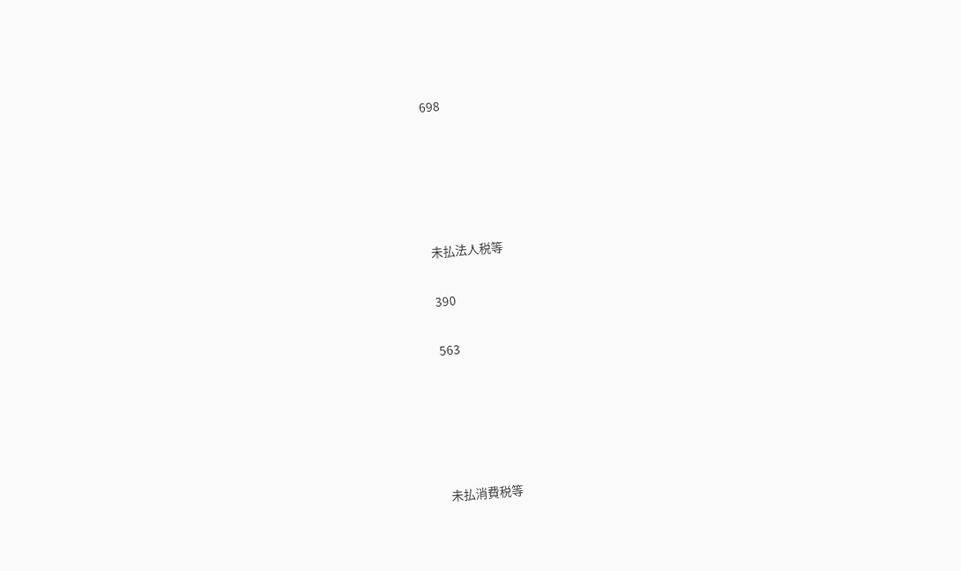698





未払法人税等

390

563





未払消費税等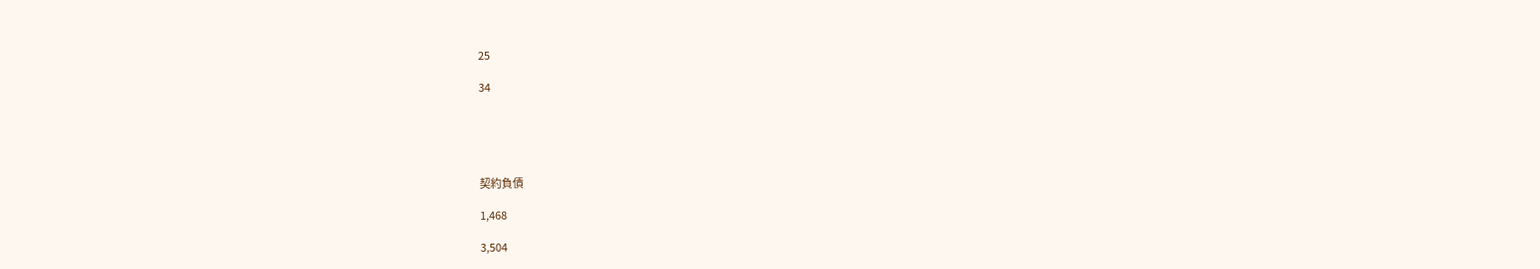25

34





契約負債

1,468

3,504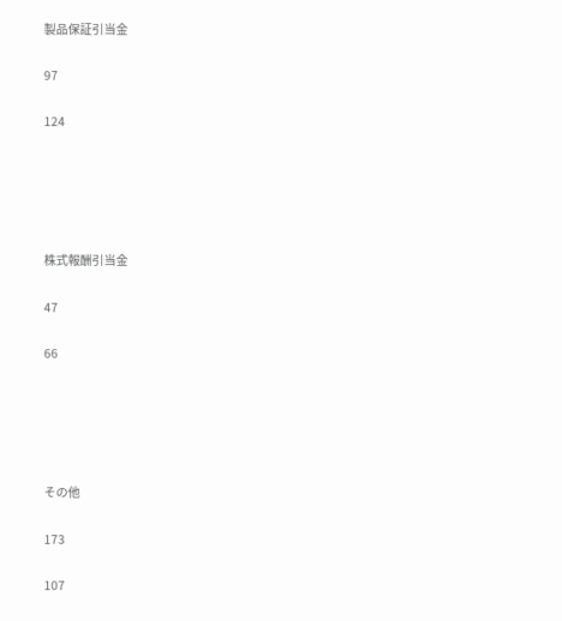製品保証引当金

97

124





株式報酬引当金

47

66





その他

173

107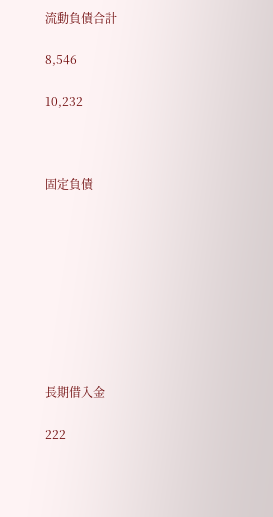流動負債合計

8,546

10,232



固定負債









長期借入金

222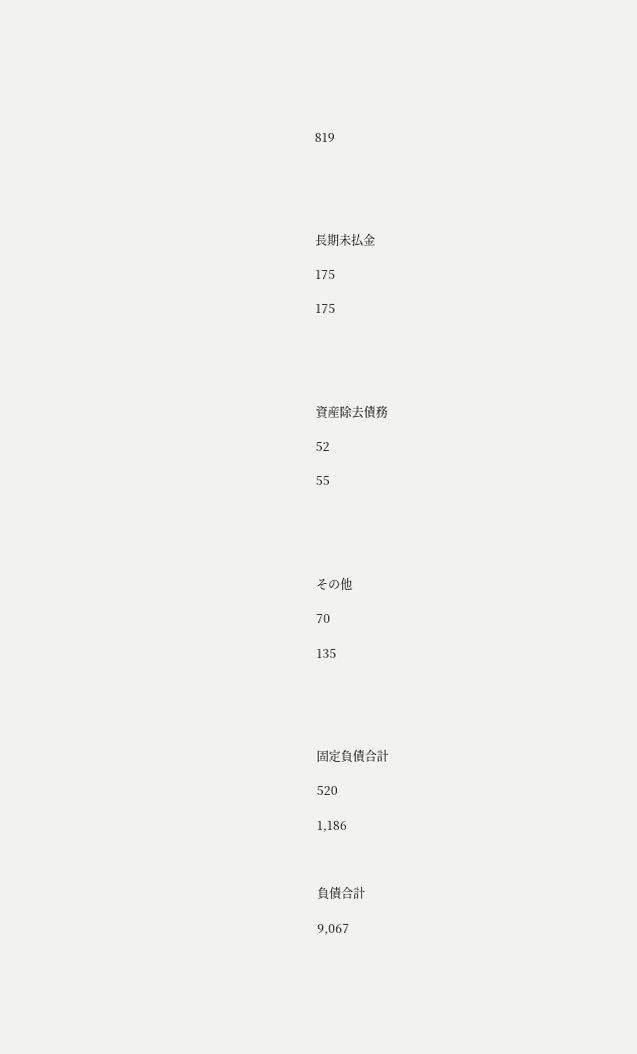819





長期未払金

175

175





資産除去債務

52

55





その他

70

135





固定負債合計

520

1,186



負債合計

9,067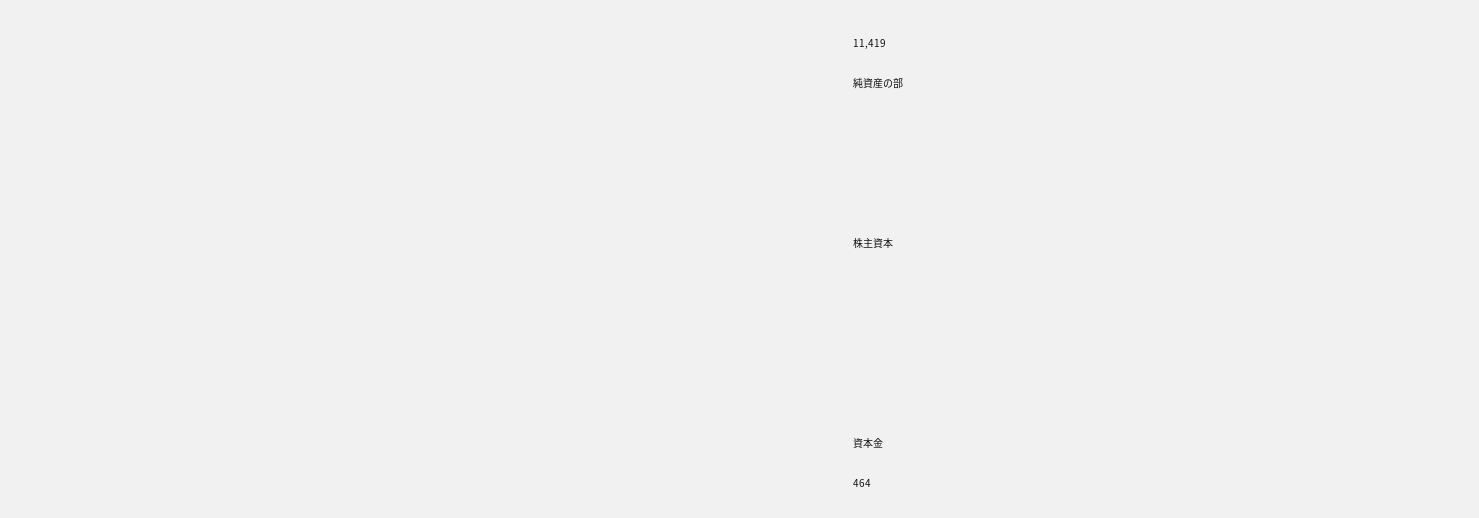11,419

純資産の部







株主資本









資本金

464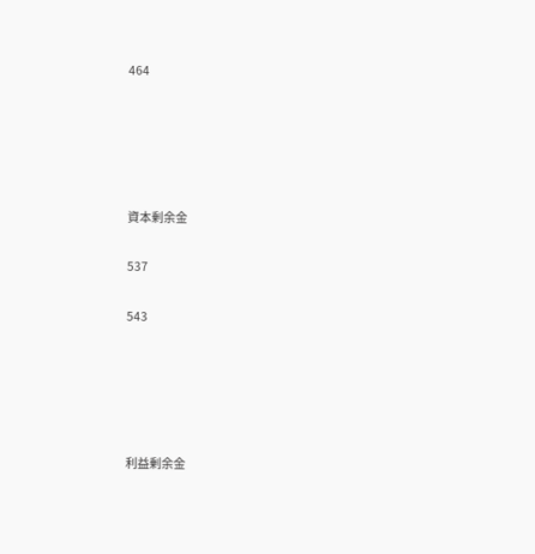464





資本剰余金

537

543





利益剰余金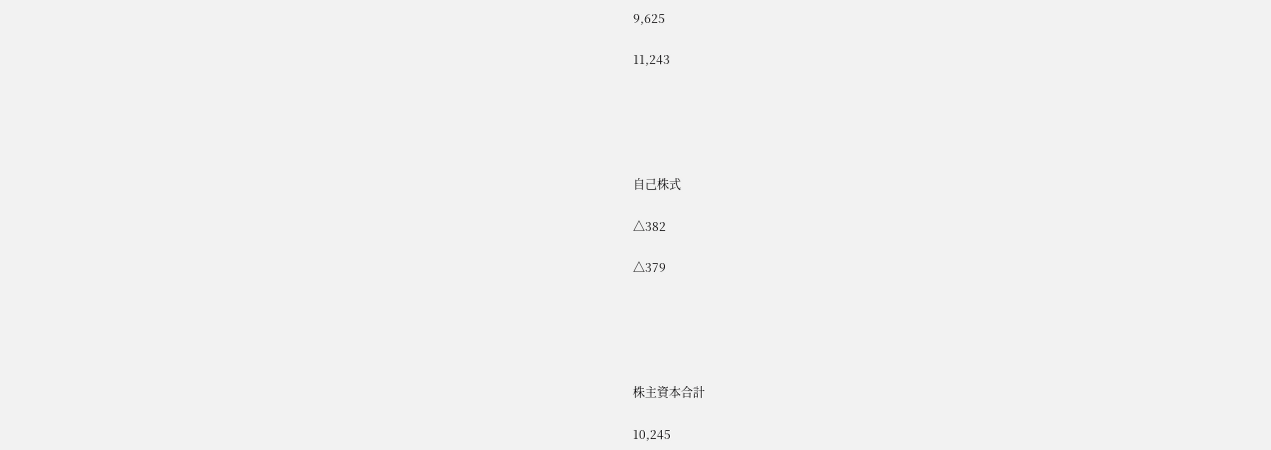9,625

11,243





自己株式

△382

△379





株主資本合計

10,245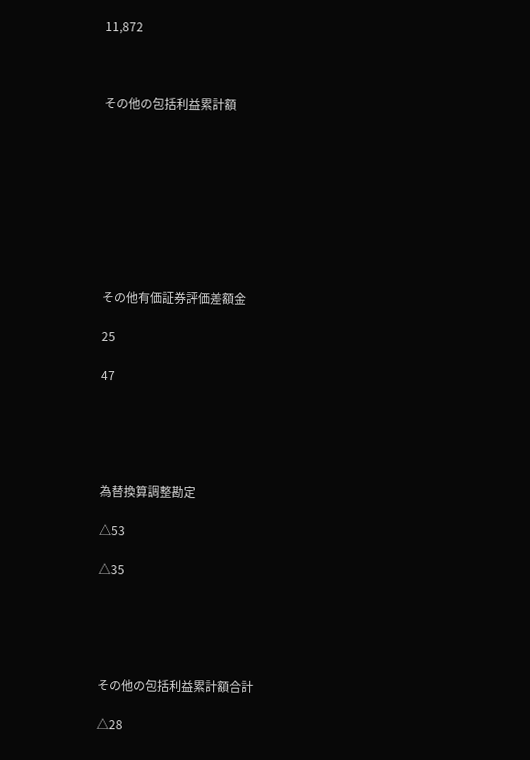11,872



その他の包括利益累計額









その他有価証券評価差額金

25

47





為替換算調整勘定

△53

△35





その他の包括利益累計額合計

△28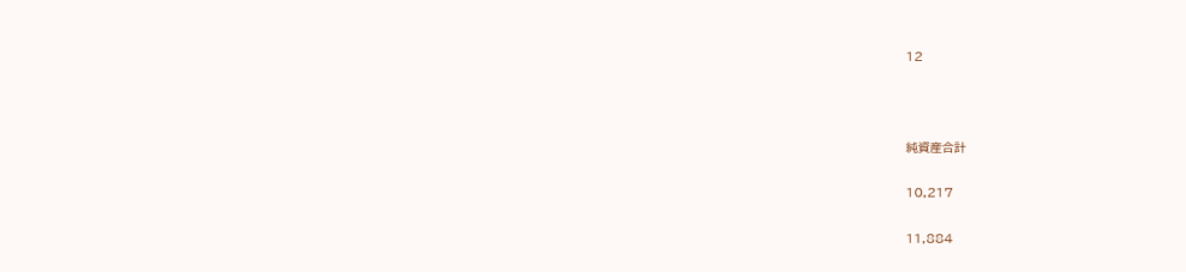12



純資産合計

10,217

11,884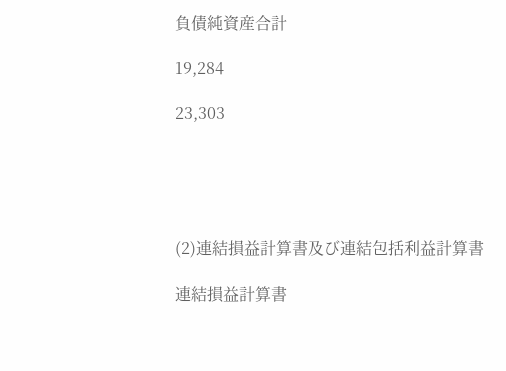負債純資産合計

19,284

23,303





(2)連結損益計算書及び連結包括利益計算書

連結損益計算書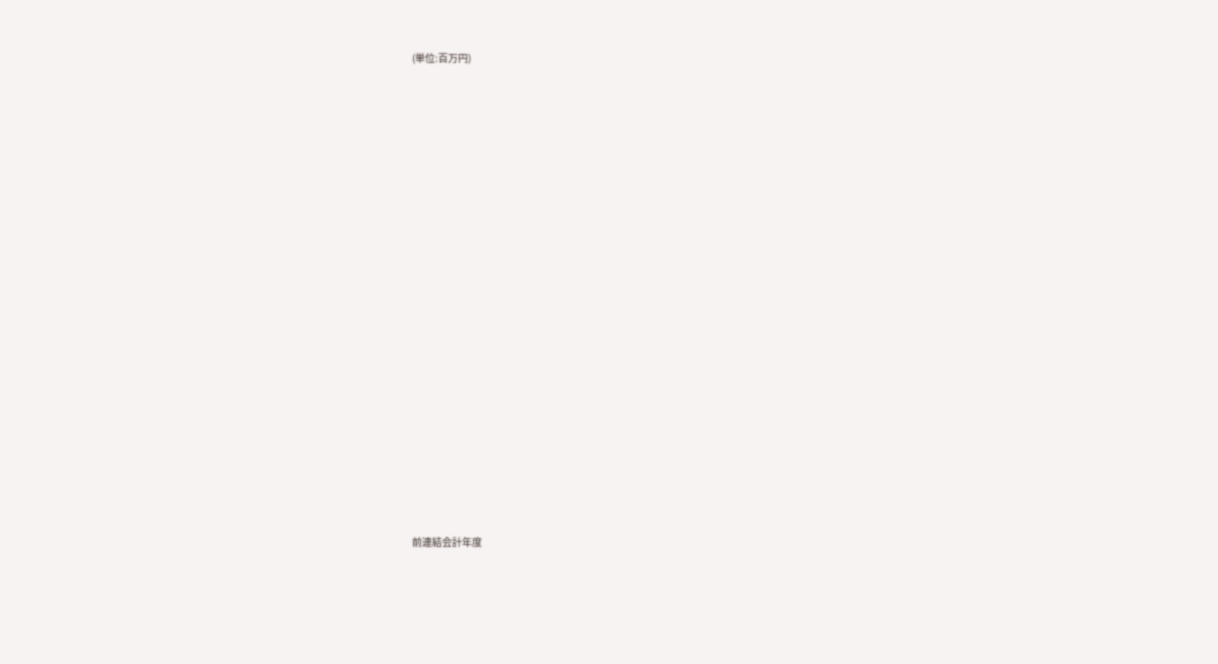(単位:百万円)





















前連結会計年度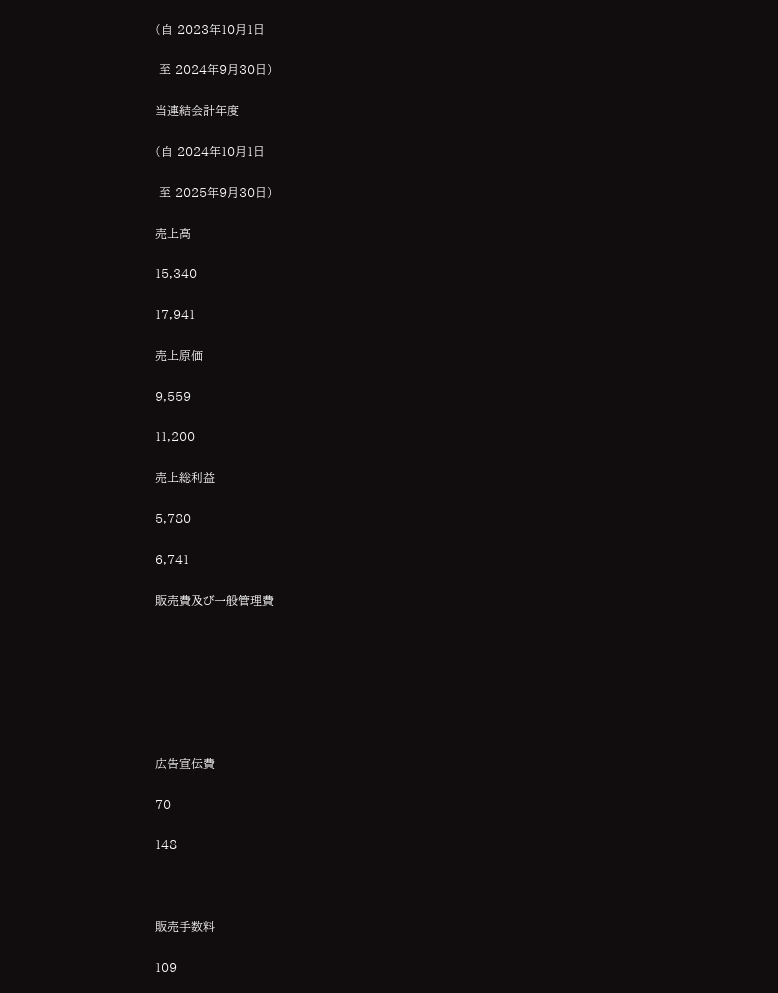(自 2023年10月1日

 至 2024年9月30日)

当連結会計年度

(自 2024年10月1日

 至 2025年9月30日)

売上高

15,340

17,941

売上原価

9,559

11,200

売上総利益

5,780

6,741

販売費及び一般管理費







広告宣伝費

70

148



販売手数料

109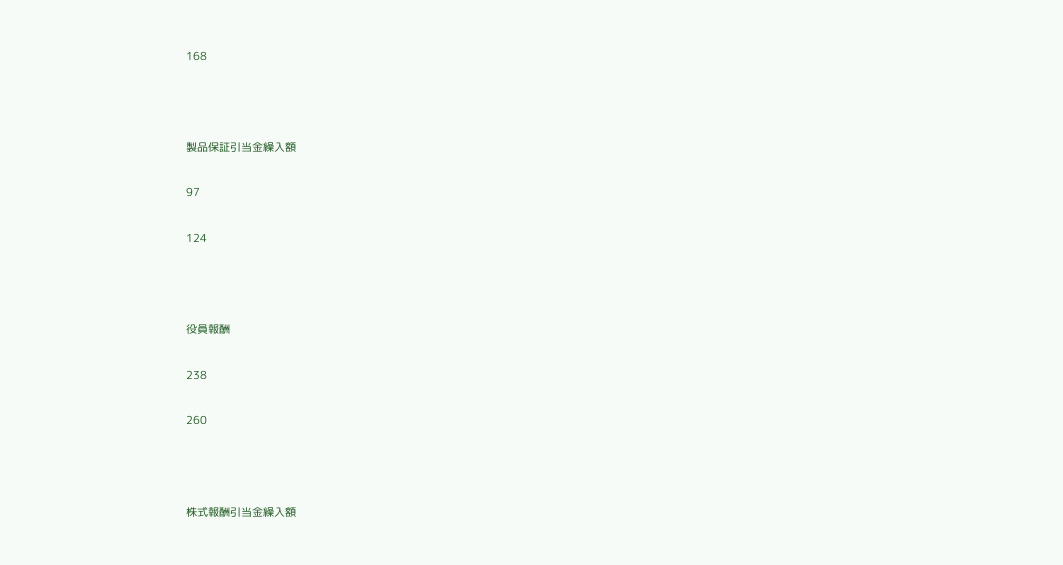168



製品保証引当金繰入額

97

124



役員報酬

238

260



株式報酬引当金繰入額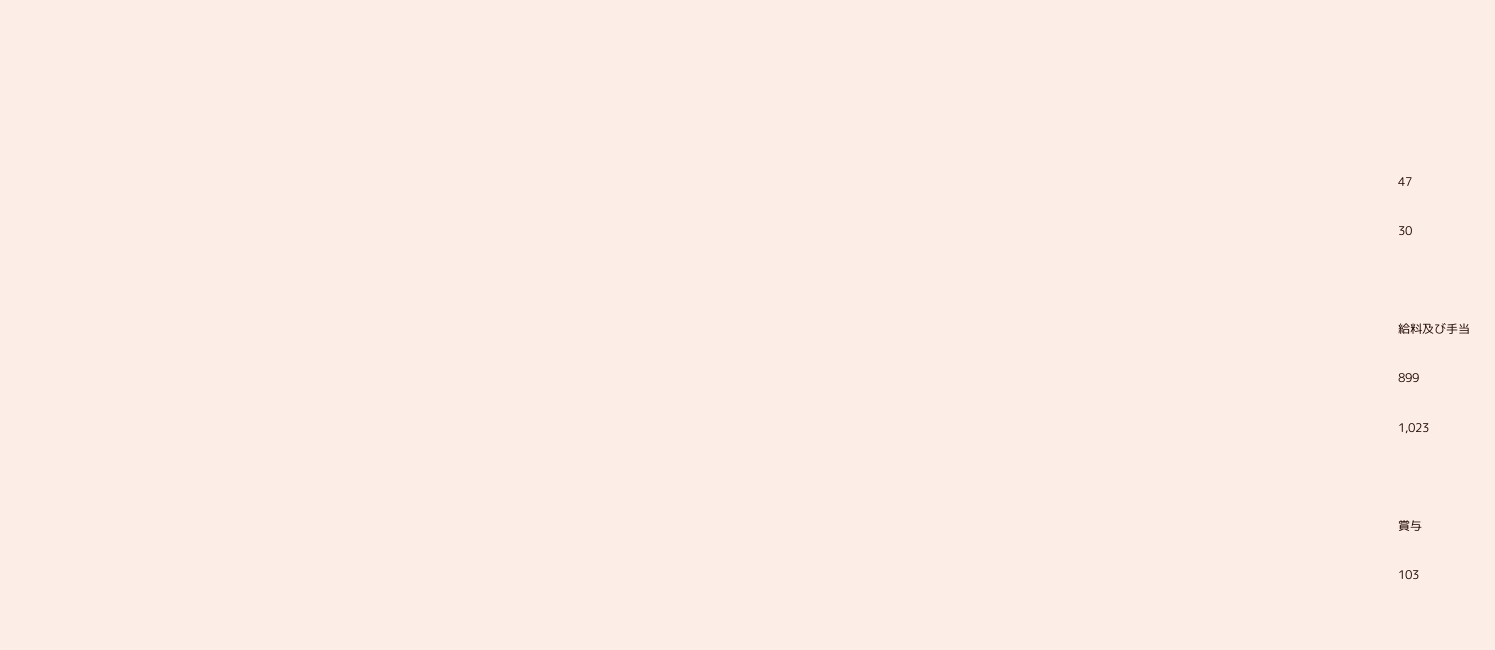47

30



給料及び手当

899

1,023



賞与

103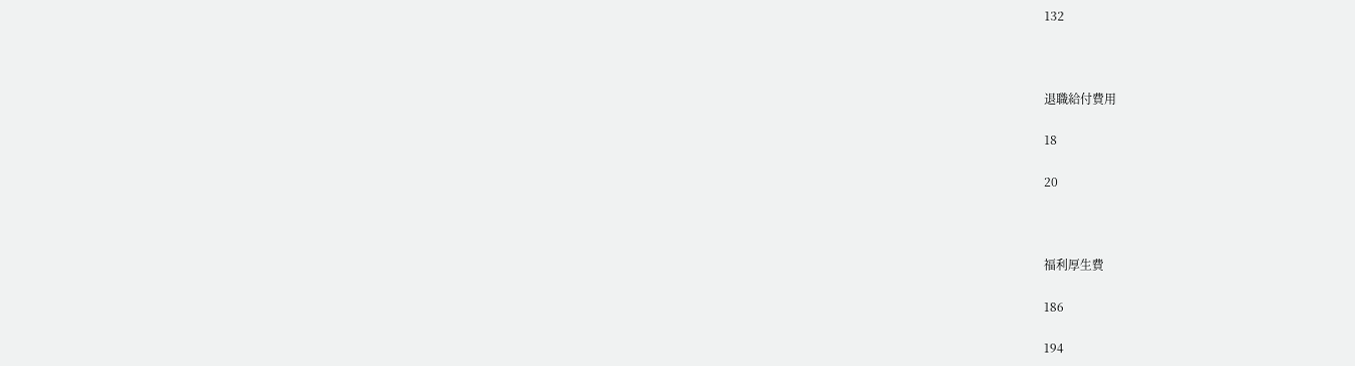132



退職給付費用

18

20



福利厚生費

186

194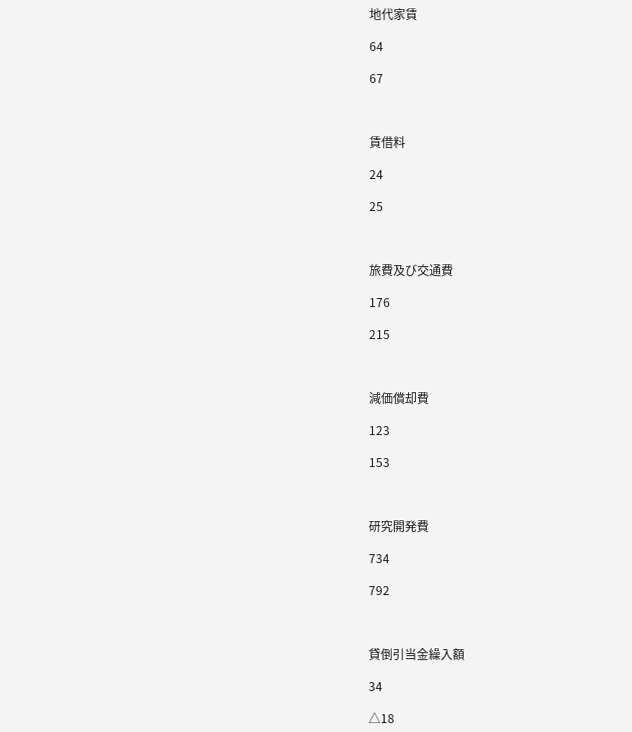地代家賃

64

67



賃借料

24

25



旅費及び交通費

176

215



減価償却費

123

153



研究開発費

734

792



貸倒引当金繰入額

34

△18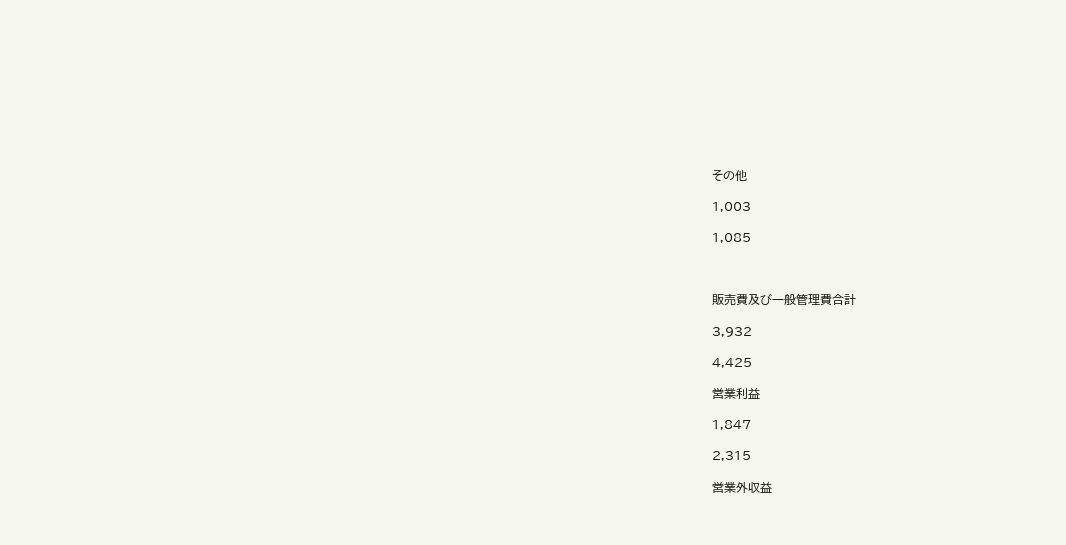その他

1,003

1,085



販売費及び一般管理費合計

3,932

4,425

営業利益

1,847

2,315

営業外収益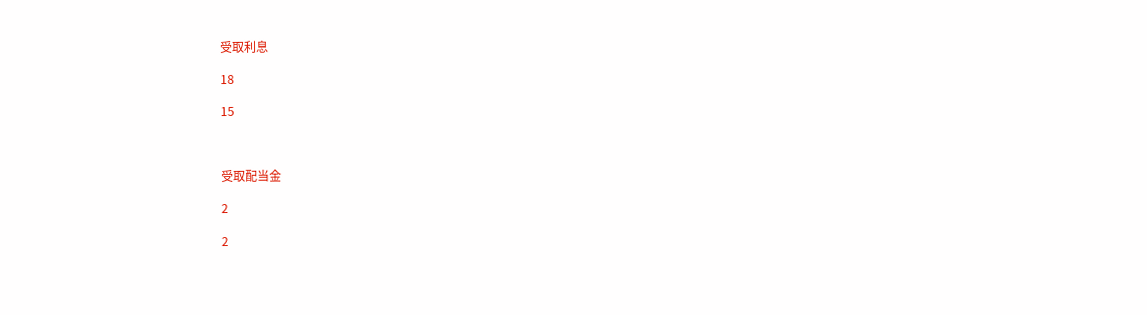受取利息

18

15



受取配当金

2

2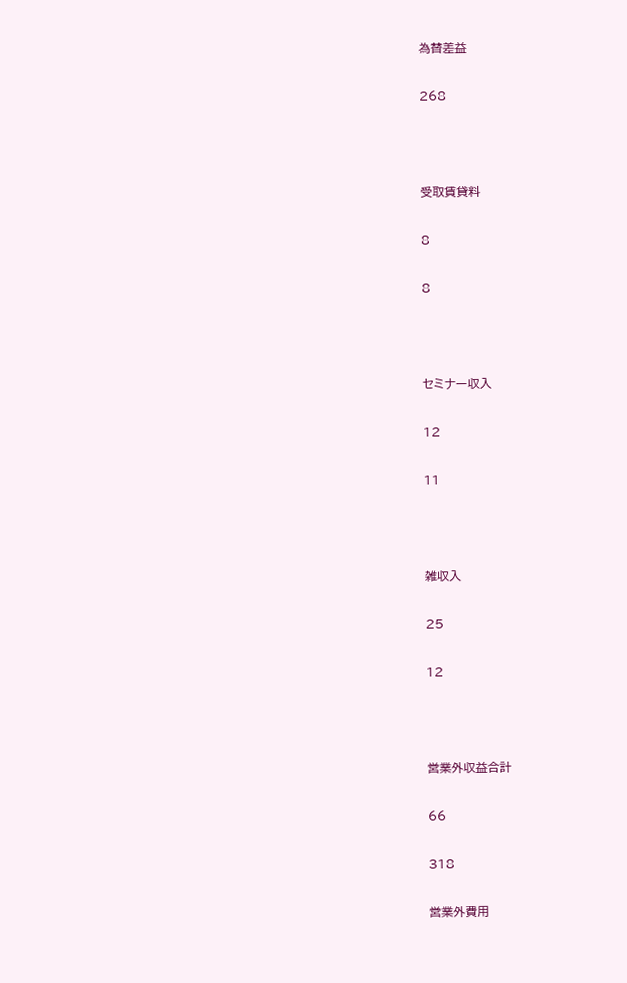為替差益

268



受取賃貸料

8

8



セミナー収入

12

11



雑収入

25

12



営業外収益合計

66

318

営業外費用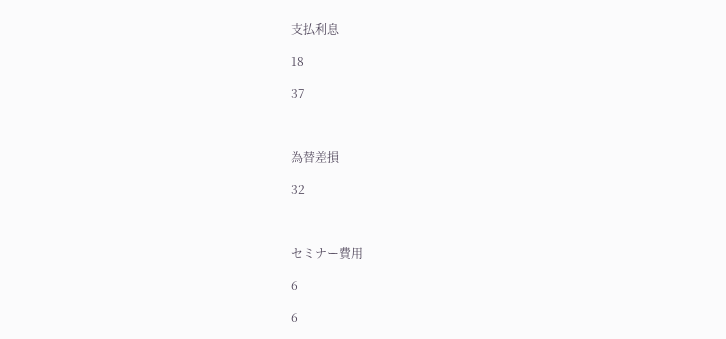支払利息

18

37



為替差損

32



セミナー費用

6

6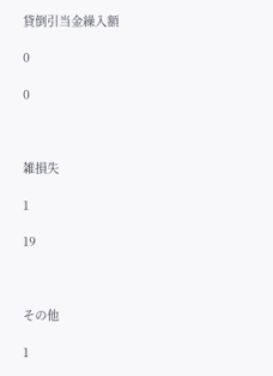貸倒引当金繰入額

0

0



雑損失

1

19



その他

1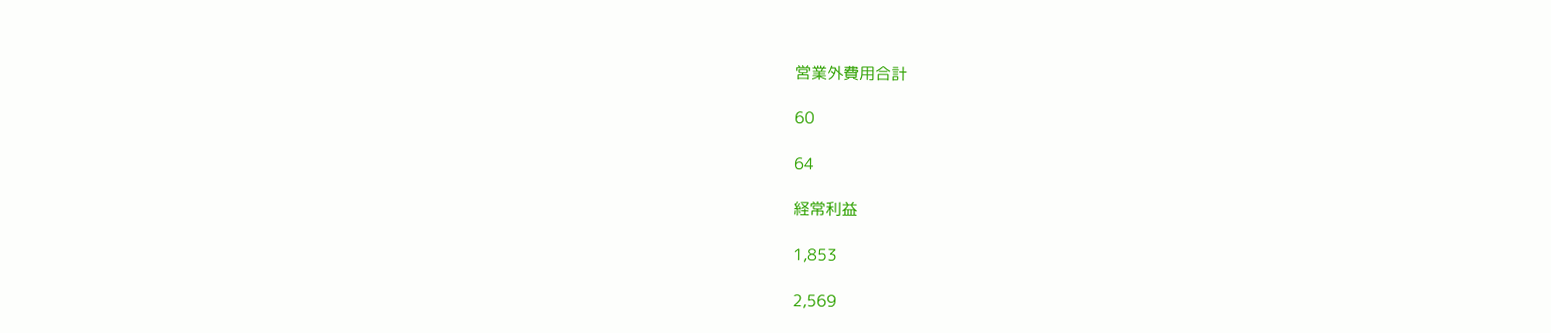営業外費用合計

60

64

経常利益

1,853

2,569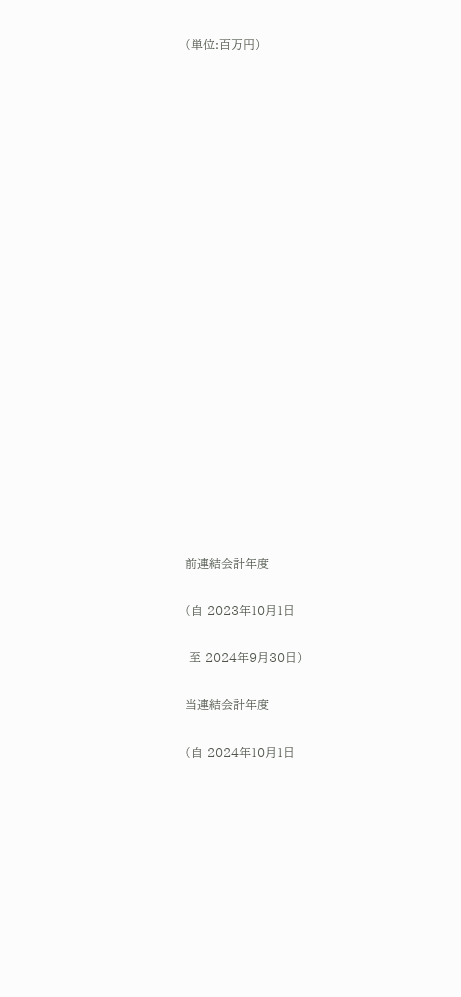(単位:百万円)





















前連結会計年度

(自 2023年10月1日

 至 2024年9月30日)

当連結会計年度

(自 2024年10月1日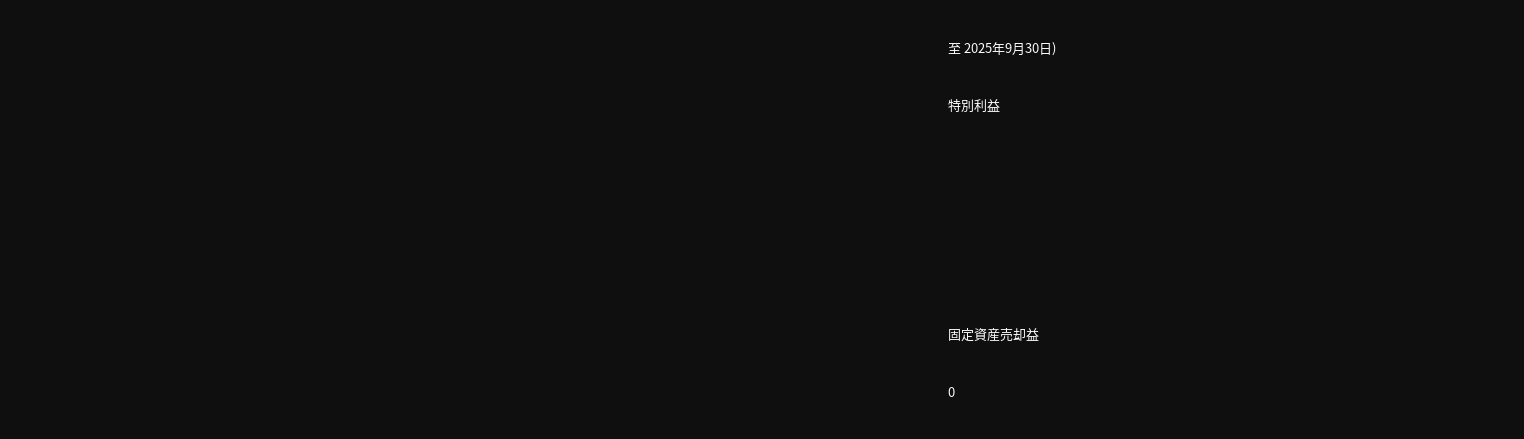至 2025年9月30日)

特別利益







固定資産売却益

0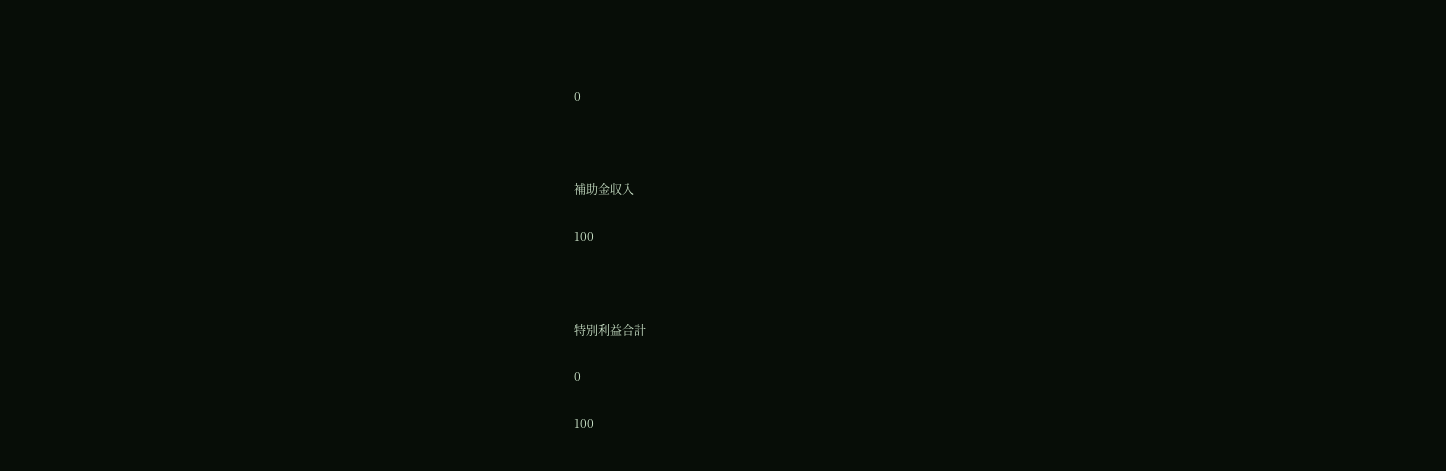0



補助金収入

100



特別利益合計

0

100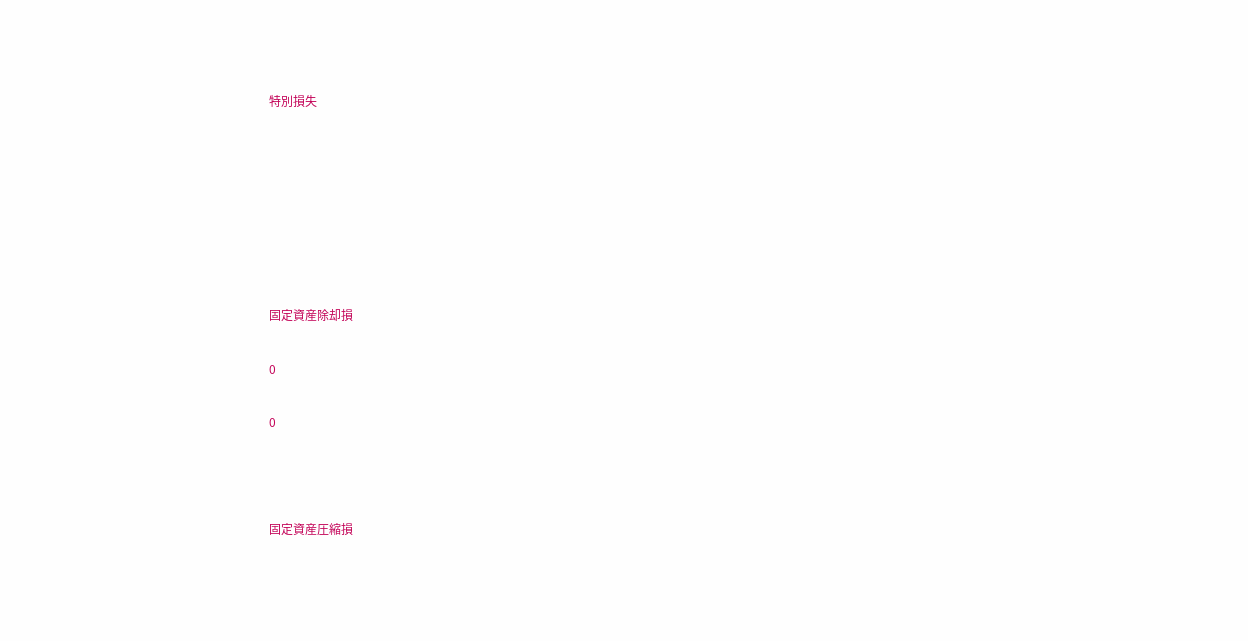特別損失







固定資産除却損

0

0



固定資産圧縮損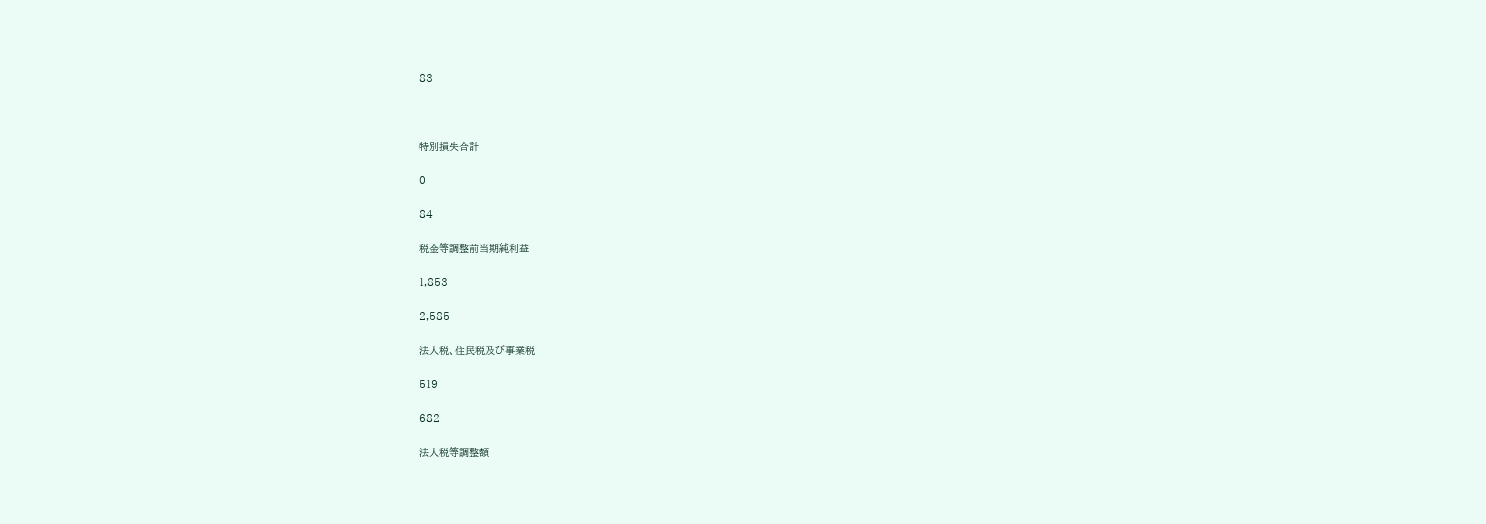83



特別損失合計

0

84

税金等調整前当期純利益

1,853

2,585

法人税、住民税及び事業税

519

682

法人税等調整額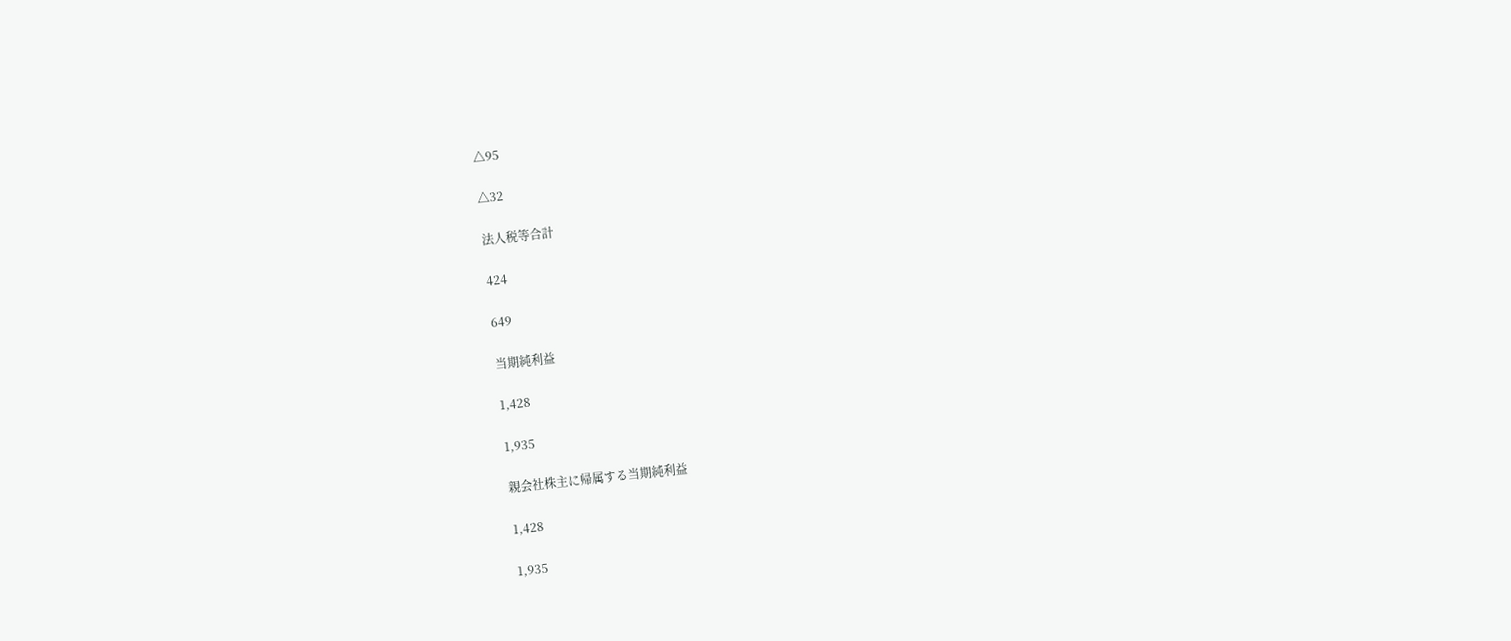△95

△32

法人税等合計

424

649

当期純利益

1,428

1,935

親会社株主に帰属する当期純利益

1,428

1,935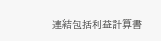連結包括利益計算書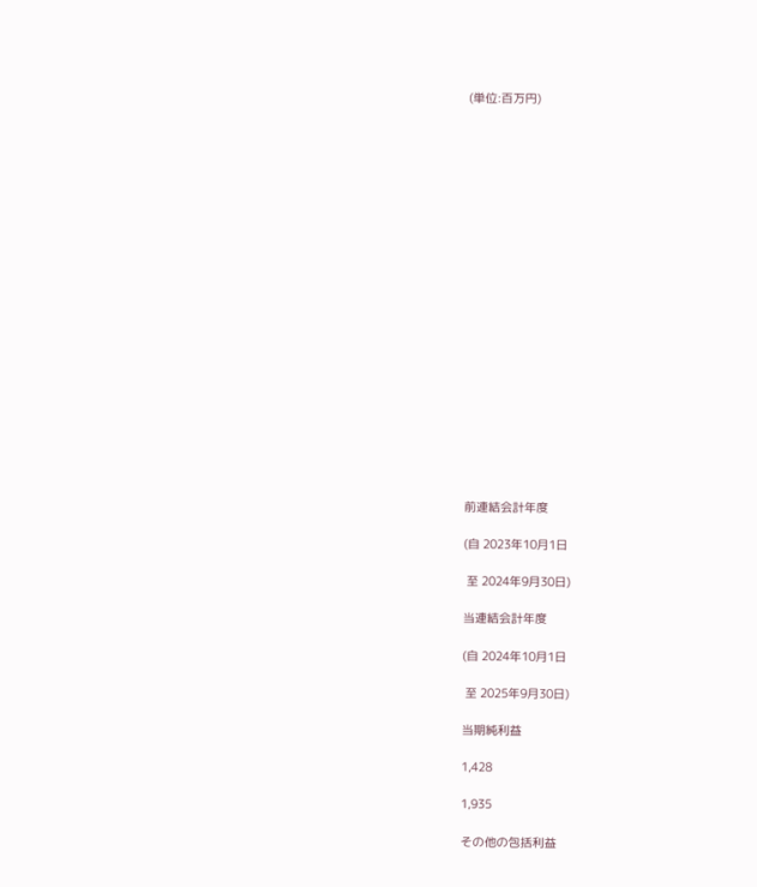(単位:百万円)





















前連結会計年度

(自 2023年10月1日

 至 2024年9月30日)

当連結会計年度

(自 2024年10月1日

 至 2025年9月30日)

当期純利益

1,428

1,935

その他の包括利益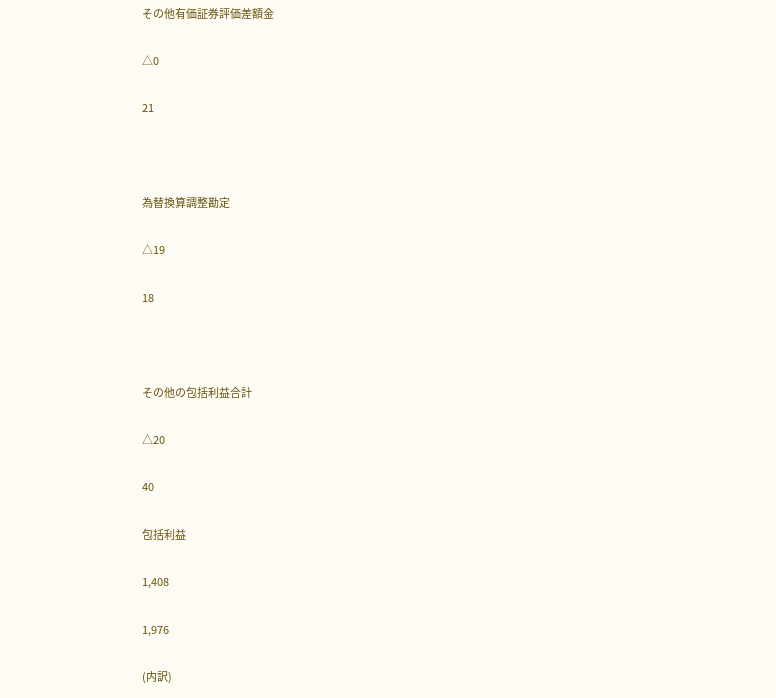その他有価証券評価差額金

△0

21



為替換算調整勘定

△19

18



その他の包括利益合計

△20

40

包括利益

1,408

1,976

(内訳)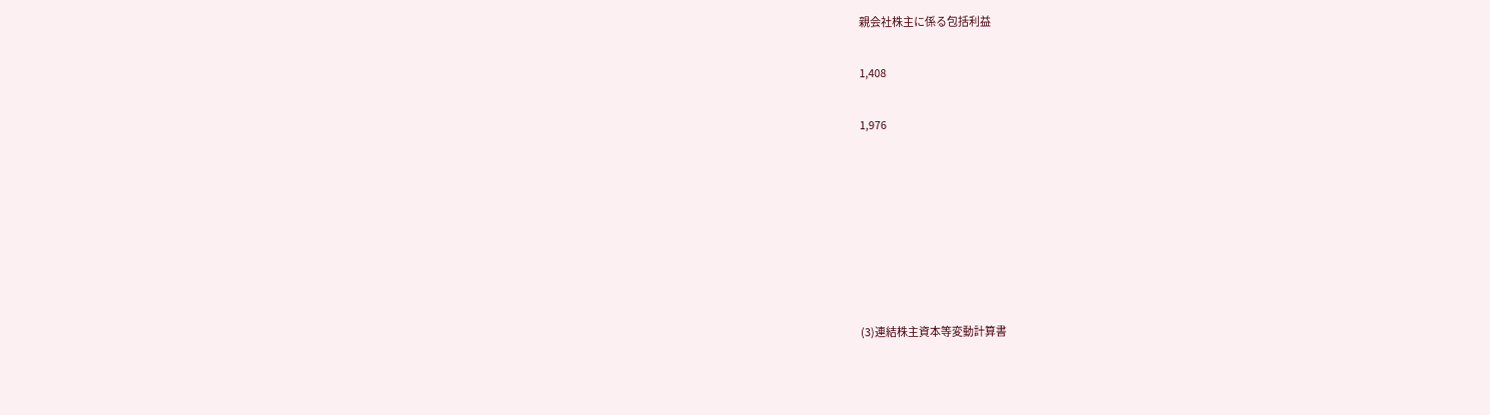親会社株主に係る包括利益

1,408

1,976







(3)連結株主資本等変動計算書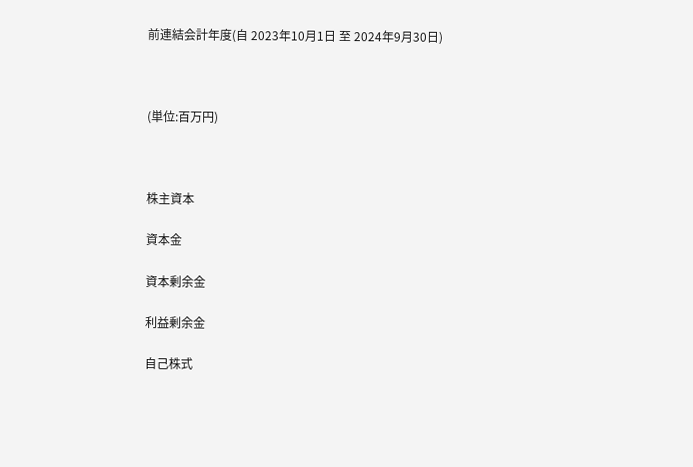前連結会計年度(自 2023年10月1日 至 2024年9月30日)



(単位:百万円)



株主資本

資本金

資本剰余金

利益剰余金

自己株式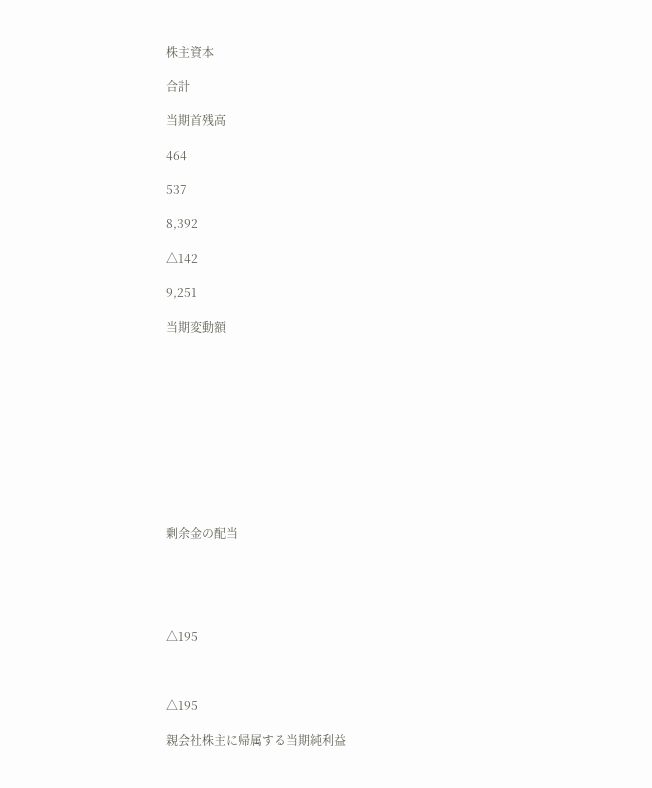株主資本

合計

当期首残高

464

537

8,392

△142

9,251

当期変動額











剰余金の配当





△195



△195

親会社株主に帰属する当期純利益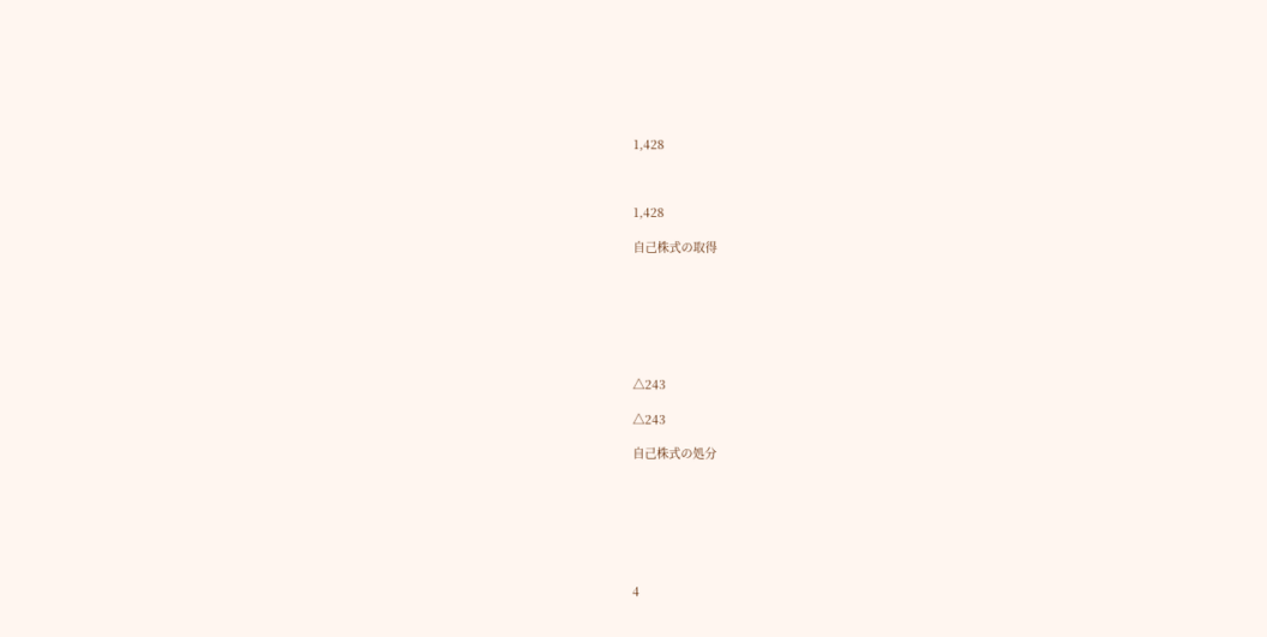1,428



1,428

自己株式の取得







△243

△243

自己株式の処分







4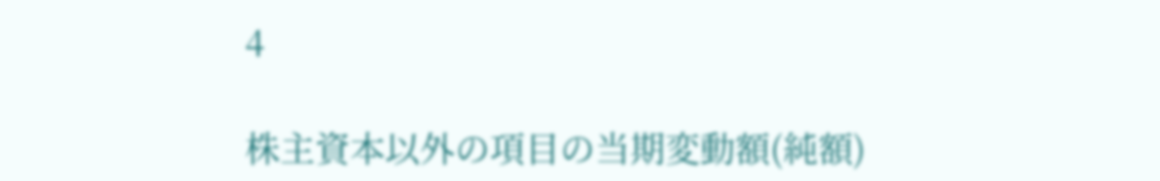4

株主資本以外の項目の当期変動額(純額)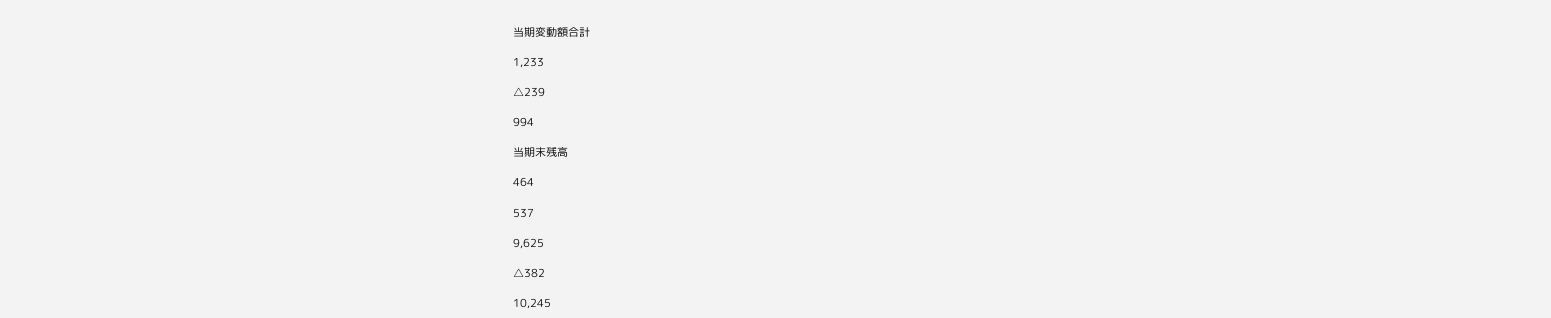当期変動額合計

1,233

△239

994

当期末残高

464

537

9,625

△382

10,245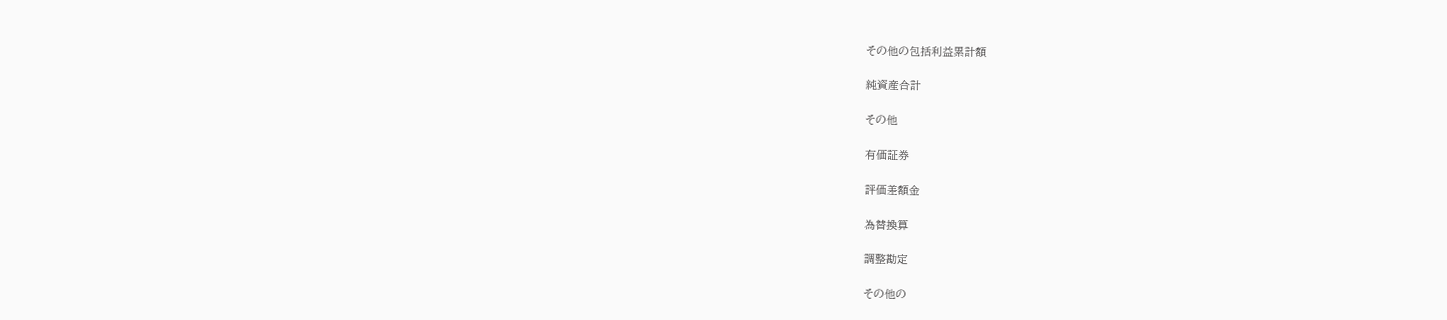その他の包括利益累計額

純資産合計

その他

有価証券

評価差額金

為替換算

調整勘定

その他の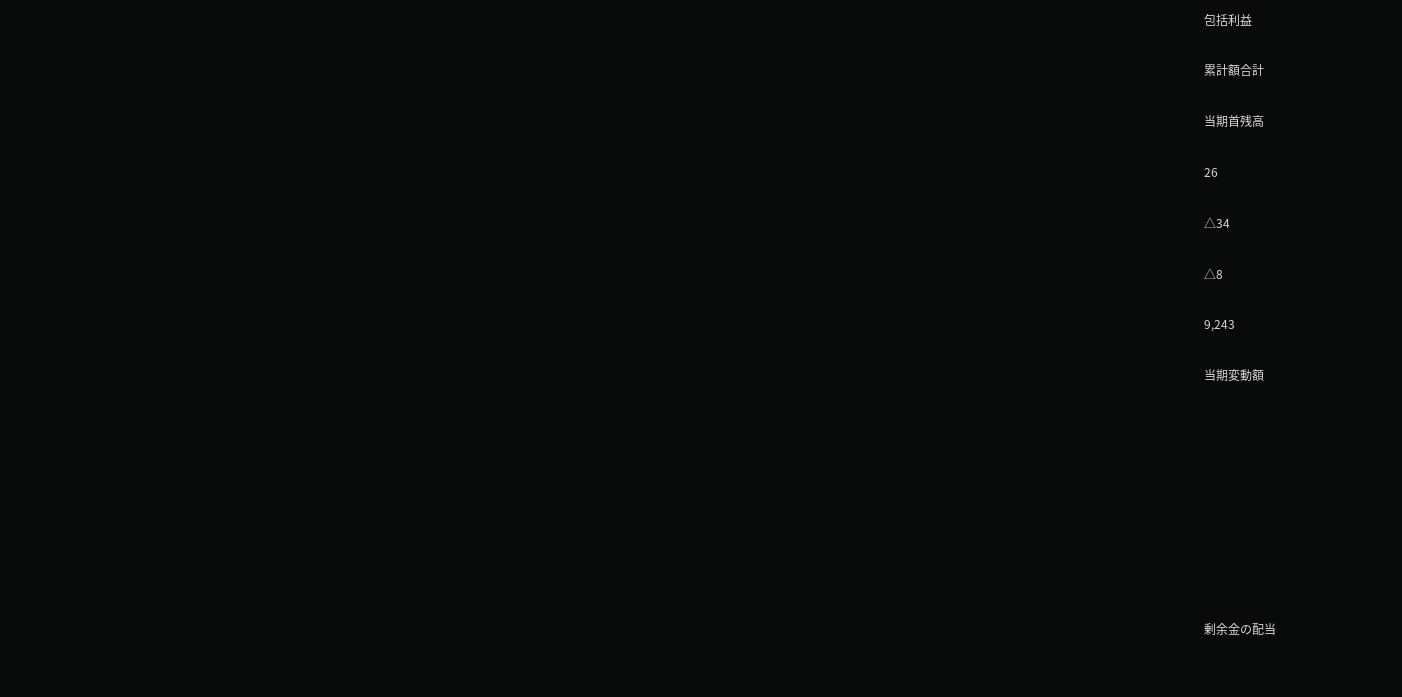包括利益

累計額合計

当期首残高

26

△34

△8

9,243

当期変動額









剰余金の配当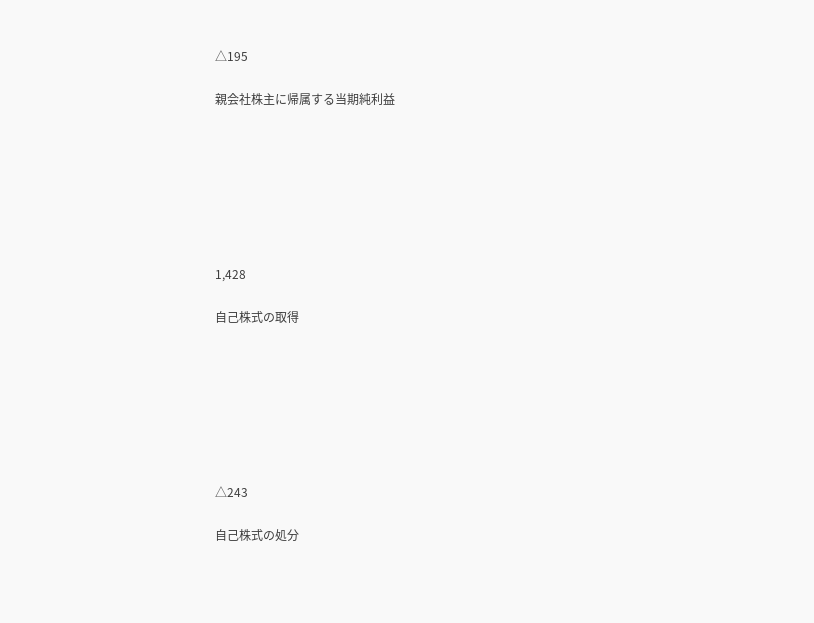△195

親会社株主に帰属する当期純利益







1,428

自己株式の取得







△243

自己株式の処分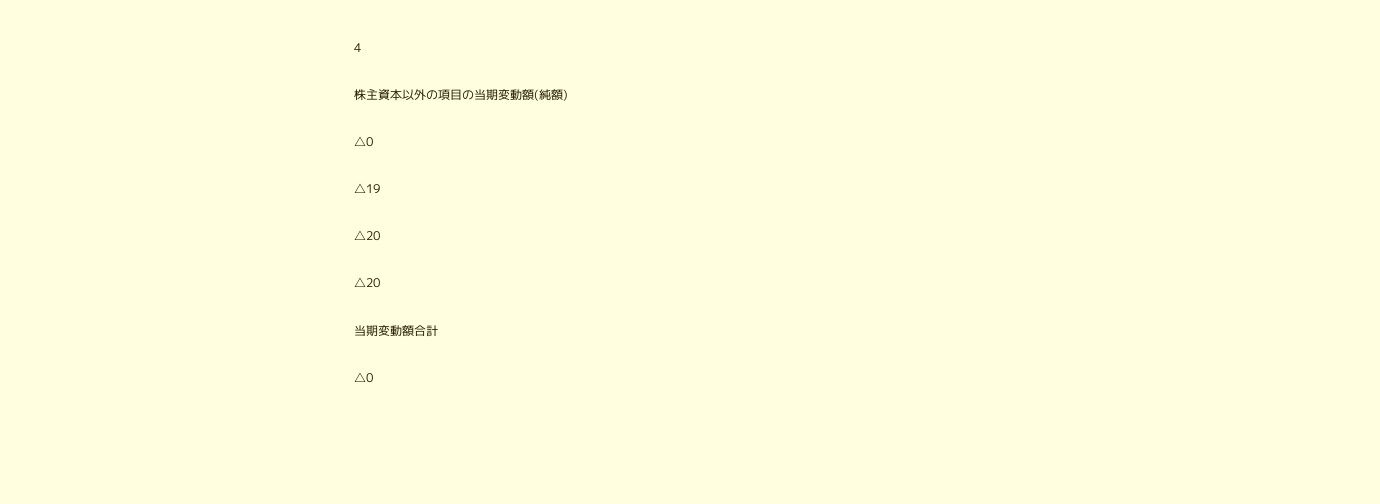4

株主資本以外の項目の当期変動額(純額)

△0

△19

△20

△20

当期変動額合計

△0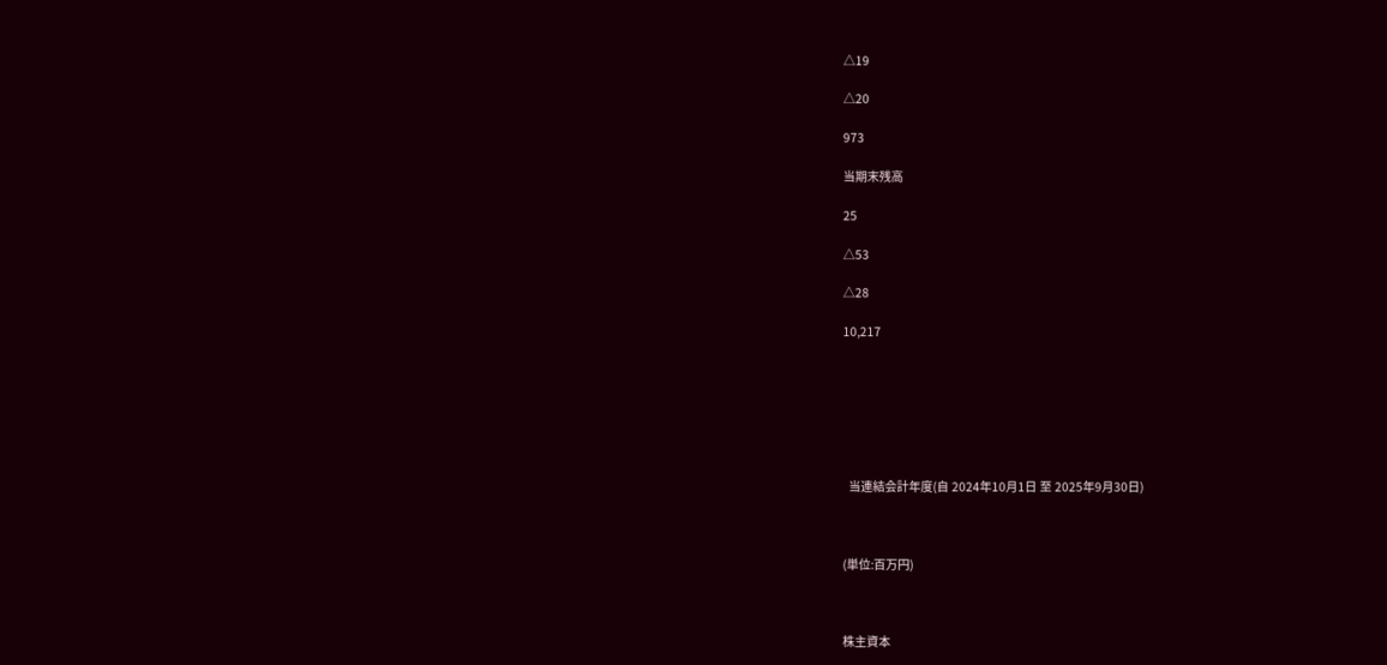△19

△20

973

当期末残高

25

△53

△28

10,217







  当連結会計年度(自 2024年10月1日 至 2025年9月30日)



(単位:百万円)



株主資本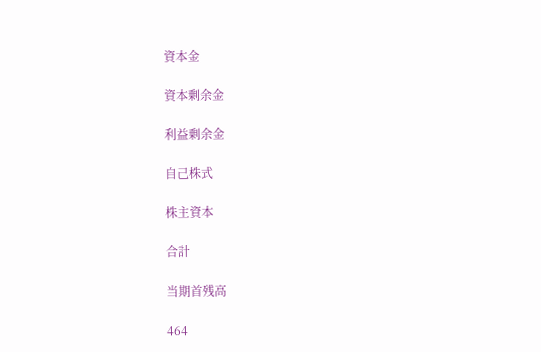資本金

資本剰余金

利益剰余金

自己株式

株主資本

合計

当期首残高

464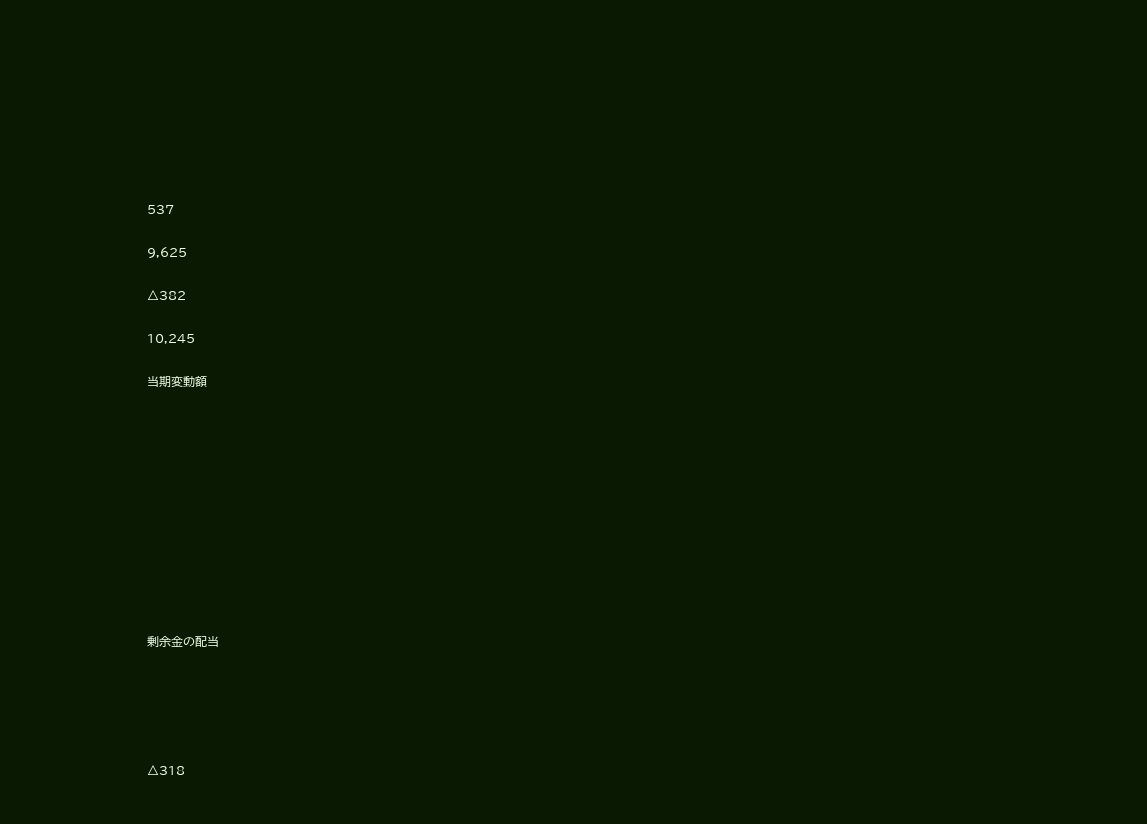537

9,625

△382

10,245

当期変動額











剰余金の配当





△318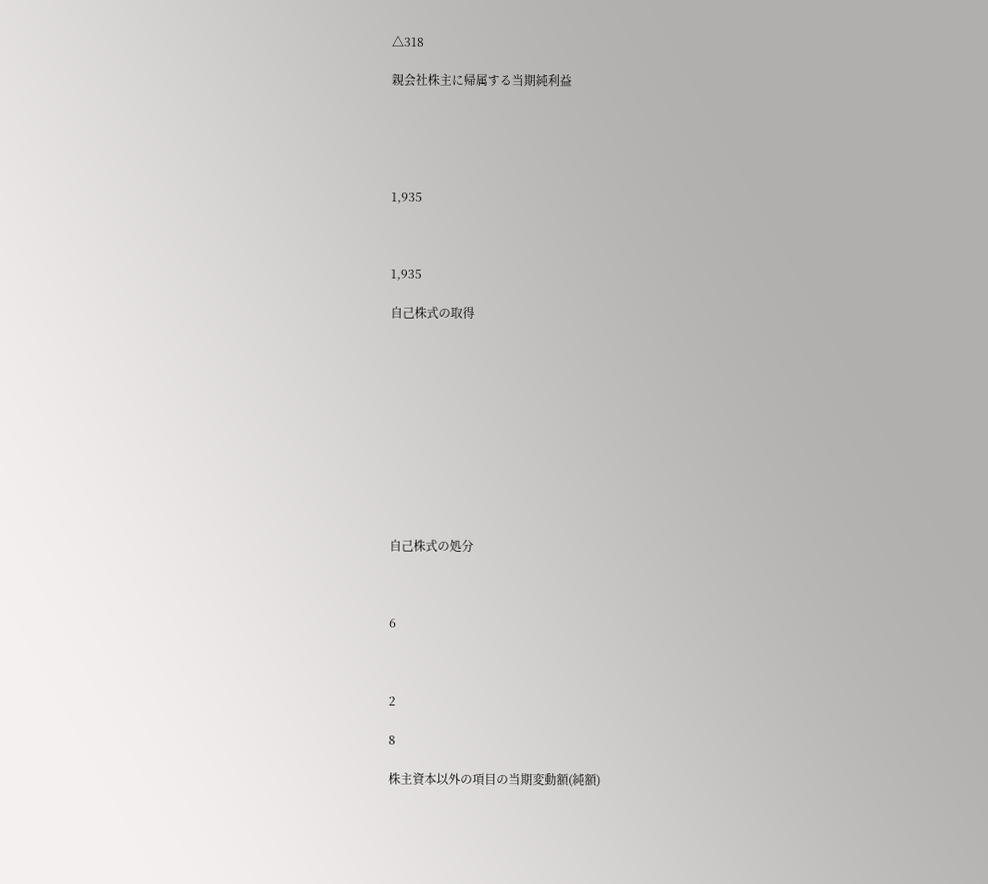△318

親会社株主に帰属する当期純利益





1,935



1,935

自己株式の取得











自己株式の処分



6



2

8

株主資本以外の項目の当期変動額(純額)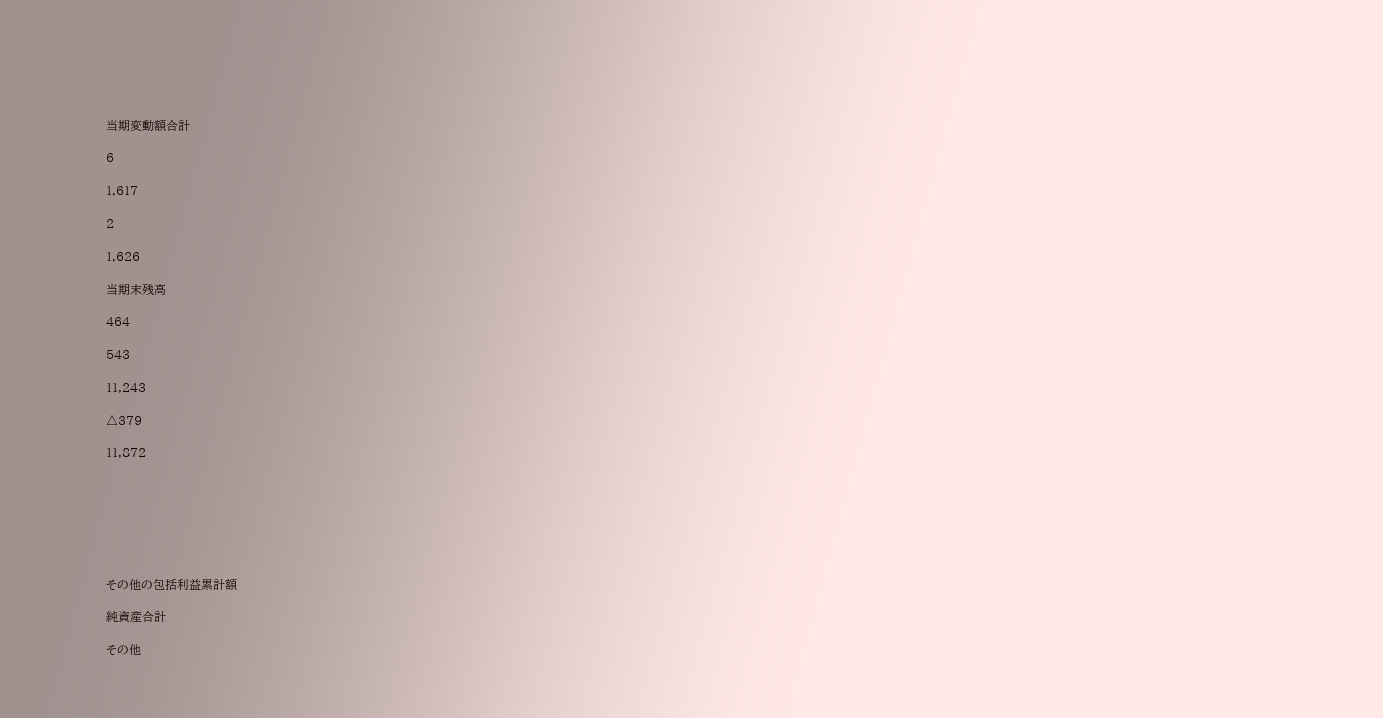当期変動額合計

6

1,617

2

1,626

当期末残高

464

543

11,243

△379

11,872







その他の包括利益累計額

純資産合計

その他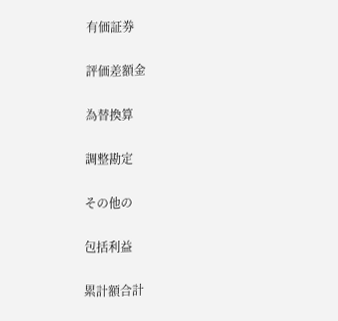有価証券

評価差額金

為替換算

調整勘定

その他の

包括利益

累計額合計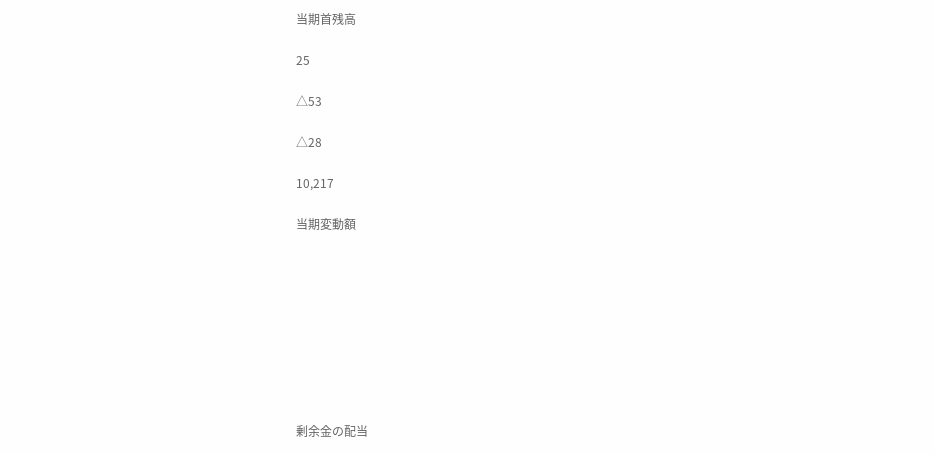当期首残高

25

△53

△28

10,217

当期変動額









剰余金の配当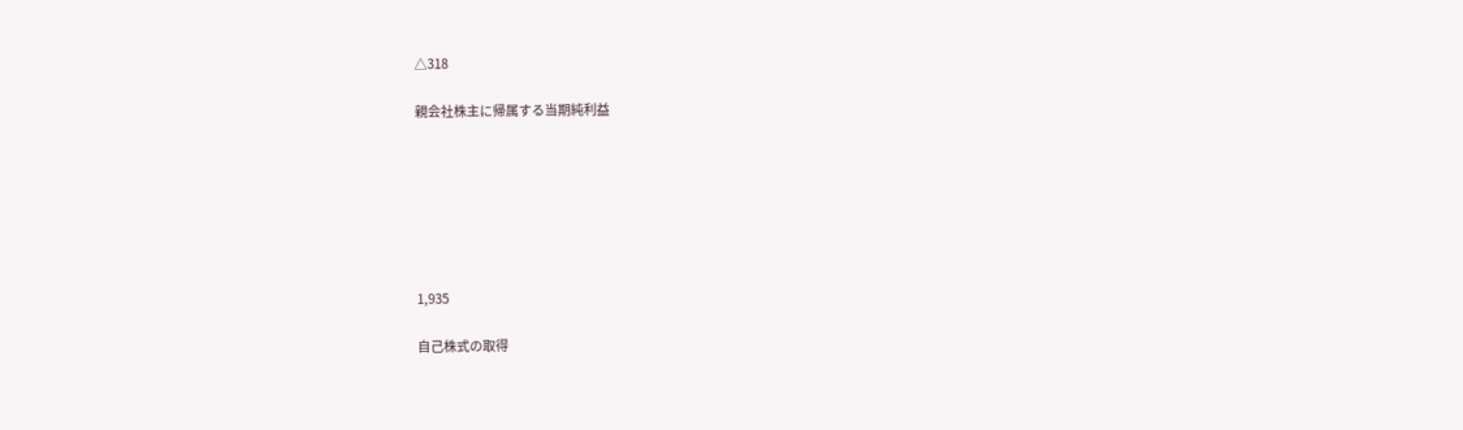△318

親会社株主に帰属する当期純利益







1,935

自己株式の取得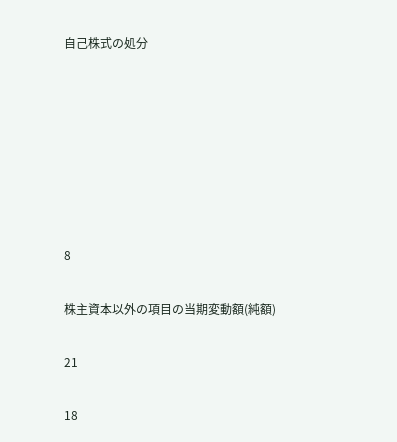自己株式の処分







8

株主資本以外の項目の当期変動額(純額)

21

18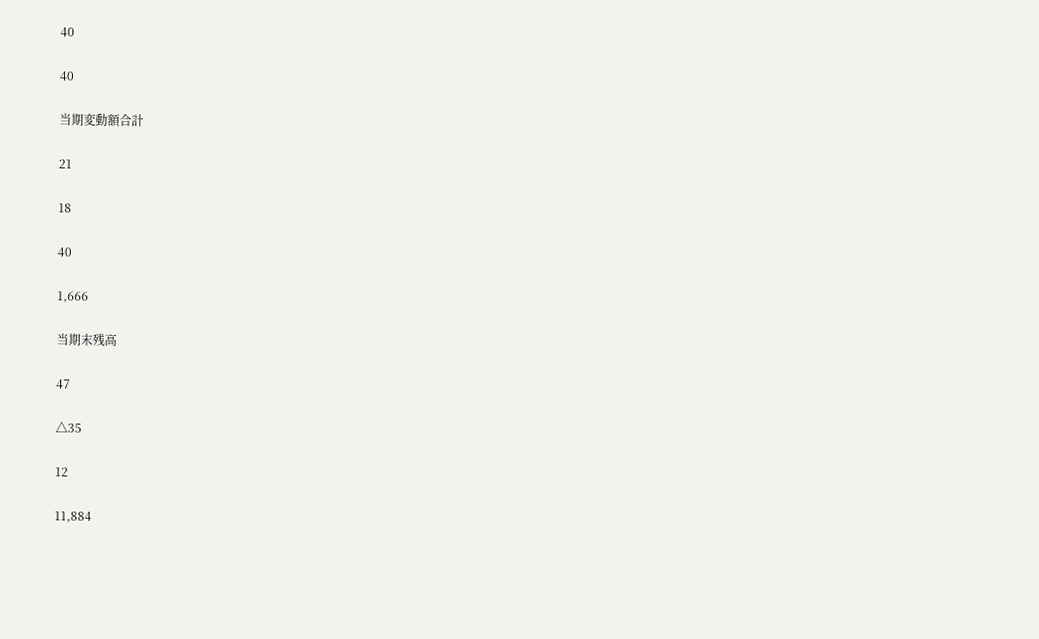40

40

当期変動額合計

21

18

40

1,666

当期末残高

47

△35

12

11,884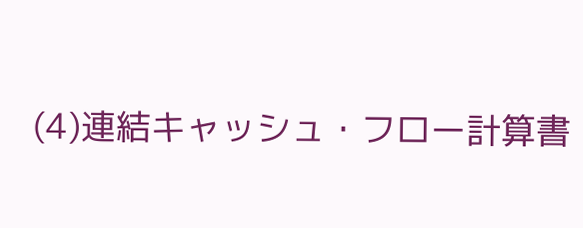(4)連結キャッシュ・フロー計算書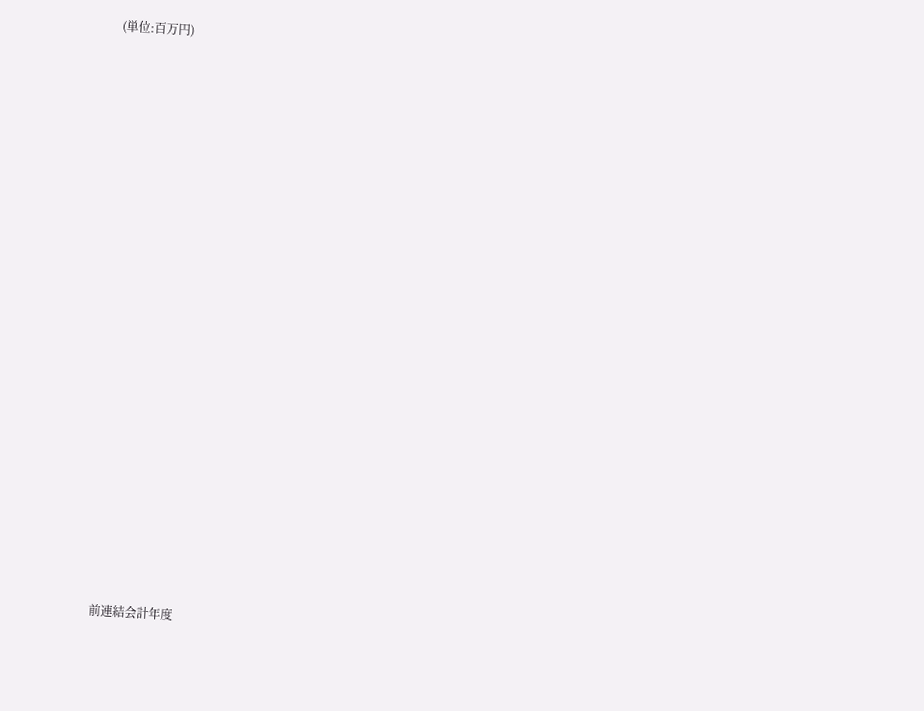(単位:百万円)





















前連結会計年度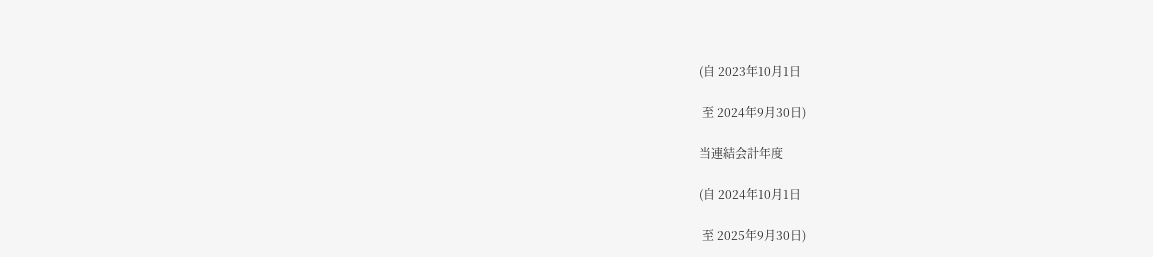(自 2023年10月1日

 至 2024年9月30日)

当連結会計年度

(自 2024年10月1日

 至 2025年9月30日)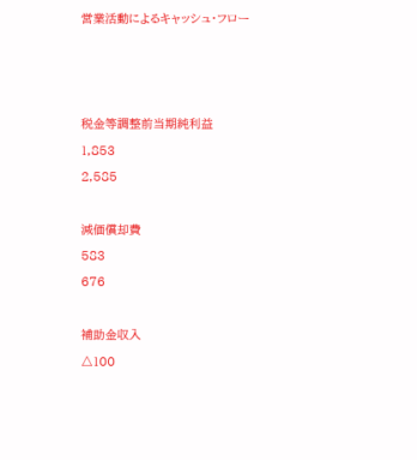営業活動によるキャッシュ・フロー







税金等調整前当期純利益

1,853

2,585



減価償却費

583

676



補助金収入

△100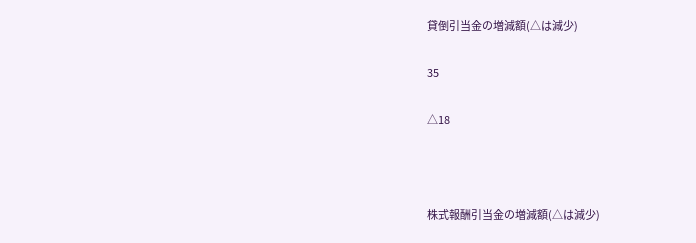貸倒引当金の増減額(△は減少)

35

△18



株式報酬引当金の増減額(△は減少)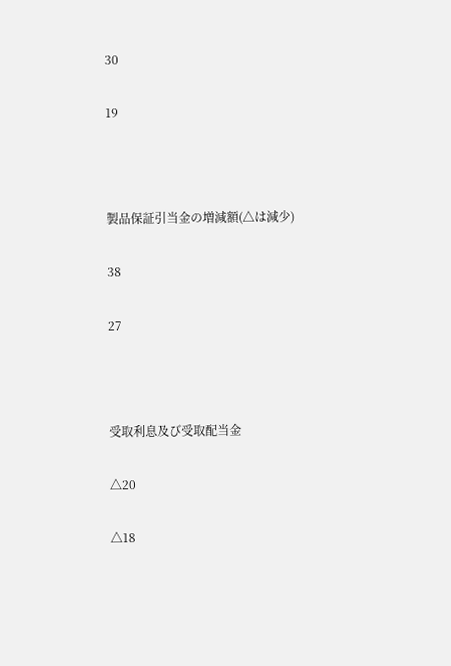30

19



製品保証引当金の増減額(△は減少)

38

27



受取利息及び受取配当金

△20

△18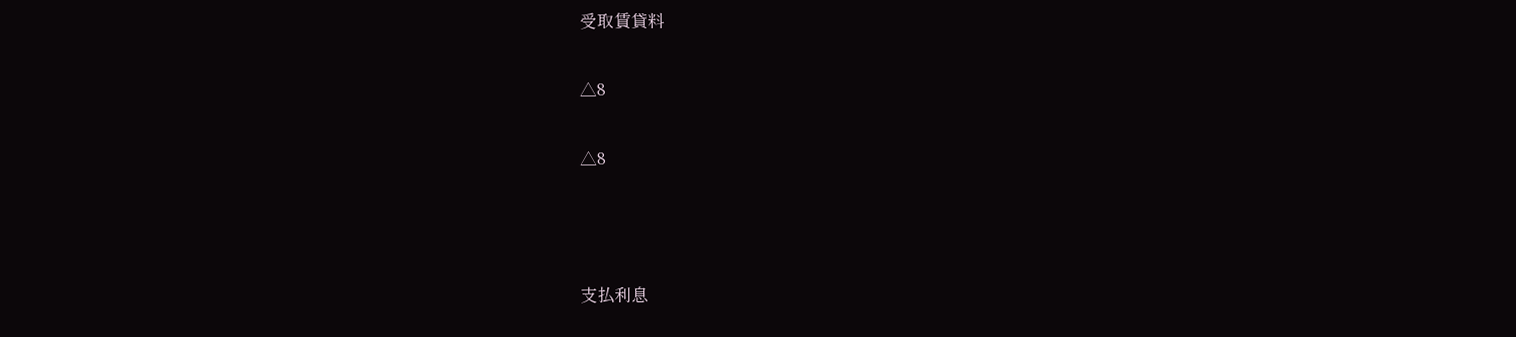受取賃貸料

△8

△8



支払利息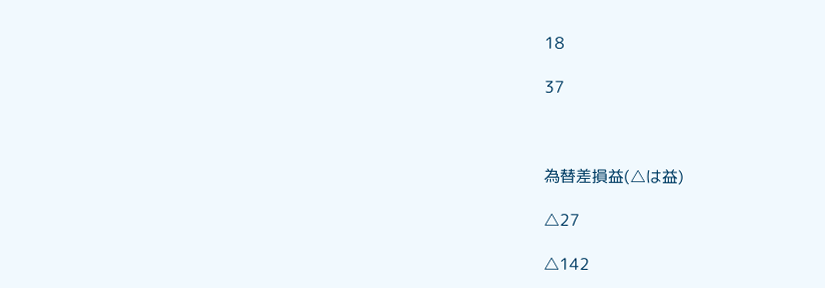18

37



為替差損益(△は益)

△27

△142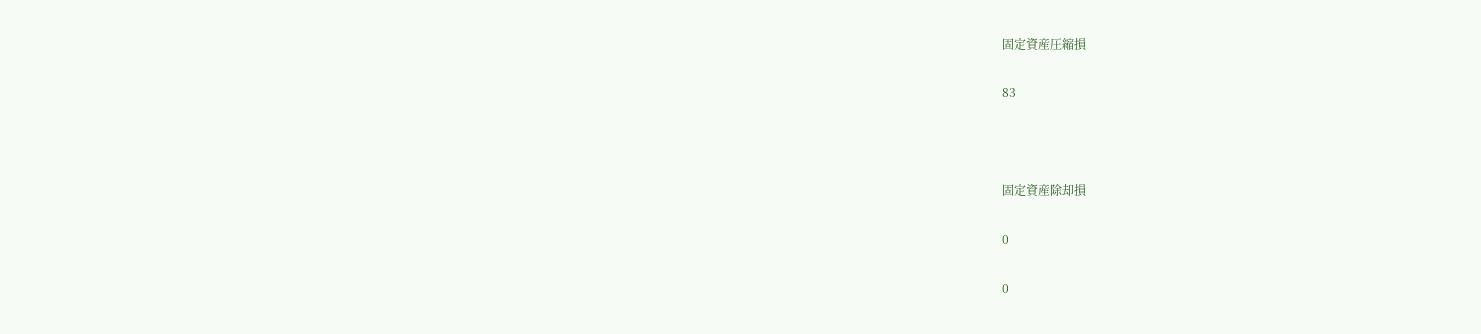固定資産圧縮損

83



固定資産除却損

0

0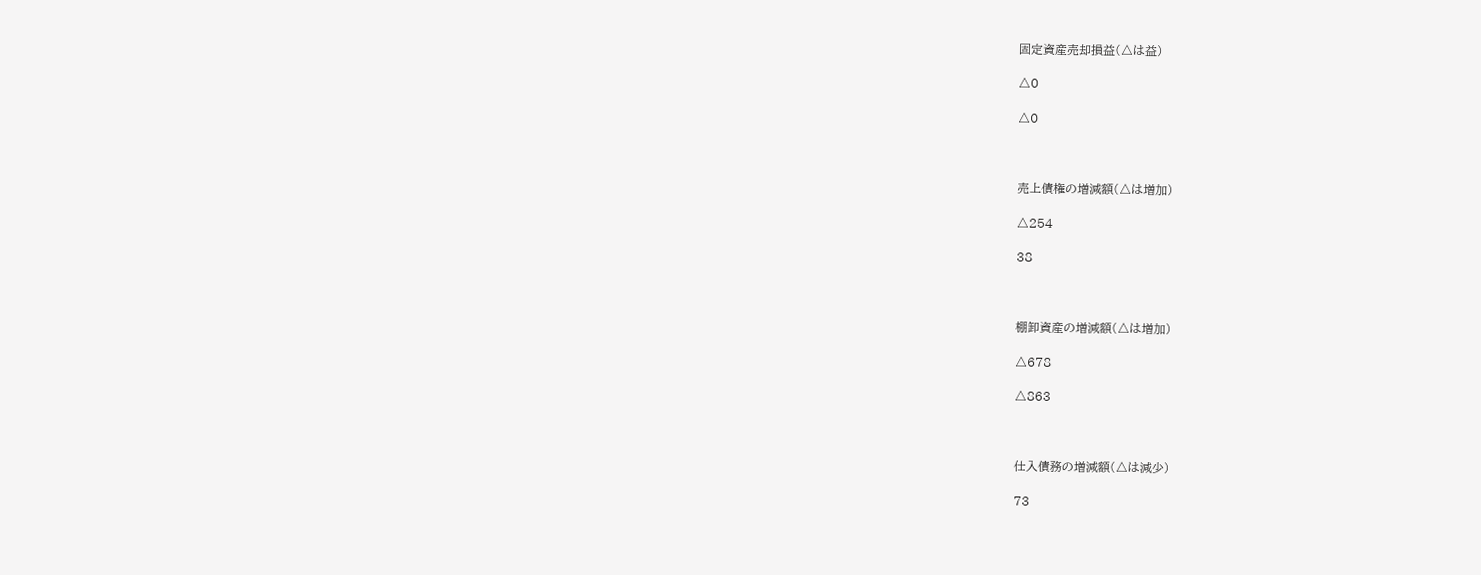固定資産売却損益(△は益)

△0

△0



売上債権の増減額(△は増加)

△254

38



棚卸資産の増減額(△は増加)

△678

△863



仕入債務の増減額(△は減少)

73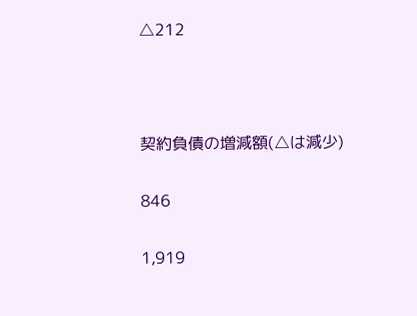△212



契約負債の増減額(△は減少)

846

1,919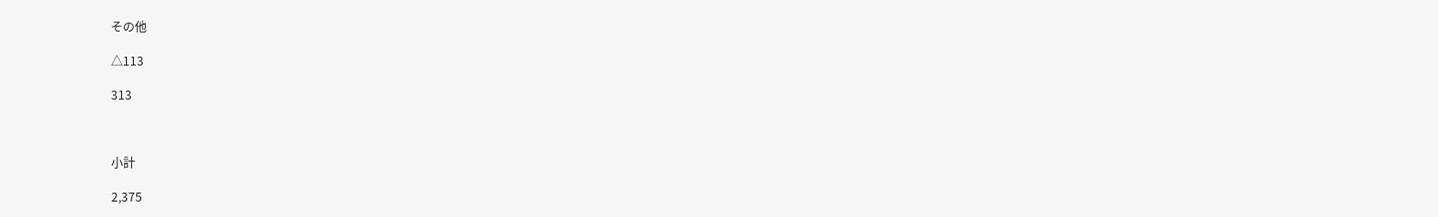その他

△113

313



小計

2,375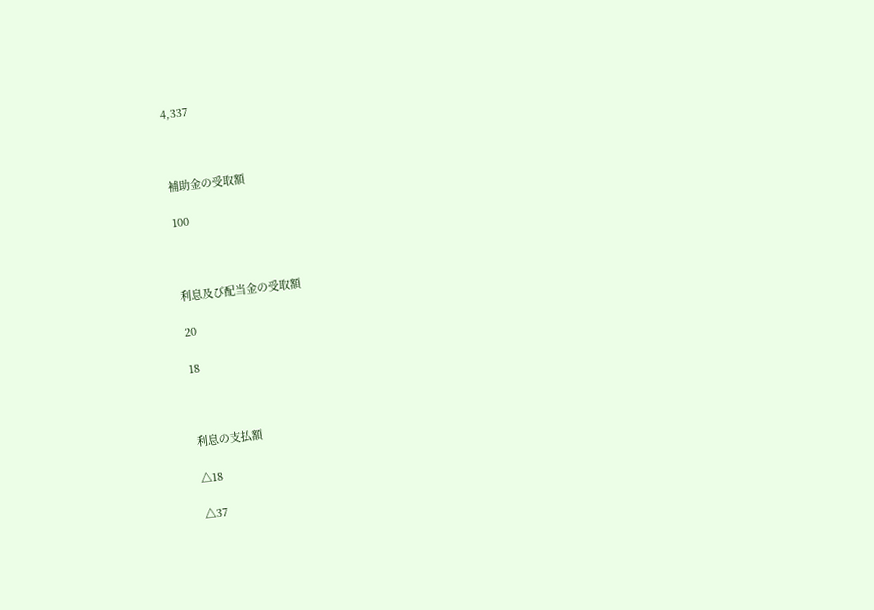4,337



補助金の受取額

100



利息及び配当金の受取額

20

18



利息の支払額

△18

△37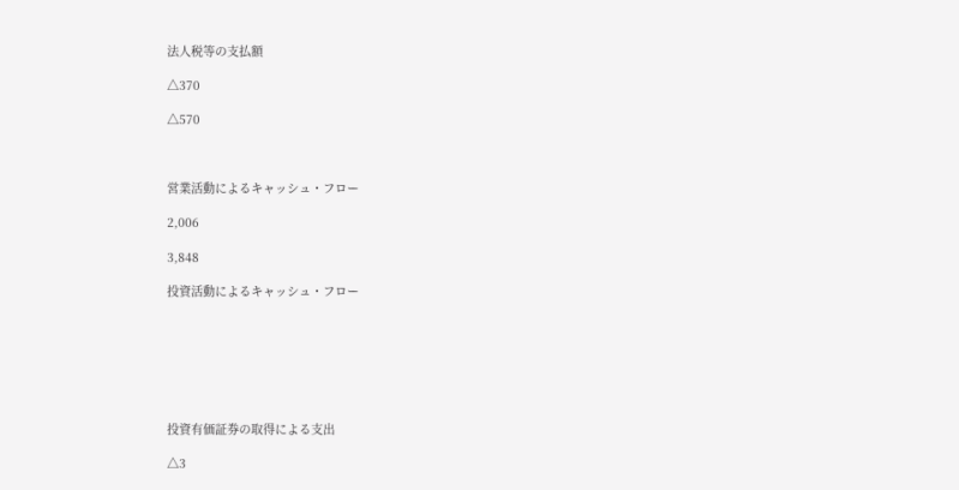法人税等の支払額

△370

△570



営業活動によるキャッシュ・フロー

2,006

3,848

投資活動によるキャッシュ・フロー







投資有価証券の取得による支出

△3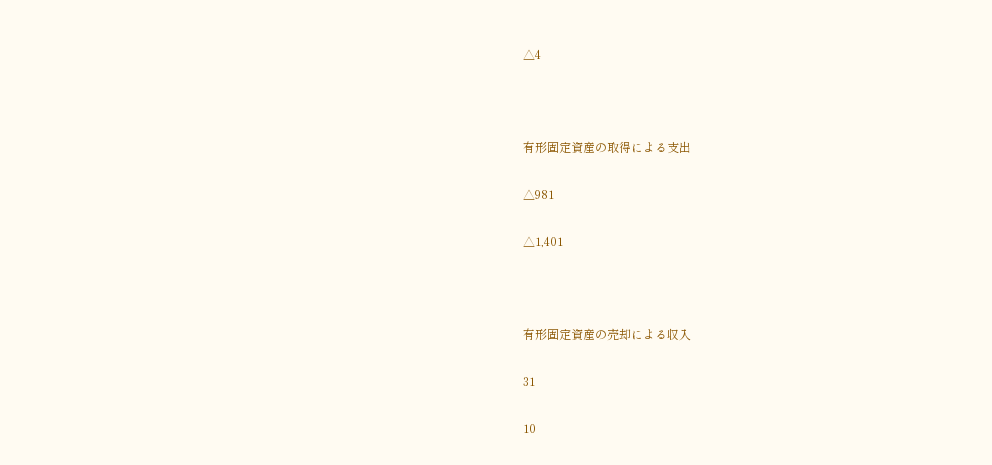△4



有形固定資産の取得による支出

△981

△1,401



有形固定資産の売却による収入

31

10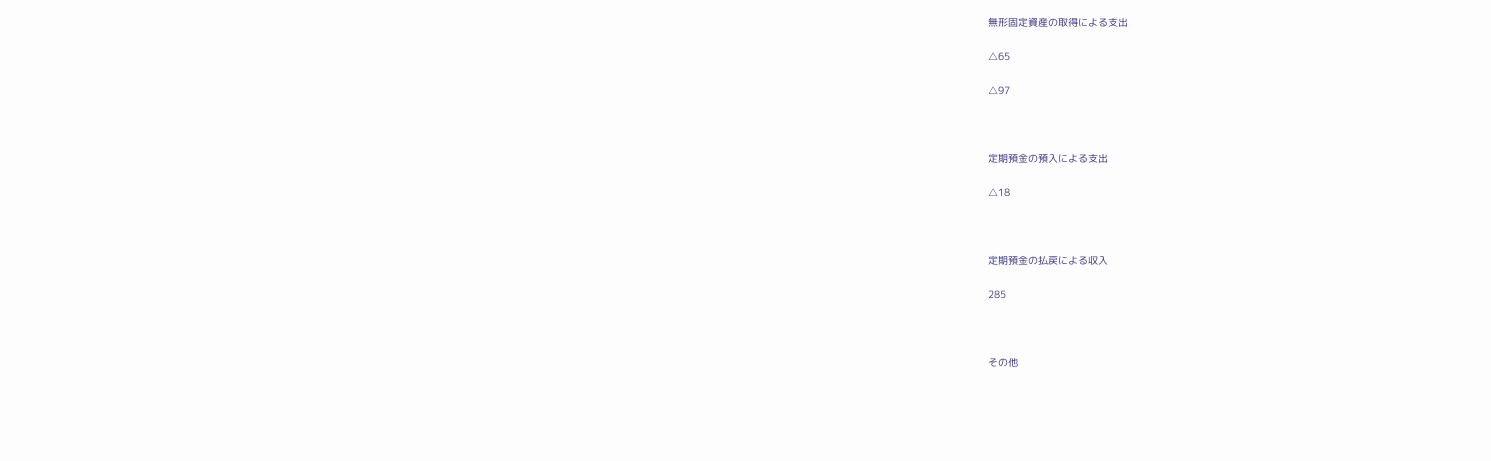無形固定資産の取得による支出

△65

△97



定期預金の預入による支出

△18



定期預金の払戻による収入

285



その他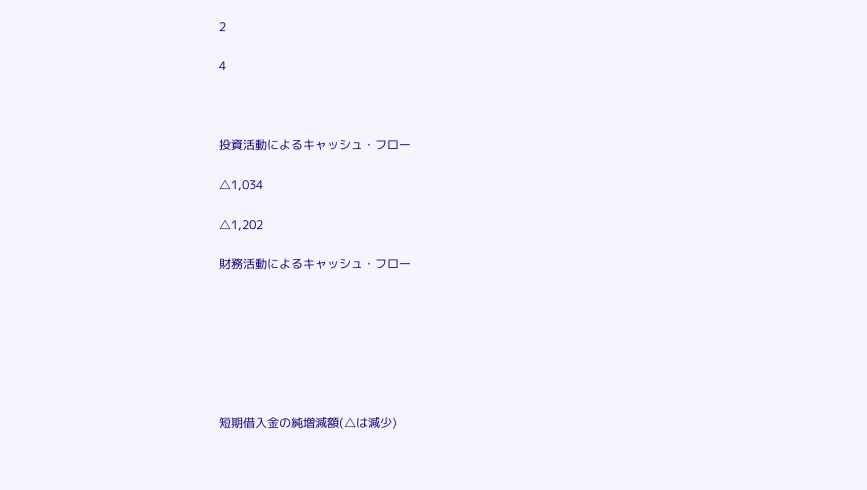2

4



投資活動によるキャッシュ・フロー

△1,034

△1,202

財務活動によるキャッシュ・フロー







短期借入金の純増減額(△は減少)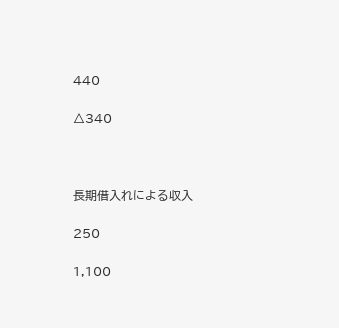440

△340



長期借入れによる収入

250

1,100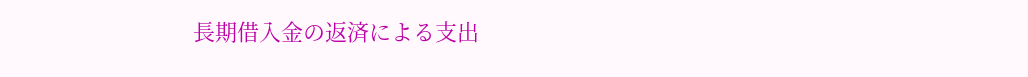長期借入金の返済による支出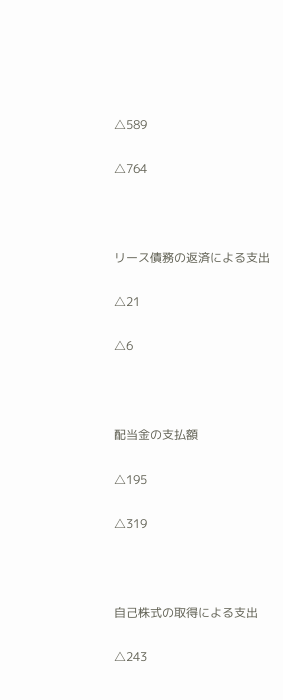△589

△764



リース債務の返済による支出

△21

△6



配当金の支払額

△195

△319



自己株式の取得による支出

△243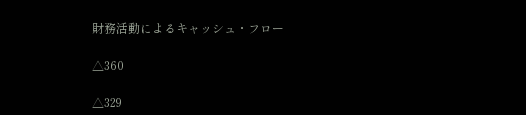財務活動によるキャッシュ・フロー

△360

△329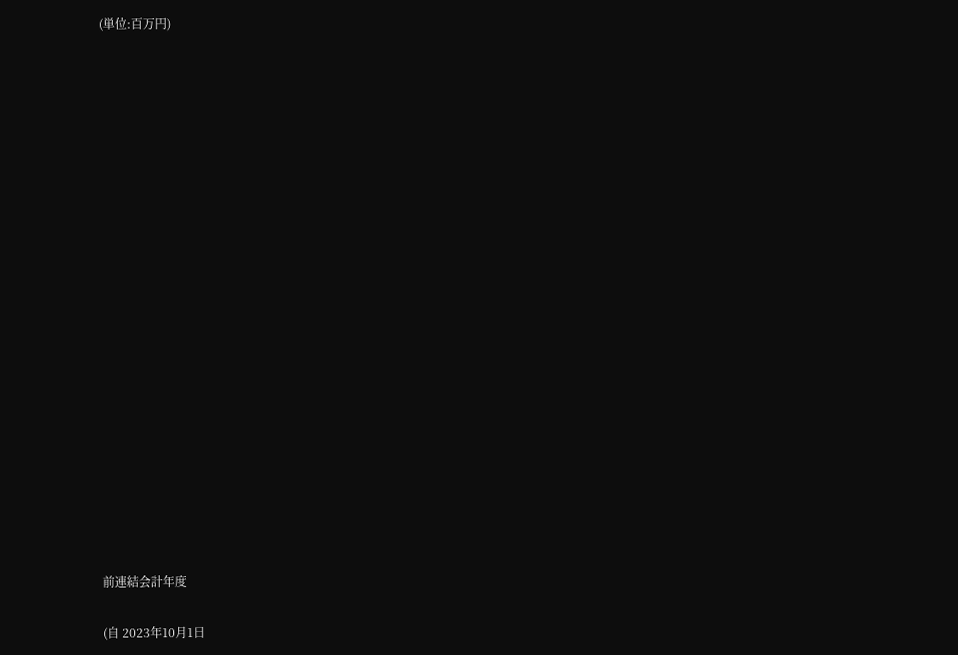(単位:百万円)





















前連結会計年度

(自 2023年10月1日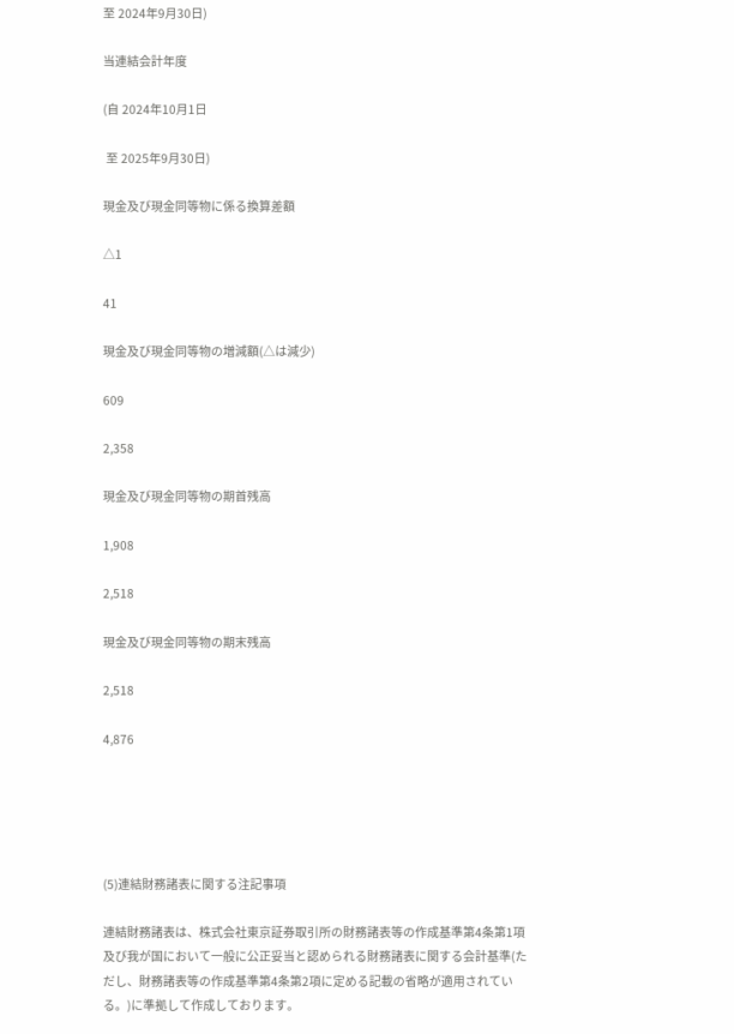至 2024年9月30日)

当連結会計年度

(自 2024年10月1日

 至 2025年9月30日)

現金及び現金同等物に係る換算差額

△1

41

現金及び現金同等物の増減額(△は減少)

609

2,358

現金及び現金同等物の期首残高

1,908

2,518

現金及び現金同等物の期末残高

2,518

4,876





(5)連結財務諸表に関する注記事項

連結財務諸表は、株式会社東京証券取引所の財務諸表等の作成基準第4条第1項及び我が国において一般に公正妥当と認められる財務諸表に関する会計基準(ただし、財務諸表等の作成基準第4条第2項に定める記載の省略が適用されている。)に準拠して作成しております。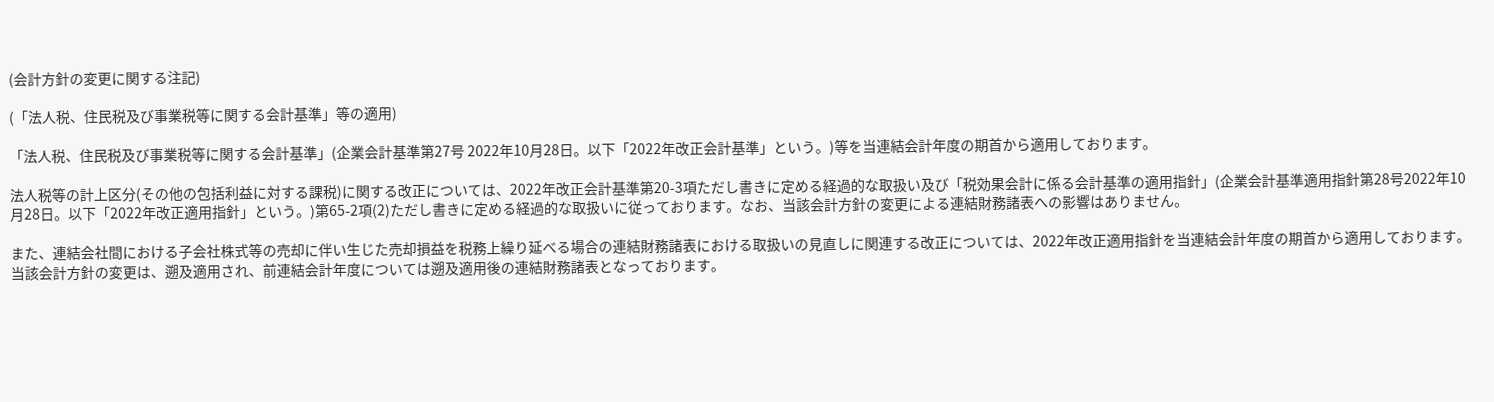(会計方針の変更に関する注記)

(「法人税、住民税及び事業税等に関する会計基準」等の適用)

「法人税、住民税及び事業税等に関する会計基準」(企業会計基準第27号 2022年10月28日。以下「2022年改正会計基準」という。)等を当連結会計年度の期首から適用しております。

法人税等の計上区分(その他の包括利益に対する課税)に関する改正については、2022年改正会計基準第20-3項ただし書きに定める経過的な取扱い及び「税効果会計に係る会計基準の適用指針」(企業会計基準適用指針第28号2022年10月28日。以下「2022年改正適用指針」という。)第65-2項(2)ただし書きに定める経過的な取扱いに従っております。なお、当該会計方針の変更による連結財務諸表への影響はありません。

また、連結会社間における子会社株式等の売却に伴い生じた売却損益を税務上繰り延べる場合の連結財務諸表における取扱いの見直しに関連する改正については、2022年改正適用指針を当連結会計年度の期首から適用しております。当該会計方針の変更は、遡及適用され、前連結会計年度については遡及適用後の連結財務諸表となっております。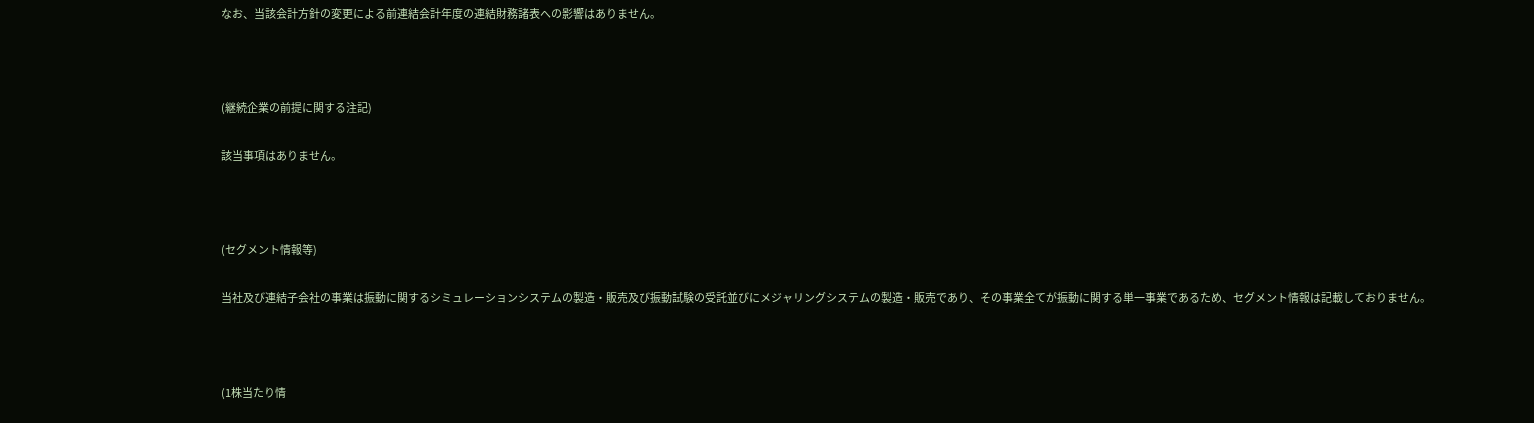なお、当該会計方針の変更による前連結会計年度の連結財務諸表への影響はありません。



(継続企業の前提に関する注記)

該当事項はありません。



(セグメント情報等)

当社及び連結子会社の事業は振動に関するシミュレーションシステムの製造・販売及び振動試験の受託並びにメジャリングシステムの製造・販売であり、その事業全てが振動に関する単一事業であるため、セグメント情報は記載しておりません。



(1株当たり情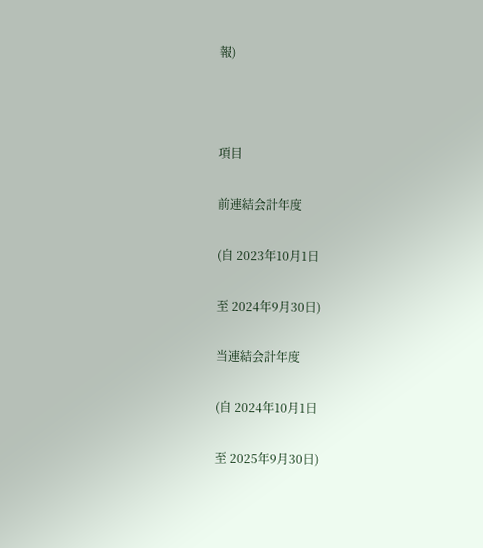報)



項目

前連結会計年度

(自 2023年10月1日

至 2024年9月30日)

当連結会計年度

(自 2024年10月1日

至 2025年9月30日)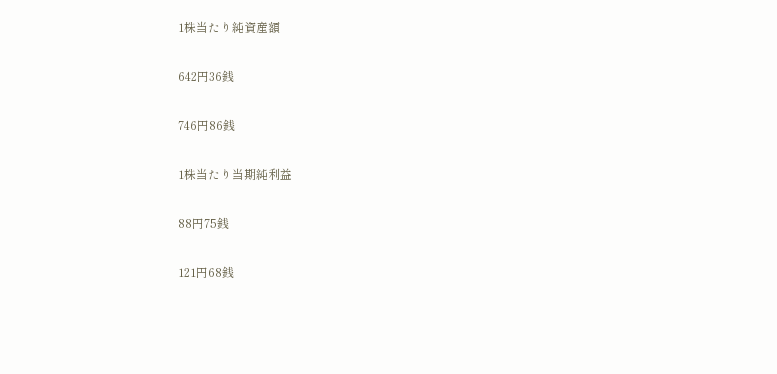1株当たり純資産額

642円36銭

746円86銭

1株当たり当期純利益

88円75銭

121円68銭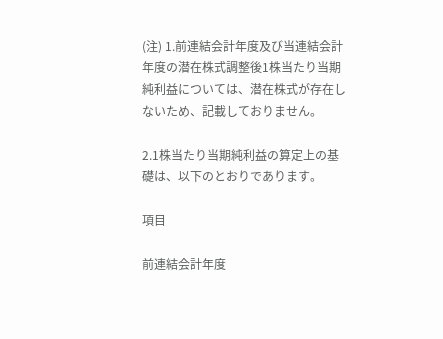(注) 1.前連結会計年度及び当連結会計年度の潜在株式調整後1株当たり当期純利益については、潜在株式が存在しないため、記載しておりません。

2.1株当たり当期純利益の算定上の基礎は、以下のとおりであります。

項目

前連結会計年度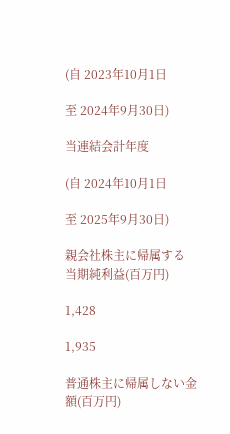(自 2023年10月1日

至 2024年9月30日)

当連結会計年度

(自 2024年10月1日

至 2025年9月30日)

親会社株主に帰属する
当期純利益(百万円)

1,428

1,935

普通株主に帰属しない金額(百万円)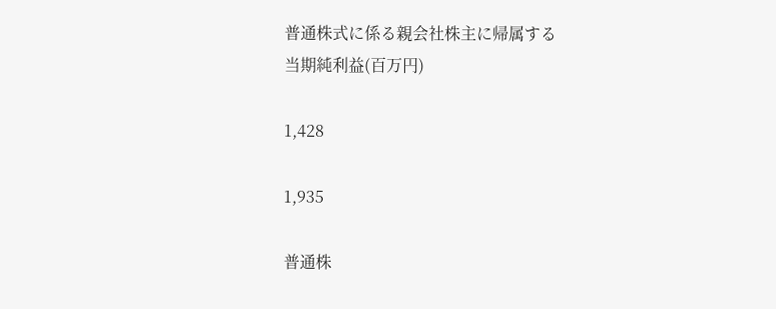普通株式に係る親会社株主に帰属する
当期純利益(百万円)

1,428

1,935

普通株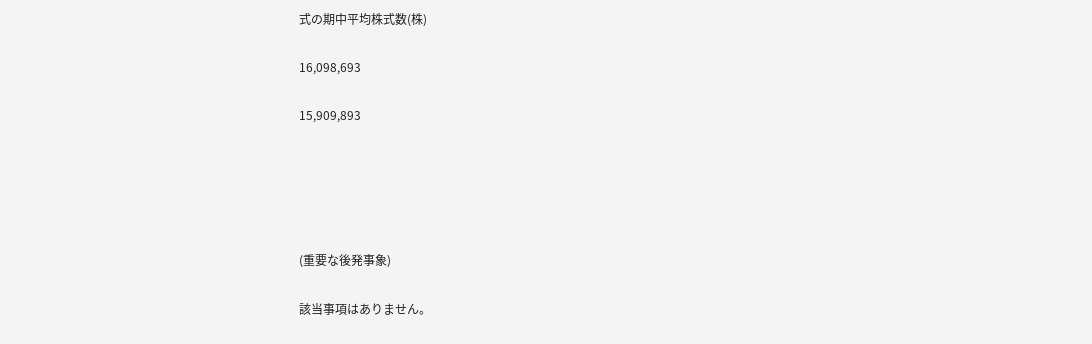式の期中平均株式数(株)

16,098,693

15,909,893





(重要な後発事象)

該当事項はありません。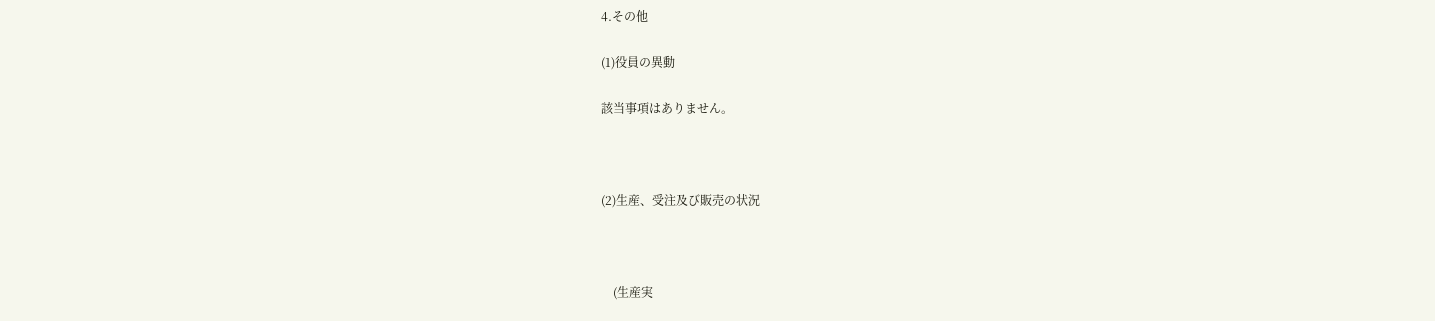4.その他

(1)役員の異動

該当事項はありません。



(2)生産、受注及び販売の状況



    (生産実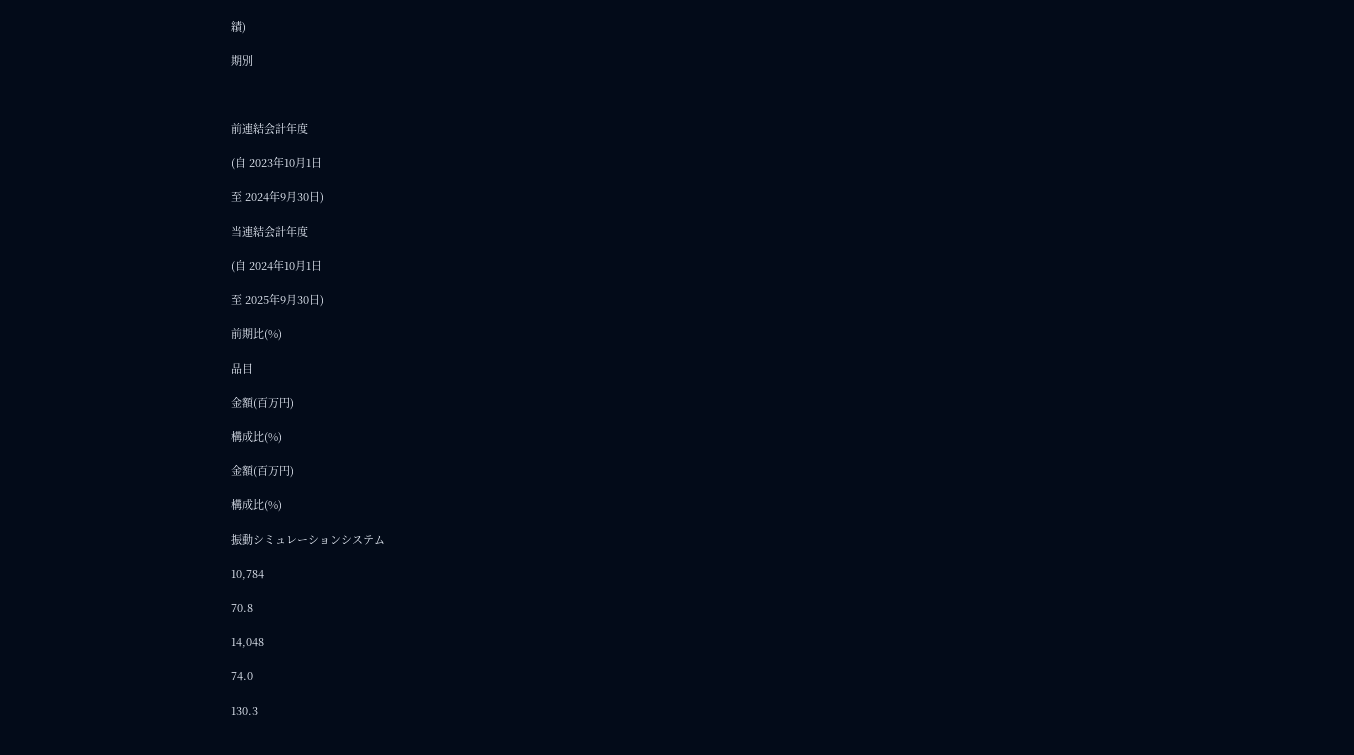績)

期別



前連結会計年度

(自 2023年10月1日

至 2024年9月30日)

当連結会計年度

(自 2024年10月1日

至 2025年9月30日)

前期比(%)

品目

金額(百万円)

構成比(%)

金額(百万円)

構成比(%)

振動シミュレーションシステム

10,784

70.8

14,048

74.0

130.3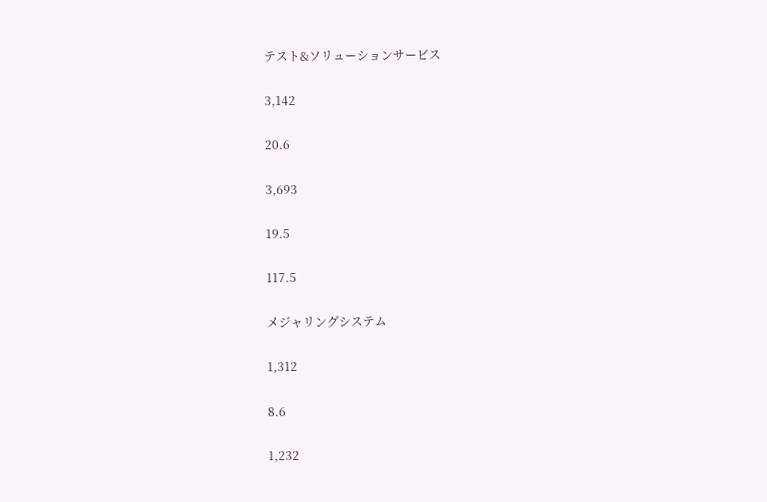テスト&ソリューションサービス

3,142

20.6

3,693

19.5

117.5

メジャリングシステム

1,312

8.6

1,232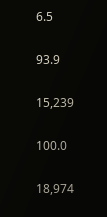6.5

93.9

15,239

100.0

18,974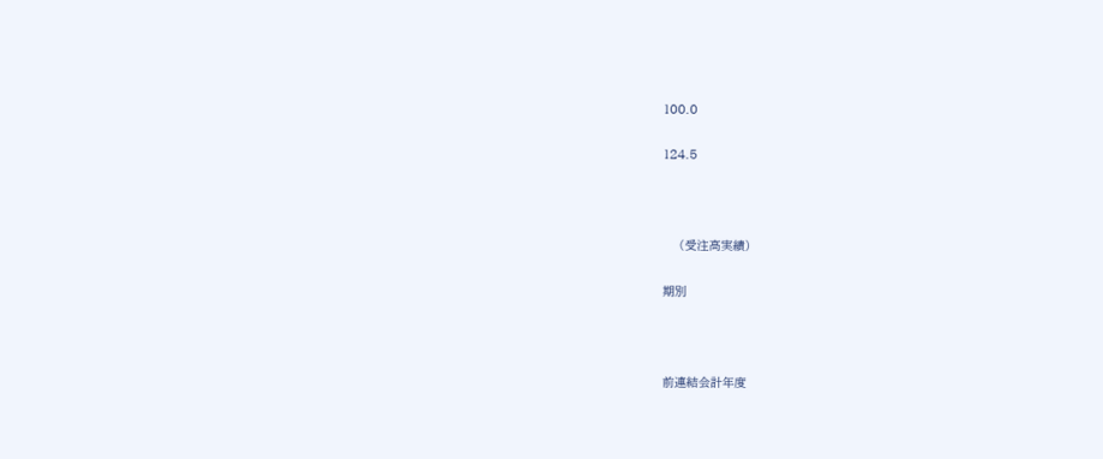100.0

124.5



    (受注高実績)

期別



前連結会計年度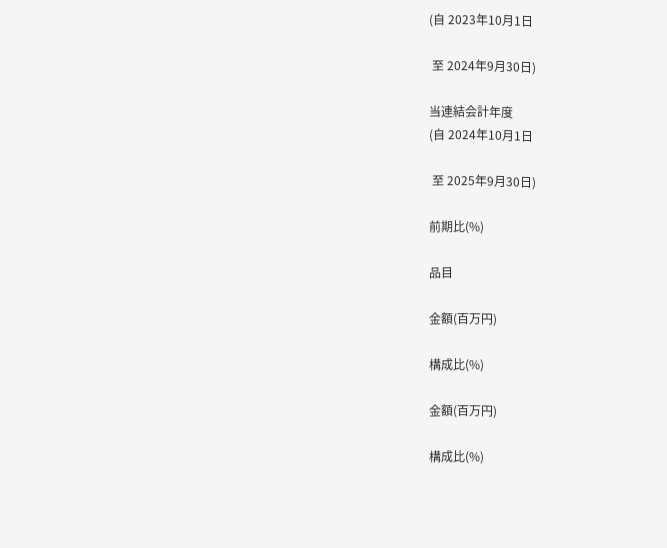(自 2023年10月1日

 至 2024年9月30日)

当連結会計年度
(自 2024年10月1日

 至 2025年9月30日)

前期比(%)

品目

金額(百万円)

構成比(%)

金額(百万円)

構成比(%)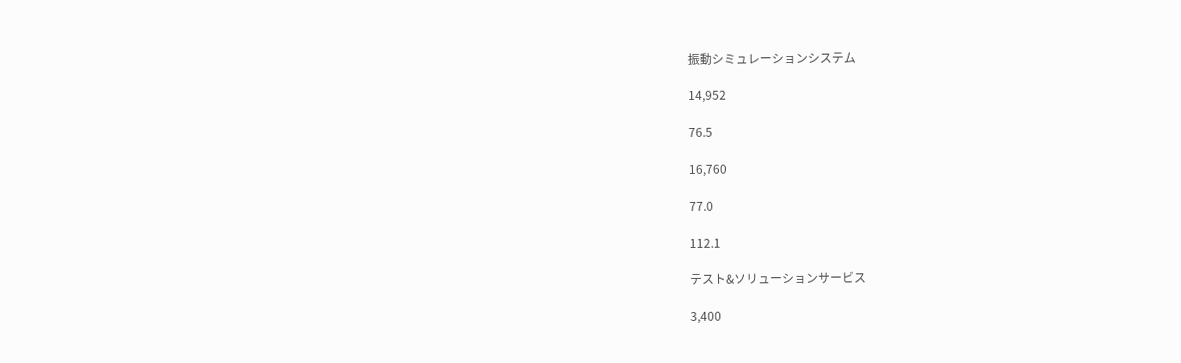振動シミュレーションシステム

14,952

76.5

16,760

77.0

112.1

テスト&ソリューションサービス

3,400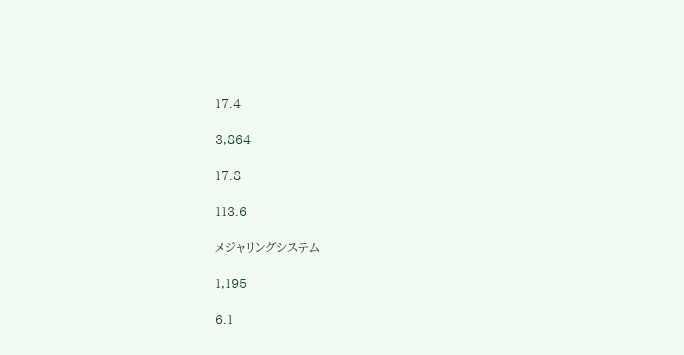17.4

3,864

17.8

113.6

メジャリングシステム

1,195

6.1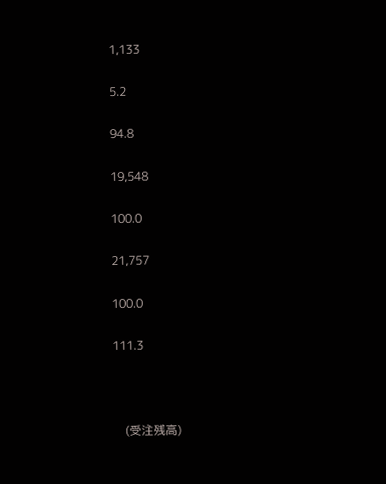1,133

5.2

94.8

19,548

100.0

21,757

100.0

111.3



    (受注残高)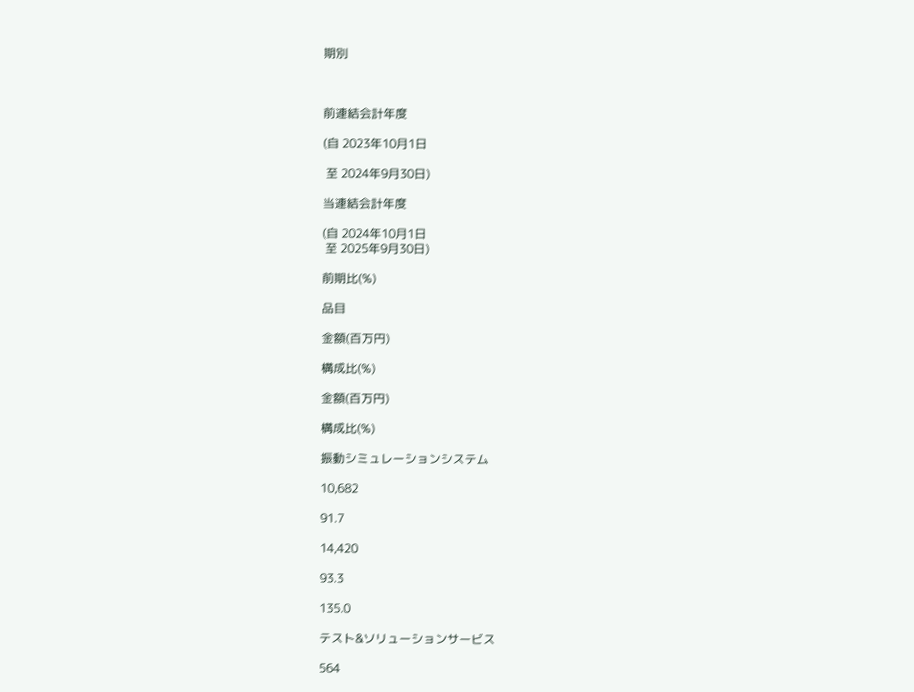期別



前連結会計年度

(自 2023年10月1日

 至 2024年9月30日)

当連結会計年度

(自 2024年10月1日
 至 2025年9月30日)

前期比(%)

品目

金額(百万円)

構成比(%)

金額(百万円)

構成比(%)

振動シミュレーションシステム

10,682

91.7

14,420

93.3

135.0

テスト&ソリューションサービス

564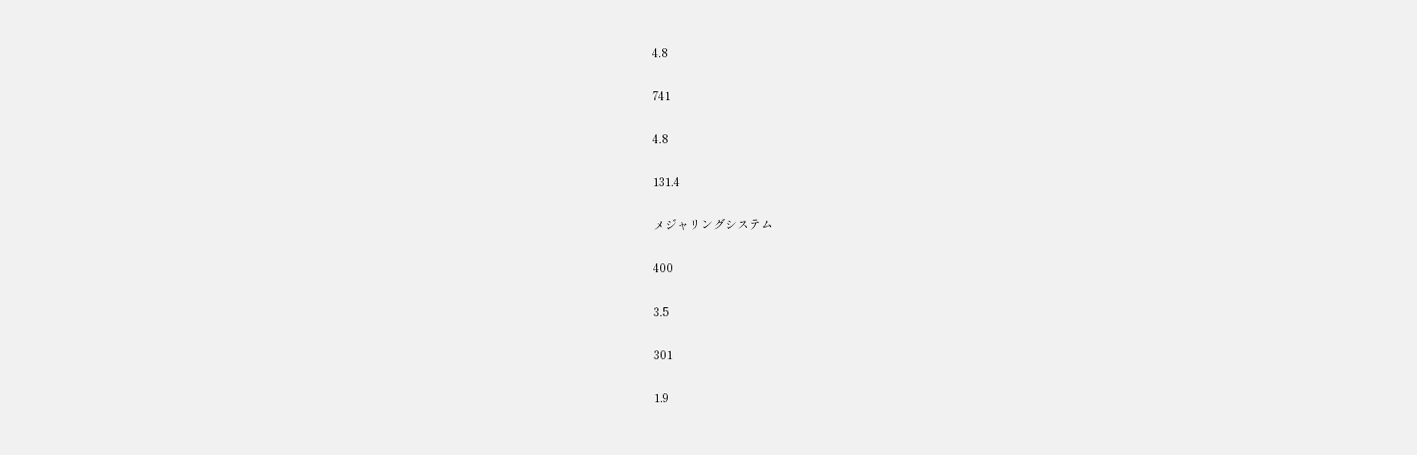4.8

741

4.8

131.4

メジャリングシステム

400

3.5

301

1.9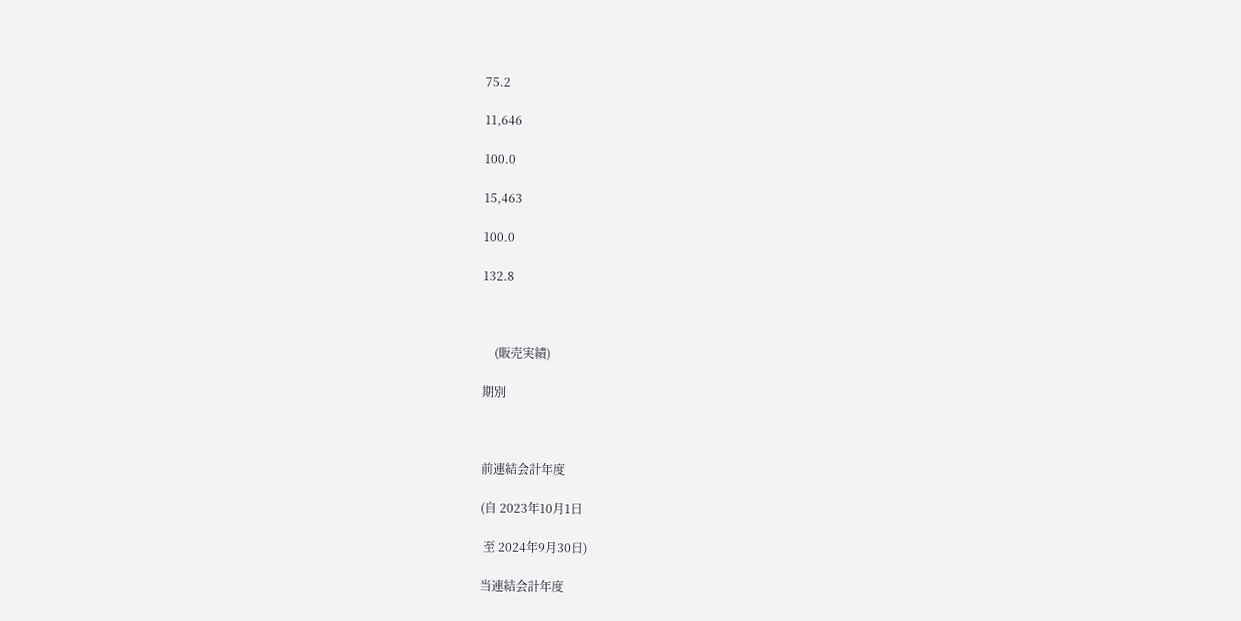75.2

11,646

100.0

15,463

100.0

132.8



    (販売実績)

期別



前連結会計年度

(自 2023年10月1日

 至 2024年9月30日)

当連結会計年度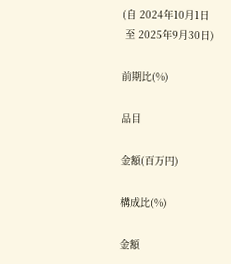(自 2024年10月1日
 至 2025年9月30日)

前期比(%)

品目

金額(百万円)

構成比(%)

金額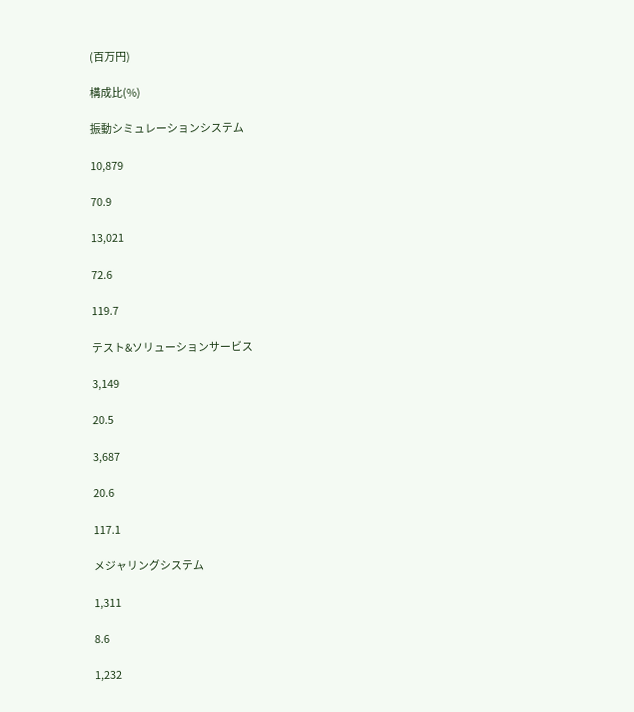(百万円)

構成比(%)

振動シミュレーションシステム

10,879

70.9

13,021

72.6

119.7

テスト&ソリューションサービス

3,149

20.5

3,687

20.6

117.1

メジャリングシステム

1,311

8.6

1,232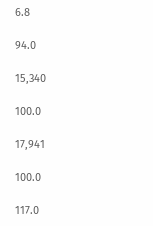6.8

94.0

15,340

100.0

17,941

100.0

117.0